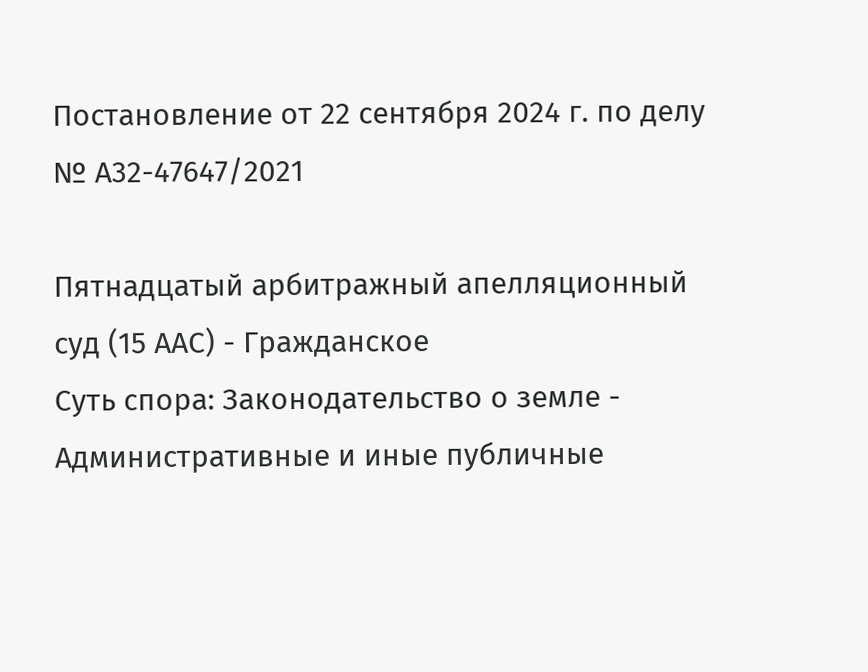Постановление от 22 сентября 2024 г. по делу № А32-47647/2021

Пятнадцатый арбитражный апелляционный суд (15 ААС) - Гражданское
Суть спора: Законодательство о земле - Административные и иные публичные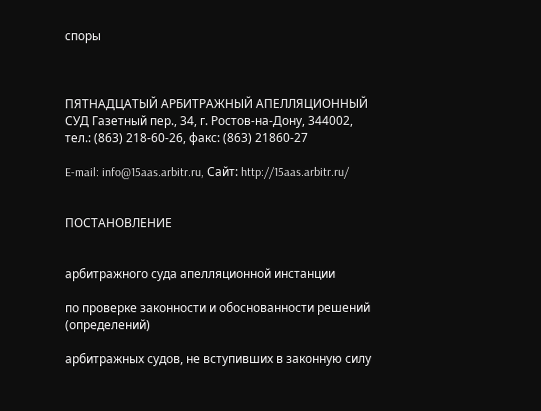споры



ПЯТНАДЦАТЫЙ АРБИТРАЖНЫЙ АПЕЛЛЯЦИОННЫЙ СУД Газетный пер., 34, г. Ростов-на-Дону, 344002, тел.: (863) 218-60-26, факс: (863) 21860-27

E-mail: info@15aas.arbitr.ru, Сайт: http://15aas.arbitr.ru/


ПОСТАНОВЛЕНИЕ


арбитражного суда апелляционной инстанции

по проверке законности и обоснованности решений (определений)

арбитражных судов, не вступивших в законную силу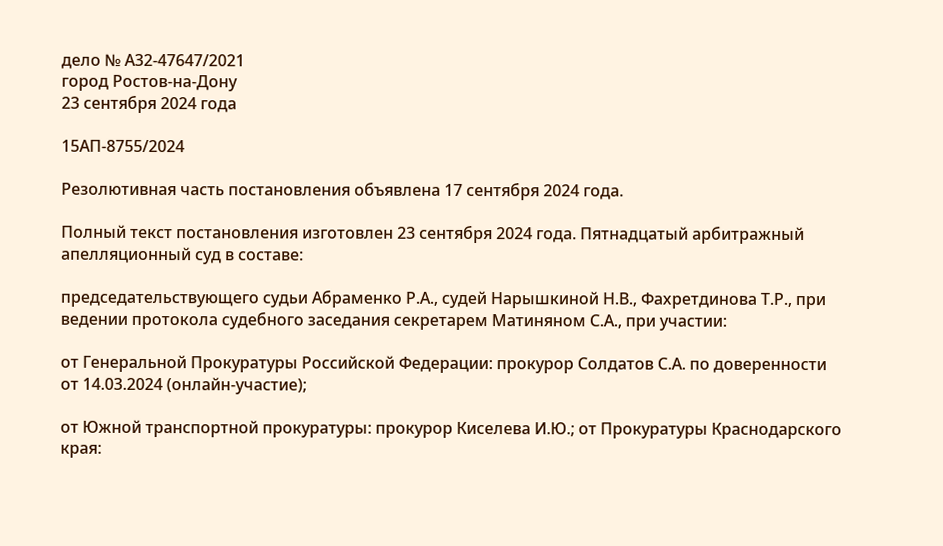дело № А32-47647/2021
город Ростов-на-Дону
23 сентября 2024 года

15АП-8755/2024

Резолютивная часть постановления объявлена 17 сентября 2024 года.

Полный текст постановления изготовлен 23 сентября 2024 года. Пятнадцатый арбитражный апелляционный суд в составе:

председательствующего судьи Абраменко Р.А., судей Нарышкиной Н.В., Фахретдинова Т.Р., при ведении протокола судебного заседания секретарем Матиняном С.А., при участии:

от Генеральной Прокуратуры Российской Федерации: прокурор Солдатов С.А. по доверенности от 14.03.2024 (онлайн-участие);

от Южной транспортной прокуратуры: прокурор Киселева И.Ю.; от Прокуратуры Краснодарского края: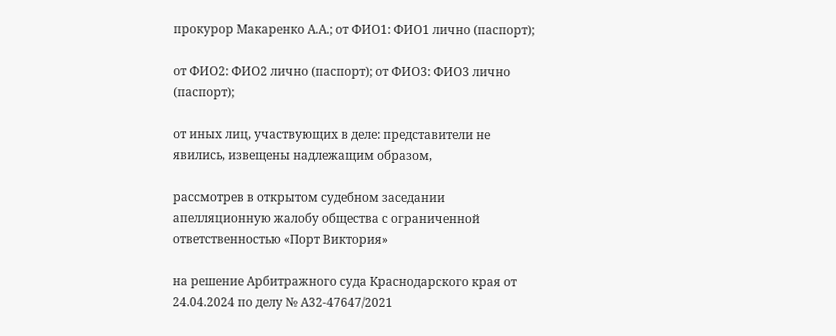прокурор Макаренко А.А.; от ФИО1: ФИО1 лично (паспорт);

от ФИО2: ФИО2 лично (паспорт); от ФИО3: ФИО3 лично (паспорт);

от иных лиц, участвующих в деле: представители не явились, извещены надлежащим образом,

рассмотрев в открытом судебном заседании апелляционную жалобу общества с ограниченной ответственностью «Порт Виктория»

на решение Арбитражного суда Краснодарского края от 24.04.2024 по делу № А32-47647/2021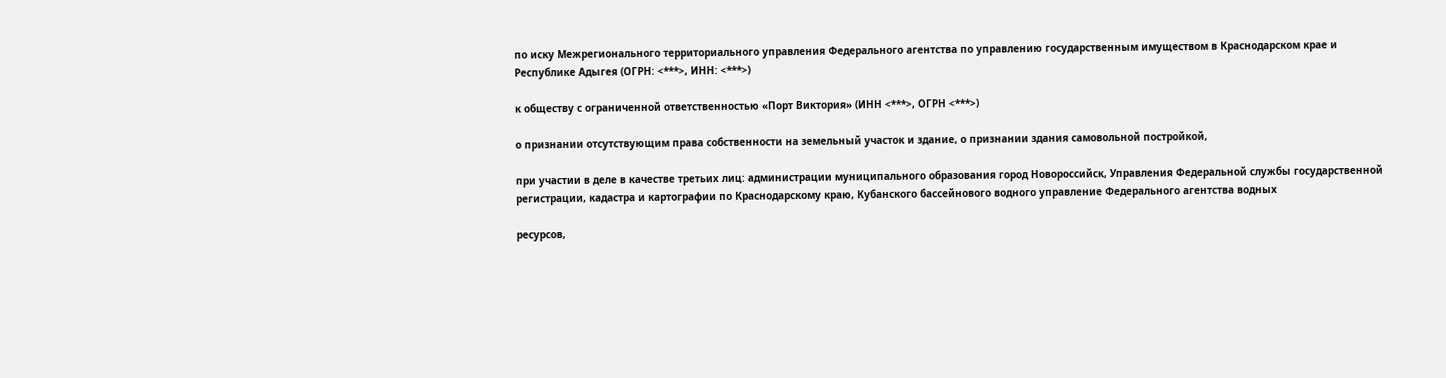по иску Межрегионального территориального управления Федерального агентства по управлению государственным имуществом в Краснодарском крае и Республике Адыгея (ОГРН: <***>, ИНН: <***>)

к обществу с ограниченной ответственностью «Порт Виктория» (ИНН <***>, ОГРН <***>)

о признании отсутствующим права собственности на земельный участок и здание, о признании здания самовольной постройкой,

при участии в деле в качестве третьих лиц: администрации муниципального образования город Новороссийск, Управления Федеральной службы государственной регистрации, кадастра и картографии по Краснодарскому краю, Кубанского бассейнового водного управление Федерального агентства водных

ресурсов,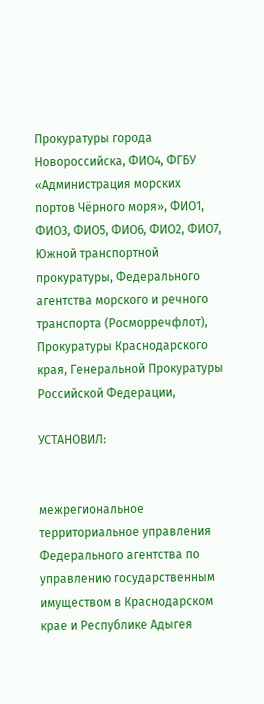Прокуратуры города Новороссийска, ФИО4, ФГБУ «Администрация морских портов Чёрного моря», ФИО1, ФИО3, ФИО5, ФИО6, ФИО2, ФИО7, Южной транспортной прокуратуры, Федерального агентства морского и речного транспорта (Росморречфлот), Прокуратуры Краснодарского края, Генеральной Прокуратуры Российской Федерации,

УСТАНОВИЛ:


межрегиональное территориальное управления Федерального агентства по управлению государственным имуществом в Краснодарском крае и Республике Адыгея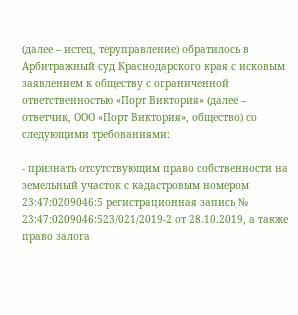(далее – истец, теруправление) обратилось в Арбитражный суд Краснодарского края с исковым заявлением к обществу с ограниченной ответственностью «Порт Виктория» (далее – ответчик, ООО «Порт Виктория», общество) со следующими требованиями:

- признать отсутствующим право собственности на земельный участок с кадастровым номером 23:47:0209046:5 регистрационная запись № 23:47:0209046:523/021/2019-2 от 28.10.2019, а также право залога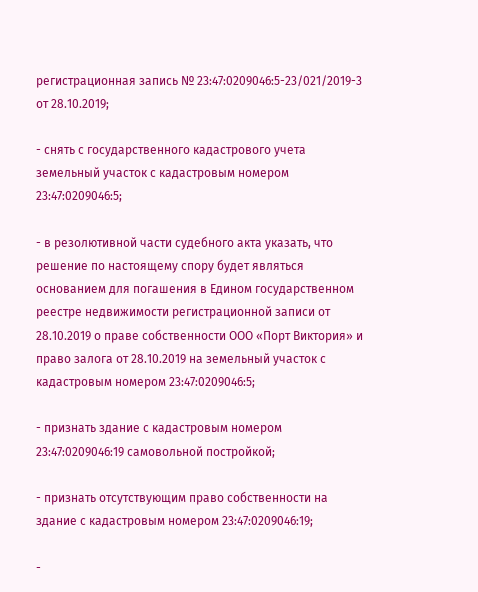регистрационная запись № 23:47:0209046:5-23/021/2019-3 от 28.10.2019;

- снять с государственного кадастрового учета земельный участок с кадастровым номером 23:47:0209046:5;

- в резолютивной части судебного акта указать, что решение по настоящему спору будет являться основанием для погашения в Едином государственном реестре недвижимости регистрационной записи от 28.10.2019 о праве собственности ООО «Порт Виктория» и право залога от 28.10.2019 на земельный участок с кадастровым номером 23:47:0209046:5;

- признать здание с кадастровым номером 23:47:0209046:19 самовольной постройкой;

- признать отсутствующим право собственности на здание с кадастровым номером 23:47:0209046:19;

-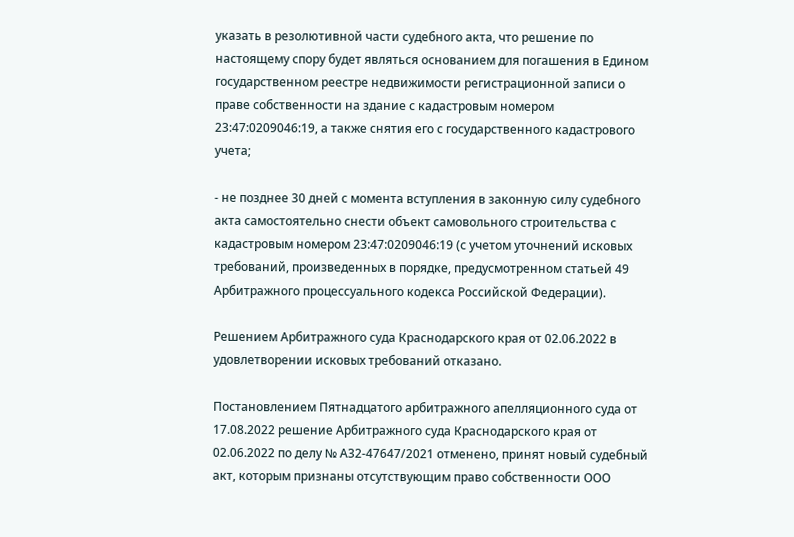указать в резолютивной части судебного акта, что решение по настоящему спору будет являться основанием для погашения в Едином государственном реестре недвижимости регистрационной записи о праве собственности на здание с кадастровым номером 23:47:0209046:19, а также снятия его с государственного кадастрового учета;

- не позднее 30 дней с момента вступления в законную силу судебного акта самостоятельно снести объект самовольного строительства с кадастровым номером 23:47:0209046:19 (с учетом уточнений исковых требований, произведенных в порядке, предусмотренном статьей 49 Арбитражного процессуального кодекса Российской Федерации).

Решением Арбитражного суда Краснодарского края от 02.06.2022 в удовлетворении исковых требований отказано.

Постановлением Пятнадцатого арбитражного апелляционного суда от 17.08.2022 решение Арбитражного суда Краснодарского края от 02.06.2022 по делу № А32-47647/2021 отменено, принят новый судебный акт, которым признаны отсутствующим право собственности ООО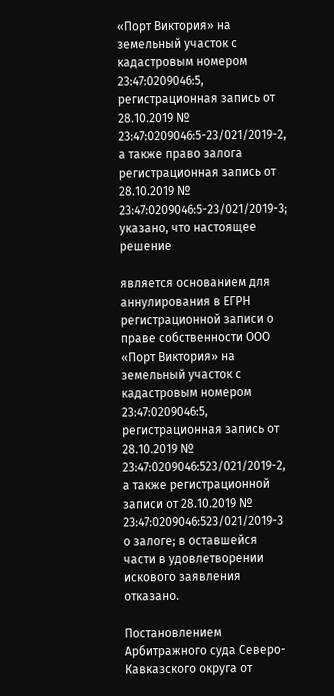«Порт Виктория» на земельный участок с кадастровым номером 23:47:0209046:5, регистрационная запись от 28.10.2019 № 23:47:0209046:5-23/021/2019-2, а также право залога регистрационная запись от 28.10.2019 № 23:47:0209046:5-23/021/2019-3; указано, что настоящее решение

является основанием для аннулирования в ЕГРН регистрационной записи о праве собственности ООО «Порт Виктория» на земельный участок с кадастровым номером 23:47:0209046:5, регистрационная запись от 28.10.2019 № 23:47:0209046:523/021/2019-2, а также регистрационной записи от 28.10.2019 № 23:47:0209046:523/021/2019-3 о залоге; в оставшейся части в удовлетворении искового заявления отказано.

Постановлением Арбитражного суда Северо-Кавказского округа от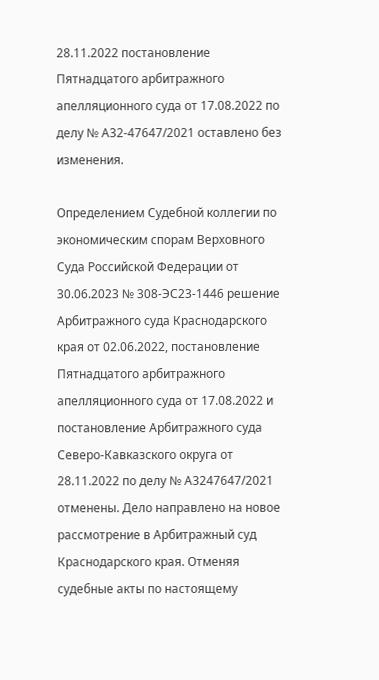28.11.2022 постановление Пятнадцатого арбитражного апелляционного суда от 17.08.2022 по делу № А32-47647/2021 оставлено без изменения.

Определением Судебной коллегии по экономическим спорам Верховного Суда Российской Федерации от 30.06.2023 № 308-ЭС23-1446 решение Арбитражного суда Краснодарского края от 02.06.2022, постановление Пятнадцатого арбитражного апелляционного суда от 17.08.2022 и постановление Арбитражного суда Северо-Кавказского округа от 28.11.2022 по делу № А3247647/2021 отменены. Дело направлено на новое рассмотрение в Арбитражный суд Краснодарского края. Отменяя судебные акты по настоящему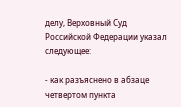делу, Верховный Суд Российской Федерации указал следующее:

- как разъяснено в абзаце четвертом пункта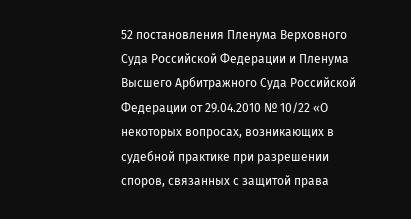52 постановления Пленума Верховного Суда Российской Федерации и Пленума Высшего Арбитражного Суда Российской Федерации от 29.04.2010 № 10/22 «О некоторых вопросах, возникающих в судебной практике при разрешении споров, связанных с защитой права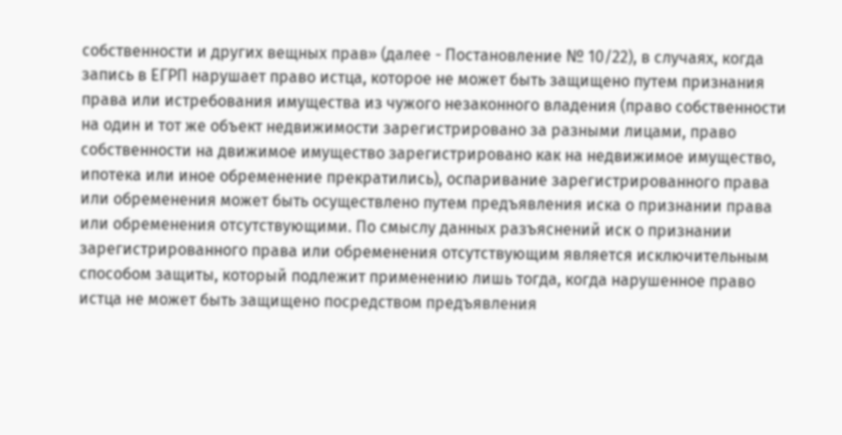собственности и других вещных прав» (далее - Постановление № 10/22), в случаях, когда запись в ЕГРП нарушает право истца, которое не может быть защищено путем признания права или истребования имущества из чужого незаконного владения (право собственности на один и тот же объект недвижимости зарегистрировано за разными лицами, право собственности на движимое имущество зарегистрировано как на недвижимое имущество, ипотека или иное обременение прекратились), оспаривание зарегистрированного права или обременения может быть осуществлено путем предъявления иска о признании права или обременения отсутствующими. По смыслу данных разъяснений иск о признании зарегистрированного права или обременения отсутствующим является исключительным способом защиты, который подлежит применению лишь тогда, когда нарушенное право истца не может быть защищено посредством предъявления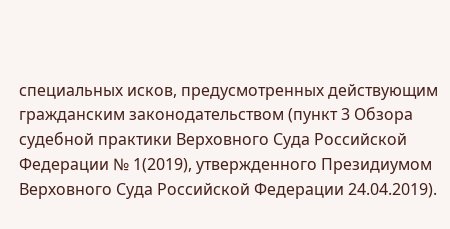специальных исков, предусмотренных действующим гражданским законодательством (пункт 3 Обзора судебной практики Верховного Суда Российской Федерации № 1(2019), утвержденного Президиумом Верховного Суда Российской Федерации 24.04.2019).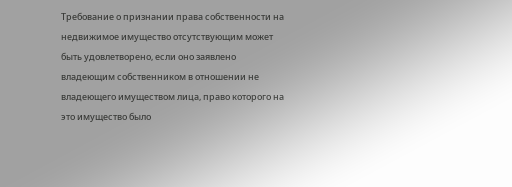Требование о признании права собственности на недвижимое имущество отсутствующим может быть удовлетворено, если оно заявлено владеющим собственником в отношении не владеющего имуществом лица, право которого на это имущество было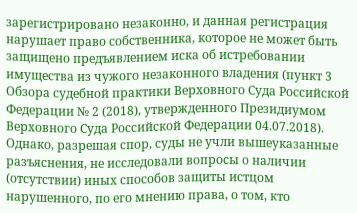зарегистрировано незаконно, и данная регистрация нарушает право собственника, которое не может быть защищено предъявлением иска об истребовании имущества из чужого незаконного владения (пункт 3 Обзора судебной практики Верховного Суда Российской Федерации № 2 (2018), утвержденного Президиумом Верховного Суда Российской Федерации 04.07.2018). Однако, разрешая спор, суды не учли вышеуказанные разъяснения, не исследовали вопросы о наличии (отсутствии) иных способов защиты истцом нарушенного, по его мнению права, о том, кто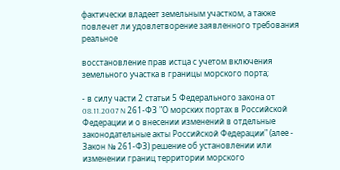фактически владеет земельным участком, а также повлечет ли удовлетворение заявленного требования реальное

восстановление прав истца с учетом включения земельного участка в границы морского порта;

- в силу части 2 статьи 5 Федерального закона от 08.11.2007 N 261-ФЗ "О морских портах в Российской Федерации и о внесении изменений в отдельные законодательные акты Российской Федерации" (алее - Закон № 261-ФЗ) решение об установлении или изменении границ территории морского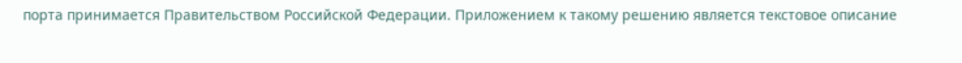порта принимается Правительством Российской Федерации. Приложением к такому решению является текстовое описание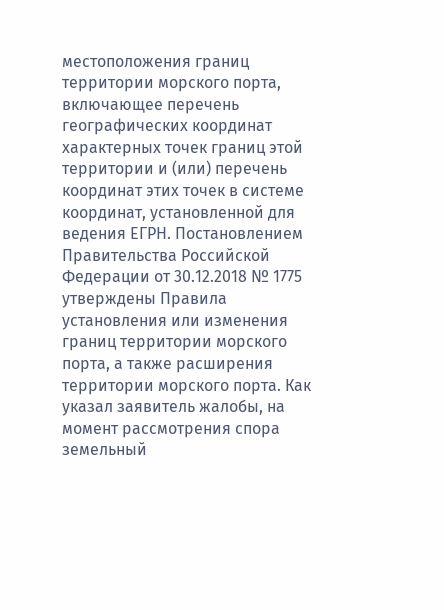местоположения границ территории морского порта, включающее перечень географических координат характерных точек границ этой территории и (или) перечень координат этих точек в системе координат, установленной для ведения ЕГРН. Постановлением Правительства Российской Федерации от 30.12.2018 № 1775 утверждены Правила установления или изменения границ территории морского порта, а также расширения территории морского порта. Как указал заявитель жалобы, на момент рассмотрения спора земельный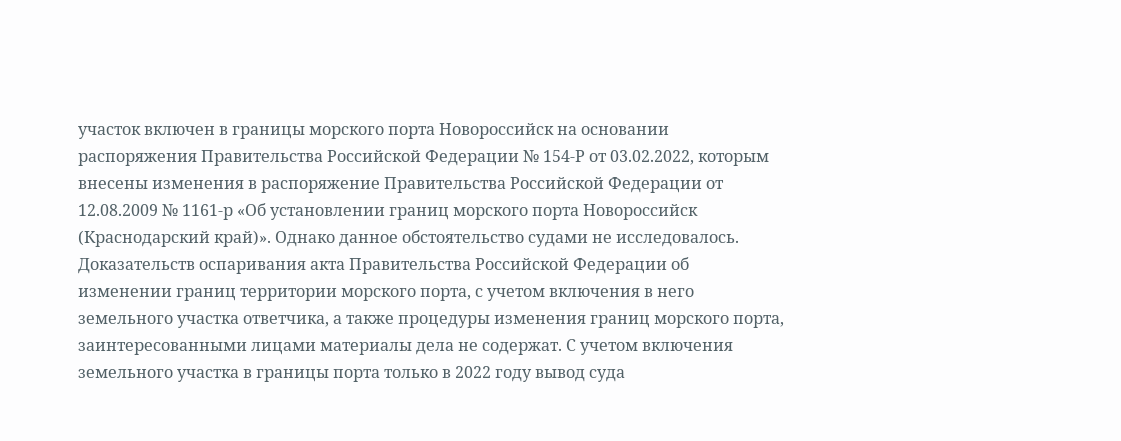участок включен в границы морского порта Новороссийск на основании распоряжения Правительства Российской Федерации № 154-Р от 03.02.2022, которым внесены изменения в распоряжение Правительства Российской Федерации от 12.08.2009 № 1161-р «Об установлении границ морского порта Новороссийск (Краснодарский край)». Однако данное обстоятельство судами не исследовалось. Доказательств оспаривания акта Правительства Российской Федерации об изменении границ территории морского порта, с учетом включения в него земельного участка ответчика, а также процедуры изменения границ морского порта, заинтересованными лицами материалы дела не содержат. С учетом включения земельного участка в границы порта только в 2022 году вывод суда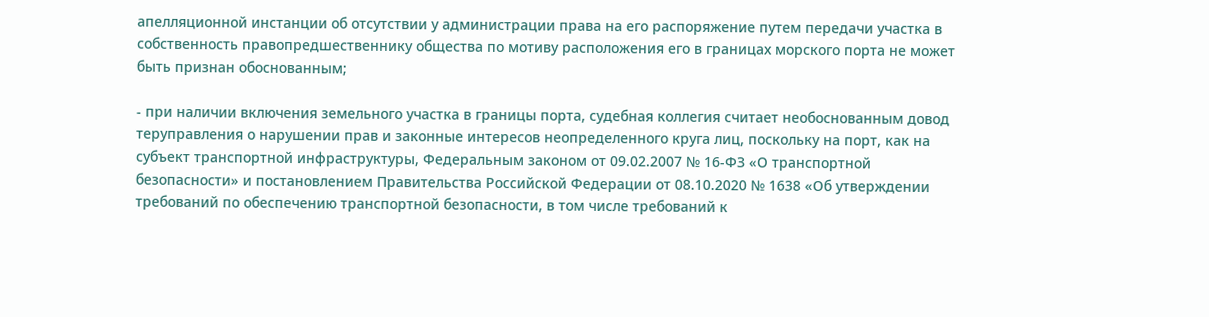апелляционной инстанции об отсутствии у администрации права на его распоряжение путем передачи участка в собственность правопредшественнику общества по мотиву расположения его в границах морского порта не может быть признан обоснованным;

- при наличии включения земельного участка в границы порта, судебная коллегия считает необоснованным довод теруправления о нарушении прав и законные интересов неопределенного круга лиц, поскольку на порт, как на субъект транспортной инфраструктуры, Федеральным законом от 09.02.2007 № 16-ФЗ «О транспортной безопасности» и постановлением Правительства Российской Федерации от 08.10.2020 № 1638 «Об утверждении требований по обеспечению транспортной безопасности, в том числе требований к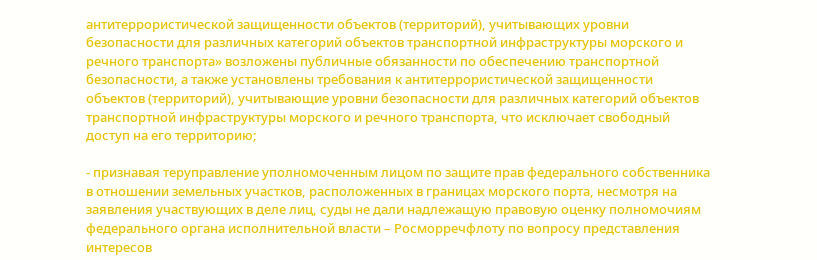антитеррористической защищенности объектов (территорий), учитывающих уровни безопасности для различных категорий объектов транспортной инфраструктуры морского и речного транспорта» возложены публичные обязанности по обеспечению транспортной безопасности, а также установлены требования к антитеррористической защищенности объектов (территорий), учитывающие уровни безопасности для различных категорий объектов транспортной инфраструктуры морского и речного транспорта, что исключает свободный доступ на его территорию;

- признавая теруправление уполномоченным лицом по защите прав федерального собственника в отношении земельных участков, расположенных в границах морского порта, несмотря на заявления участвующих в деле лиц, суды не дали надлежащую правовую оценку полномочиям федерального органа исполнительной власти – Росморречфлоту по вопросу представления интересов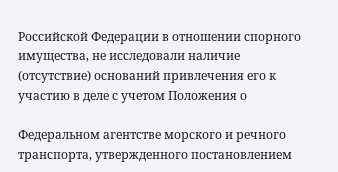Российской Федерации в отношении спорного имущества, не исследовали наличие (отсутствие) оснований привлечения его к участию в деле с учетом Положения о

Федеральном агентстве морского и речного транспорта, утвержденного постановлением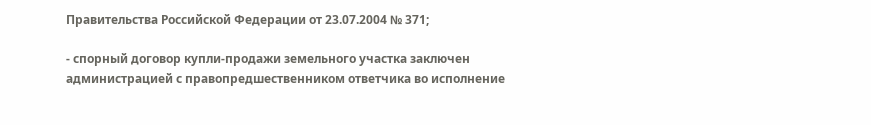Правительства Российской Федерации от 23.07.2004 № 371;

- спорный договор купли-продажи земельного участка заключен администрацией с правопредшественником ответчика во исполнение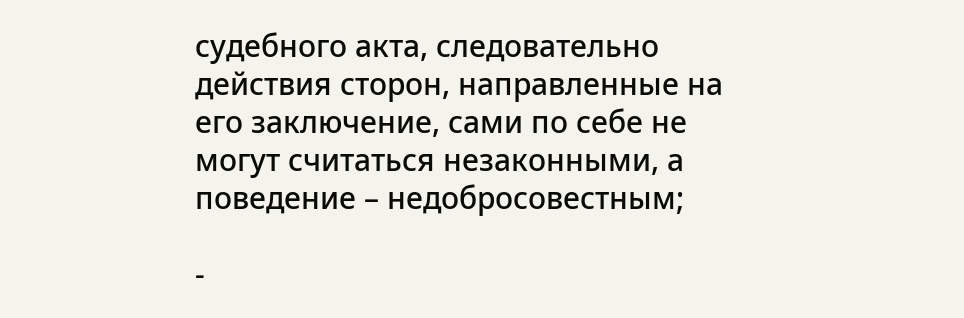судебного акта, следовательно действия сторон, направленные на его заключение, сами по себе не могут считаться незаконными, а поведение – недобросовестным;

-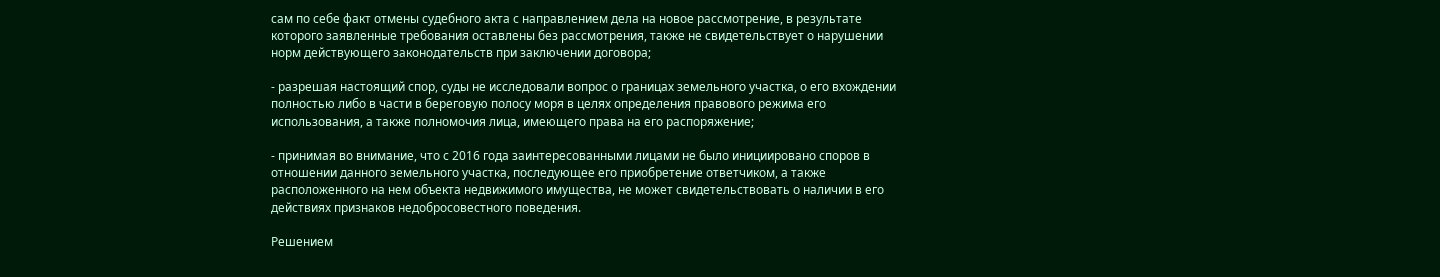сам по себе факт отмены судебного акта с направлением дела на новое рассмотрение, в результате которого заявленные требования оставлены без рассмотрения, также не свидетельствует о нарушении норм действующего законодательств при заключении договора;

- разрешая настоящий спор, суды не исследовали вопрос о границах земельного участка, о его вхождении полностью либо в части в береговую полосу моря в целях определения правового режима его использования, а также полномочия лица, имеющего права на его распоряжение;

- принимая во внимание, что с 2016 года заинтересованными лицами не было инициировано споров в отношении данного земельного участка, последующее его приобретение ответчиком, а также расположенного на нем объекта недвижимого имущества, не может свидетельствовать о наличии в его действиях признаков недобросовестного поведения.

Решением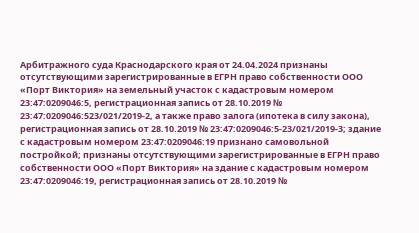Арбитражного суда Краснодарского края от 24.04.2024 признаны отсутствующими зарегистрированные в ЕГРН право собственности ООО «Порт Виктория» на земельный участок с кадастровым номером 23:47:0209046:5, регистрационная запись от 28.10.2019 № 23:47:0209046:523/021/2019-2, а также право залога (ипотека в силу закона), регистрационная запись от 28.10.2019 № 23:47:0209046:5-23/021/2019-3; здание с кадастровым номером 23:47:0209046:19 признано самовольной постройкой; признаны отсутствующими зарегистрированные в ЕГРН право собственности ООО «Порт Виктория» на здание с кадастровым номером 23:47:0209046:19, регистрационная запись от 28.10.2019 №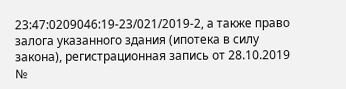23:47:0209046:19-23/021/2019-2, а также право залога указанного здания (ипотека в силу закона), регистрационная запись от 28.10.2019 №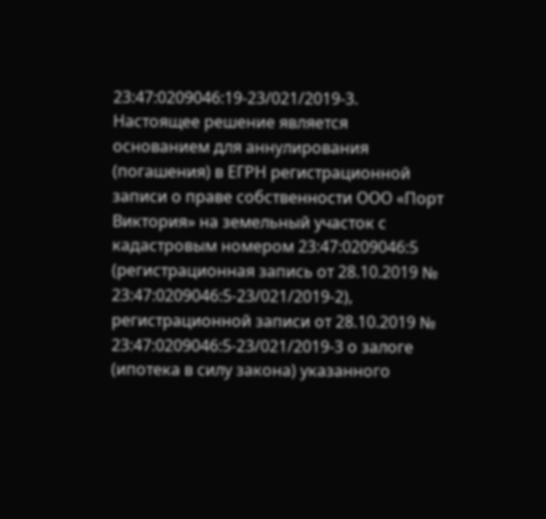23:47:0209046:19-23/021/2019-3. Настоящее решение является основанием для аннулирования (погашения) в ЕГРН регистрационной записи о праве собственности ООО «Порт Виктория» на земельный участок с кадастровым номером 23:47:0209046:5 (регистрационная запись от 28.10.2019 № 23:47:0209046:5-23/021/2019-2), регистрационной записи от 28.10.2019 № 23:47:0209046:5-23/021/2019-3 о залоге (ипотека в силу закона) указанного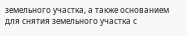земельного участка, а также основанием для снятия земельного участка с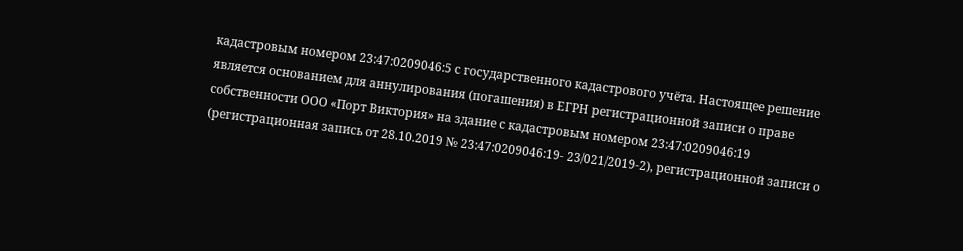кадастровым номером 23:47:0209046:5 с государственного кадастрового учёта. Настоящее решение является основанием для аннулирования (погашения) в ЕГРН регистрационной записи о праве собственности ООО «Порт Виктория» на здание с кадастровым номером 23:47:0209046:19 (регистрационная запись от 28.10.2019 № 23:47:0209046:19- 23/021/2019-2), регистрационной записи о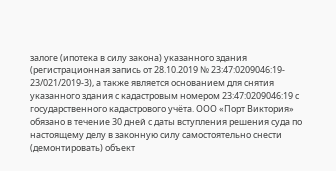залоге (ипотека в силу закона) указанного здания (регистрационная запись от 28.10.2019 № 23:47:0209046:19- 23/021/2019-3), а также является основанием для снятия указанного здания с кадастровым номером 23:47:0209046:19 с государственного кадастрового учёта. ООО «Порт Виктория» обязано в течение 30 дней с даты вступления решения суда по настоящему делу в законную силу самостоятельно снести (демонтировать) объект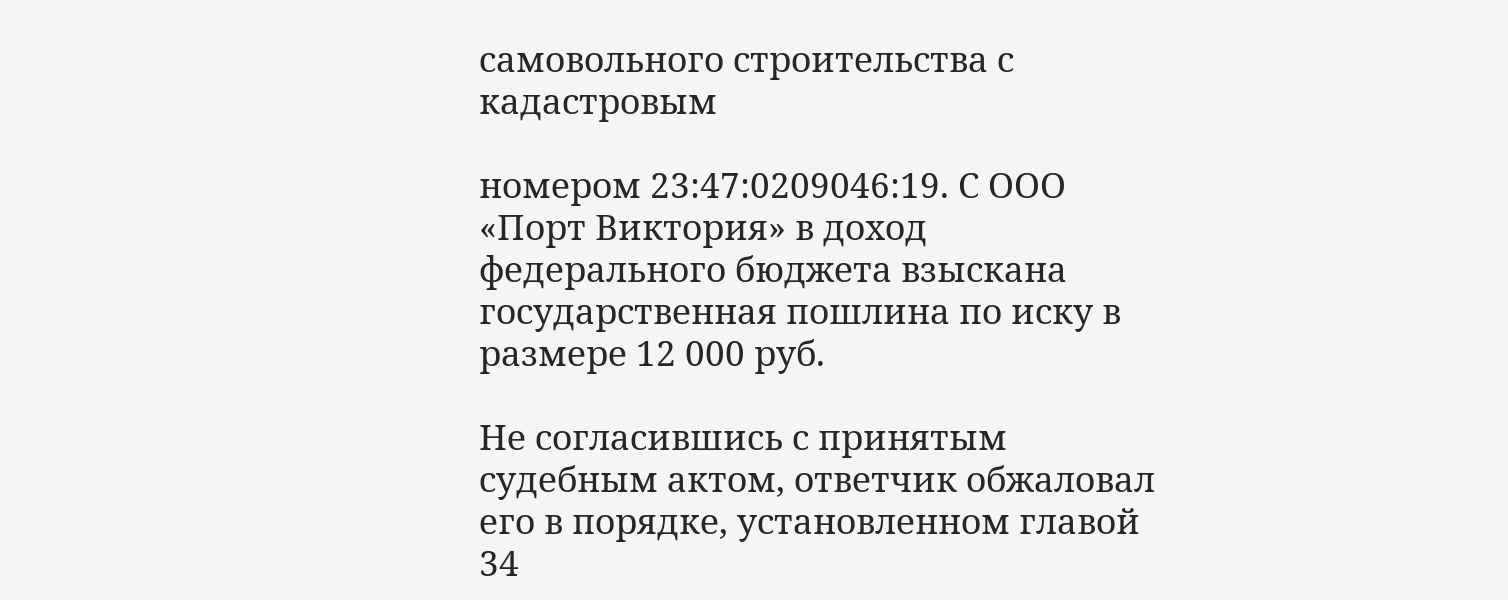самовольного строительства с кадастровым

номером 23:47:0209046:19. С ООО «Порт Виктория» в доход федерального бюджета взыскана государственная пошлина по иску в размере 12 000 руб.

Не согласившись с принятым судебным актом, ответчик обжаловал его в порядке, установленном главой 34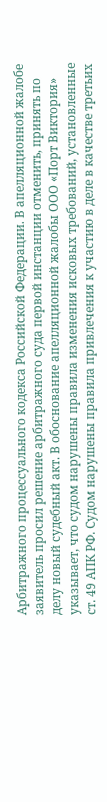Арбитражного процессуального кодекса Российской Федерации. В апелляционной жалобе заявитель просил решение арбитражного суда первой инстанции отменить, принять по делу новый судебный акт. В обоснование апелляционной жалобы ООО «Порт Виктория» указывает, что судом нарушены правила изменения исковых требований, установленные ст. 49 АПК РФ. Судом нарушены правила привлечения к участию в деле в качестве третьих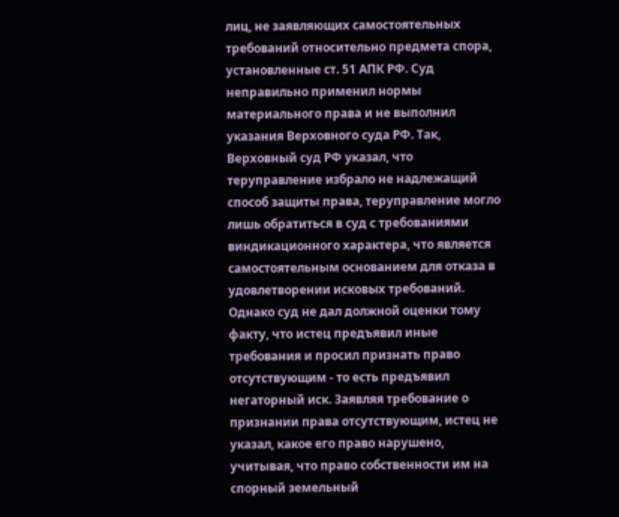лиц, не заявляющих самостоятельных требований относительно предмета спора, установленные ст. 51 АПК РФ. Суд неправильно применил нормы материального права и не выполнил указания Верховного суда РФ. Так, Верховный суд РФ указал, что теруправление избрало не надлежащий способ защиты права, теруправление могло лишь обратиться в суд с требованиями виндикационного характера, что является самостоятельным основанием для отказа в удовлетворении исковых требований. Однако суд не дал должной оценки тому факту, что истец предъявил иные требования и просил признать право отсутствующим - то есть предъявил негаторный иск. Заявляя требование о признании права отсутствующим, истец не указал, какое его право нарушено, учитывая, что право собственности им на спорный земельный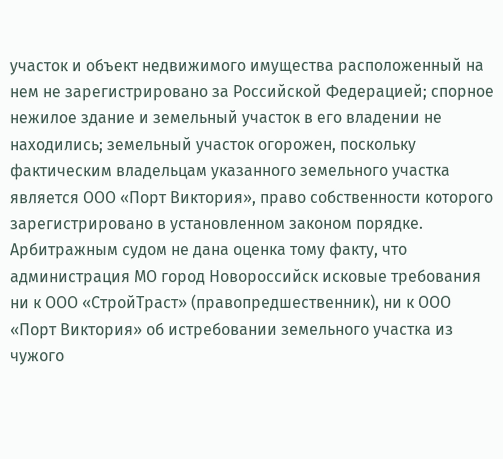участок и объект недвижимого имущества расположенный на нем не зарегистрировано за Российской Федерацией; спорное нежилое здание и земельный участок в его владении не находились; земельный участок огорожен, поскольку фактическим владельцам указанного земельного участка является ООО «Порт Виктория», право собственности которого зарегистрировано в установленном законом порядке. Арбитражным судом не дана оценка тому факту, что администрация МО город Новороссийск исковые требования ни к ООО «СтройТраст» (правопредшественник), ни к ООО «Порт Виктория» об истребовании земельного участка из чужого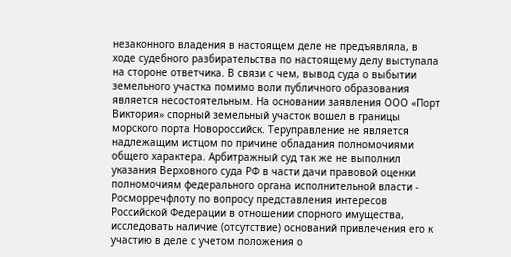незаконного владения в настоящем деле не предъявляла, в ходе судебного разбирательства по настоящему делу выступала на стороне ответчика. В связи с чем, вывод суда о выбытии земельного участка помимо воли публичного образования является несостоятельным. На основании заявления ООО «Порт Виктория» спорный земельный участок вошел в границы морского порта Новороссийск. Теруправление не является надлежащим истцом по причине обладания полномочиями общего характера. Арбитражный суд так же не выполнил указания Верховного суда РФ в части дачи правовой оценки полномочиям федерального органа исполнительной власти - Росморречфлоту по вопросу представления интересов Российской Федерации в отношении спорного имущества, исследовать наличие (отсутствие) оснований привлечения его к участию в деле с учетом положения о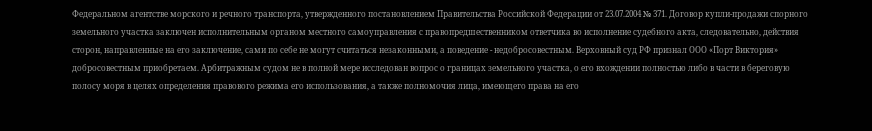Федеральном агентстве морского и речного транспорта, утвержденного постановлением Правительства Российской Федерации от 23.07.2004 № 371. Договор купли-продажи спорного земельного участка заключен исполнительным органом местного самоуправления с правопредшественником ответчика во исполнение судебного акта, следовательно, действия сторон, направленные на его заключение, сами по себе не могут считаться незаконными, а поведение - недобросовестным. Верховный суд РФ признал ООО «Порт Виктория» добросовестным приобретаем. Арбитражным судом не в полной мере исследован вопрос о границах земельного участка, о его вхождении полностью либо в части в береговую полосу моря в целях определения правового режима его использования, а также полномочия лица, имеющего права на его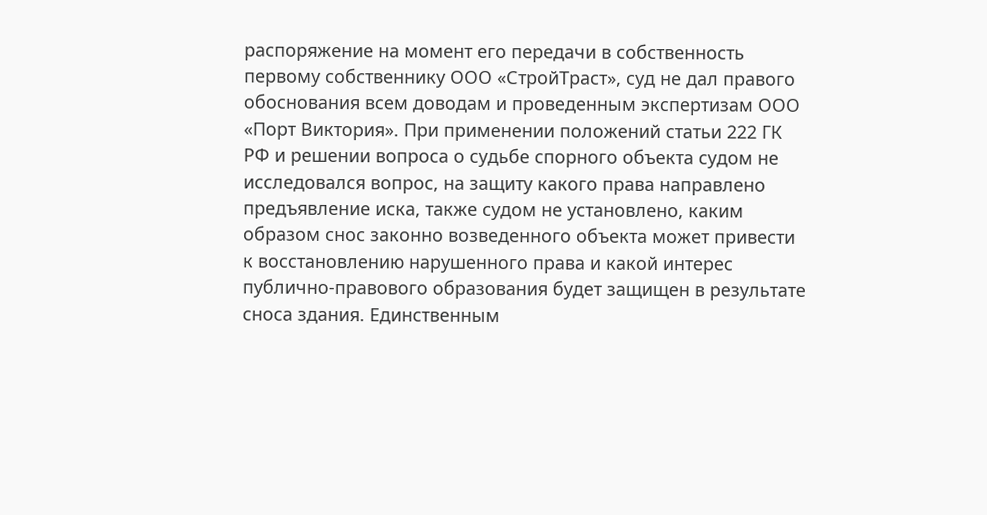распоряжение на момент его передачи в собственность первому собственнику ООО «СтройТраст», суд не дал правого обоснования всем доводам и проведенным экспертизам ООО «Порт Виктория». При применении положений статьи 222 ГК РФ и решении вопроса о судьбе спорного объекта судом не исследовался вопрос, на защиту какого права направлено предъявление иска, также судом не установлено, каким образом снос законно возведенного объекта может привести к восстановлению нарушенного права и какой интерес публично-правового образования будет защищен в результате сноса здания. Единственным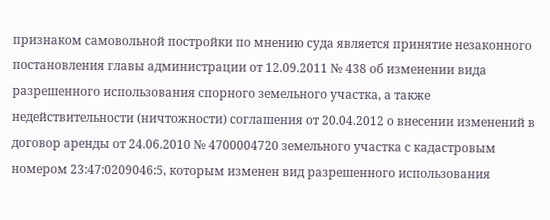признаком самовольной постройки по мнению суда является принятие незаконного постановления главы администрации от 12.09.2011 № 438 об изменении вида разрешенного использования спорного земельного участка, а также недействительности (ничтожности) соглашения от 20.04.2012 о внесении изменений в договор аренды от 24.06.2010 № 4700004720 земельного участка с кадастровым номером 23:47:0209046:5, которым изменен вид разрешенного использования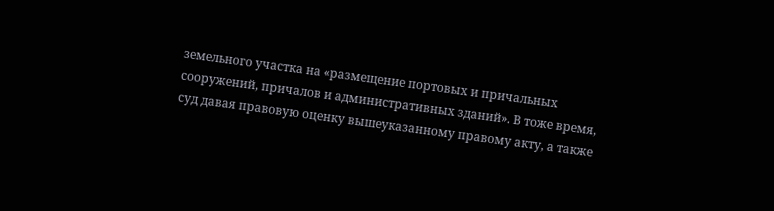земельного участка на «размещение портовых и причальных сооружений, причалов и административных зданий». В тоже время, суд давая правовую оценку вышеуказанному правому акту, а также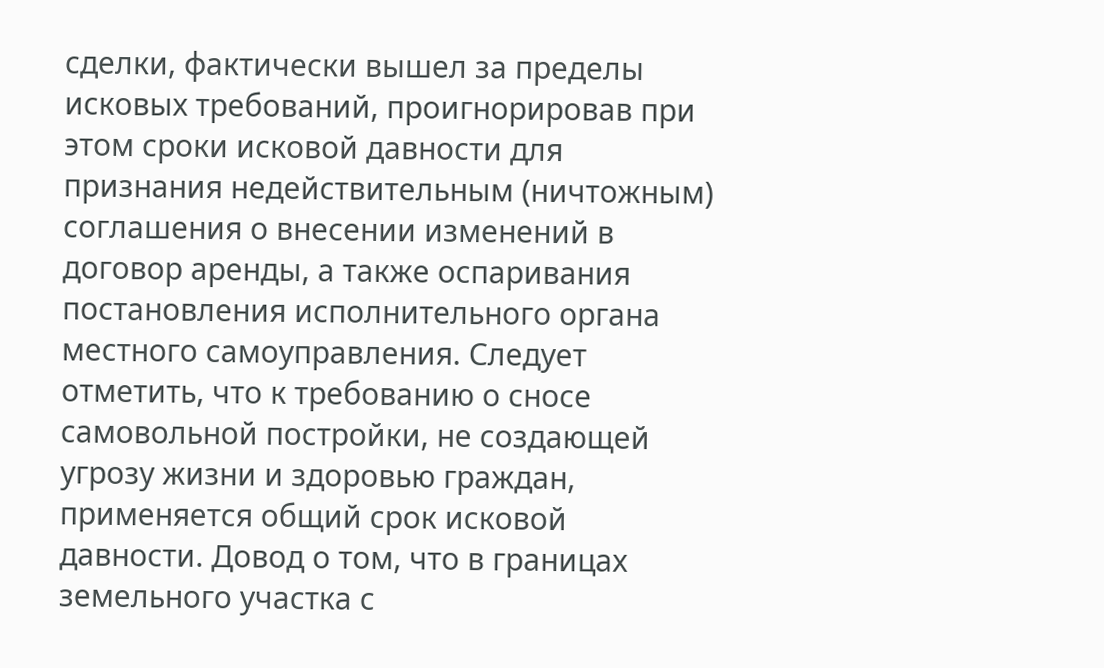сделки, фактически вышел за пределы исковых требований, проигнорировав при этом сроки исковой давности для признания недействительным (ничтожным) соглашения о внесении изменений в договор аренды, а также оспаривания постановления исполнительного органа местного самоуправления. Следует отметить, что к требованию о сносе самовольной постройки, не создающей угрозу жизни и здоровью граждан, применяется общий срок исковой давности. Довод о том, что в границах земельного участка с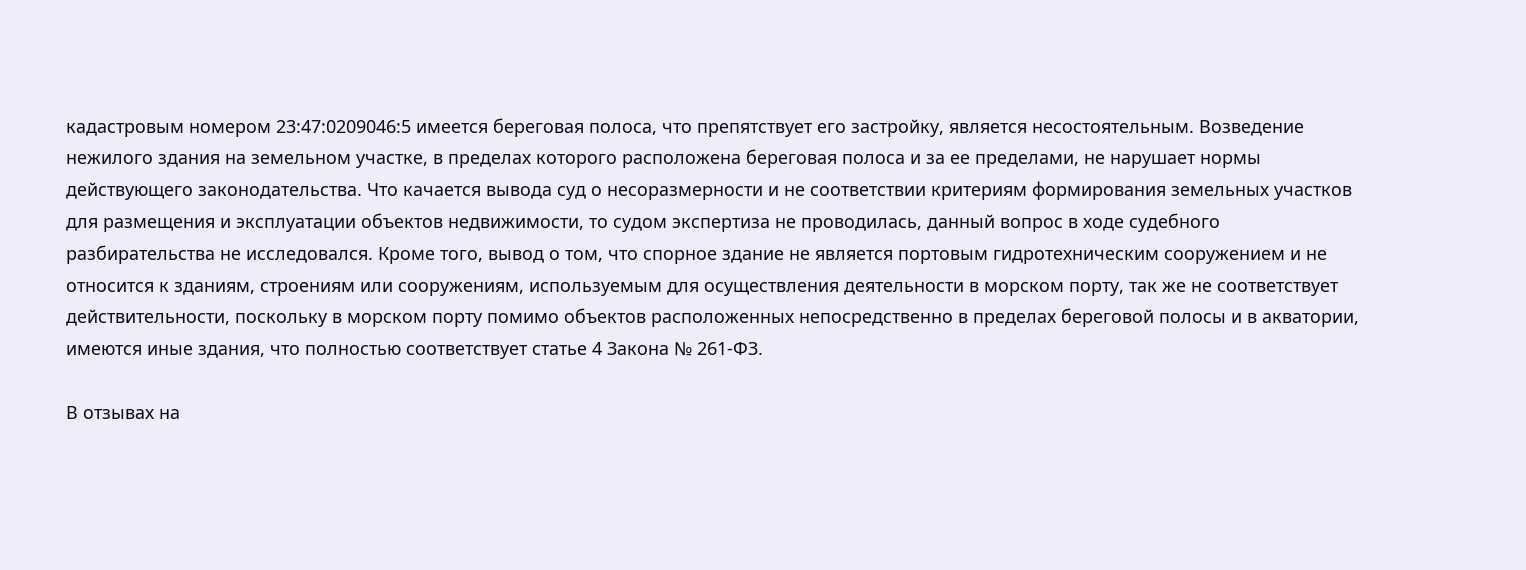кадастровым номером 23:47:0209046:5 имеется береговая полоса, что препятствует его застройку, является несостоятельным. Возведение нежилого здания на земельном участке, в пределах которого расположена береговая полоса и за ее пределами, не нарушает нормы действующего законодательства. Что качается вывода суд о несоразмерности и не соответствии критериям формирования земельных участков для размещения и эксплуатации объектов недвижимости, то судом экспертиза не проводилась, данный вопрос в ходе судебного разбирательства не исследовался. Кроме того, вывод о том, что спорное здание не является портовым гидротехническим сооружением и не относится к зданиям, строениям или сооружениям, используемым для осуществления деятельности в морском порту, так же не соответствует действительности, поскольку в морском порту помимо объектов расположенных непосредственно в пределах береговой полосы и в акватории, имеются иные здания, что полностью соответствует статье 4 Закона № 261-ФЗ.

В отзывах на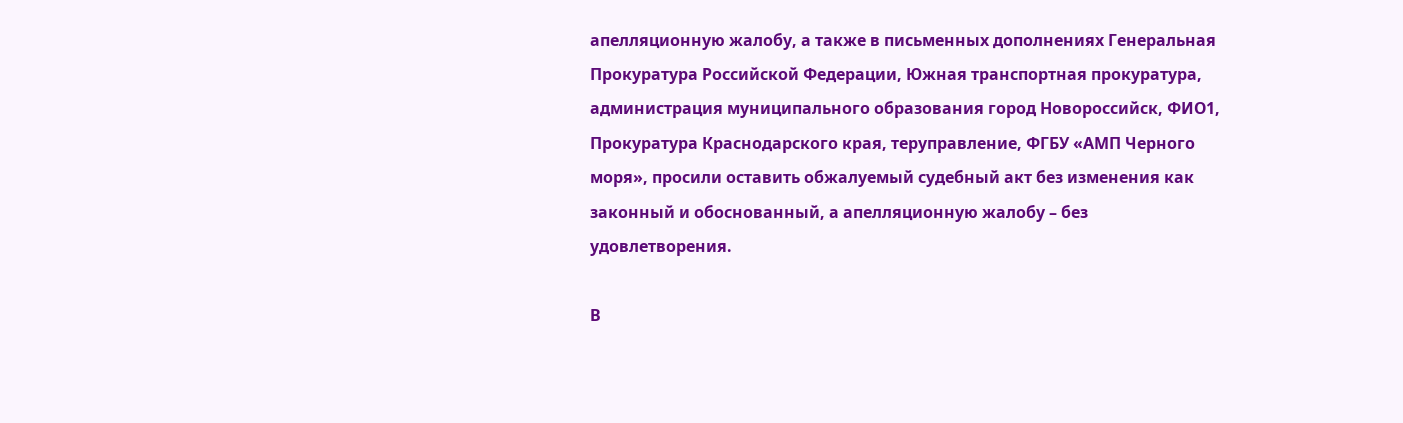апелляционную жалобу, а также в письменных дополнениях Генеральная Прокуратура Российской Федерации, Южная транспортная прокуратура, администрация муниципального образования город Новороссийск, ФИО1, Прокуратура Краснодарского края, теруправление, ФГБУ «АМП Черного моря», просили оставить обжалуемый судебный акт без изменения как законный и обоснованный, а апелляционную жалобу – без удовлетворения.

В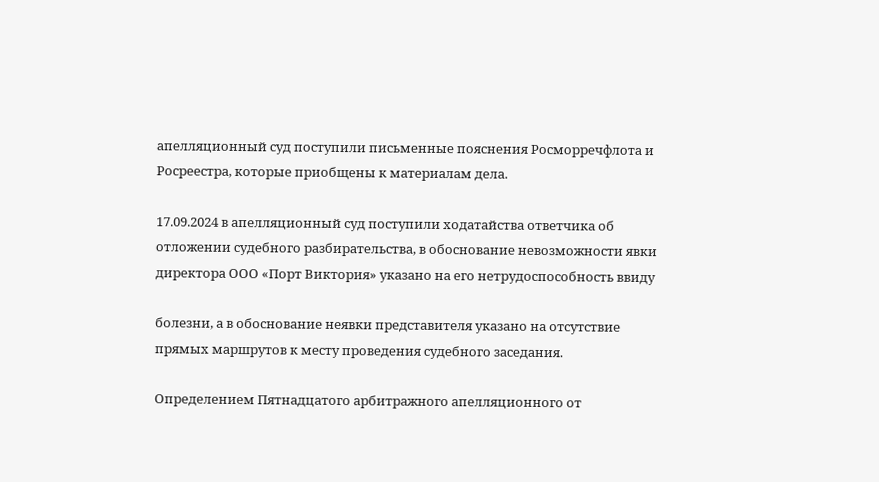апелляционный суд поступили письменные пояснения Росморречфлота и Росреестра, которые приобщены к материалам дела.

17.09.2024 в апелляционный суд поступили ходатайства ответчика об отложении судебного разбирательства, в обоснование невозможности явки директора ООО «Порт Виктория» указано на его нетрудоспособность ввиду

болезни, а в обоснование неявки представителя указано на отсутствие прямых маршрутов к месту проведения судебного заседания.

Определением Пятнадцатого арбитражного апелляционного от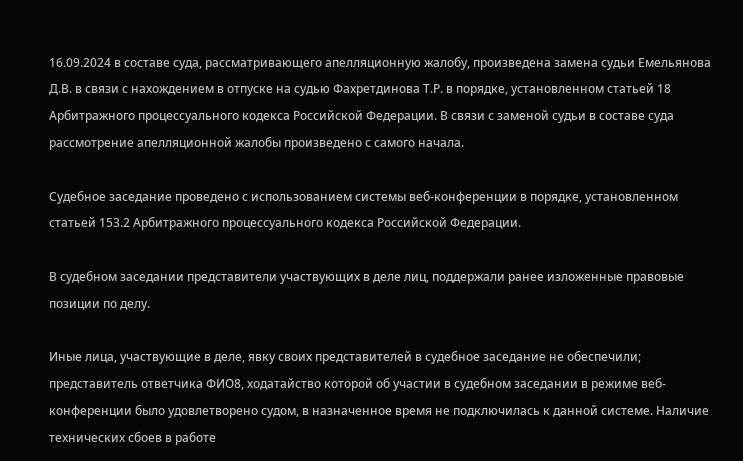16.09.2024 в составе суда, рассматривающего апелляционную жалобу, произведена замена судьи Емельянова Д.В. в связи с нахождением в отпуске на судью Фахретдинова Т.Р. в порядке, установленном статьей 18 Арбитражного процессуального кодекса Российской Федерации. В связи с заменой судьи в составе суда рассмотрение апелляционной жалобы произведено с самого начала.

Судебное заседание проведено с использованием системы веб-конференции в порядке, установленном статьей 153.2 Арбитражного процессуального кодекса Российской Федерации.

В судебном заседании представители участвующих в деле лиц, поддержали ранее изложенные правовые позиции по делу.

Иные лица, участвующие в деле, явку своих представителей в судебное заседание не обеспечили; представитель ответчика ФИО8, ходатайство которой об участии в судебном заседании в режиме веб-конференции было удовлетворено судом, в назначенное время не подключилась к данной системе. Наличие технических сбоев в работе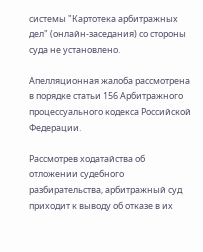системы "Картотека арбитражных дел" (онлайн-заседания) со стороны суда не установлено.

Апелляционная жалоба рассмотрена в порядке статьи 156 Арбитражного процессуального кодекса Российской Федерации.

Рассмотрев ходатайства об отложении судебного разбирательства, арбитражный суд приходит к выводу об отказе в их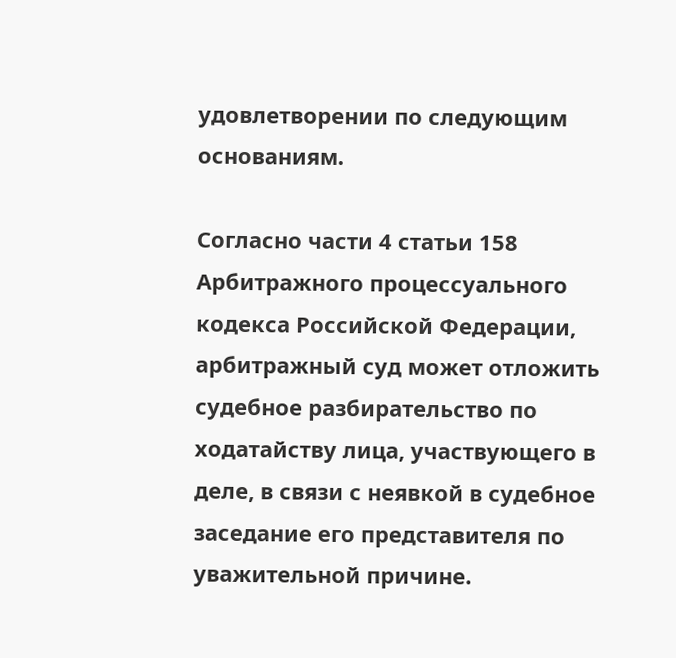удовлетворении по следующим основаниям.

Согласно части 4 статьи 158 Арбитражного процессуального кодекса Российской Федерации, арбитражный суд может отложить судебное разбирательство по ходатайству лица, участвующего в деле, в связи с неявкой в судебное заседание его представителя по уважительной причине.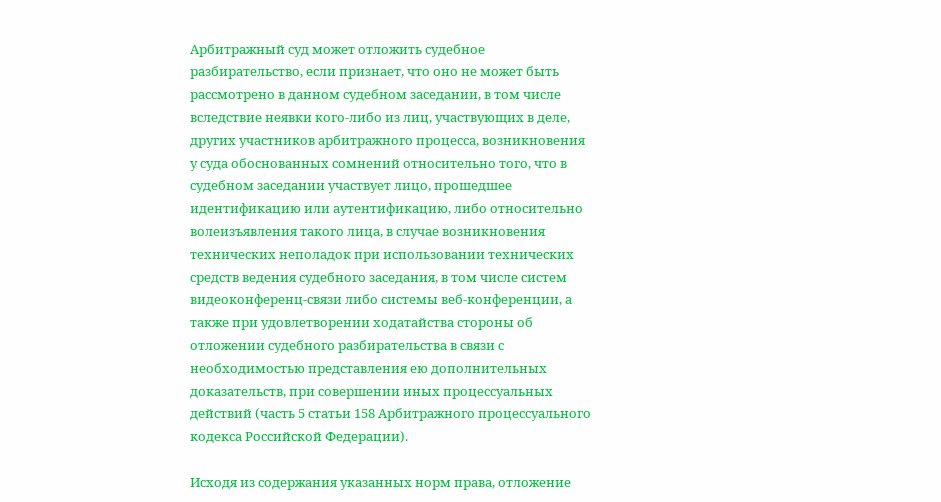Арбитражный суд может отложить судебное разбирательство, если признает, что оно не может быть рассмотрено в данном судебном заседании, в том числе вследствие неявки кого-либо из лиц, участвующих в деле, других участников арбитражного процесса, возникновения у суда обоснованных сомнений относительно того, что в судебном заседании участвует лицо, прошедшее идентификацию или аутентификацию, либо относительно волеизъявления такого лица, в случае возникновения технических неполадок при использовании технических средств ведения судебного заседания, в том числе систем видеоконференц-связи либо системы веб-конференции, а также при удовлетворении ходатайства стороны об отложении судебного разбирательства в связи с необходимостью представления ею дополнительных доказательств, при совершении иных процессуальных действий (часть 5 статьи 158 Арбитражного процессуального кодекса Российской Федерации).

Исходя из содержания указанных норм права, отложение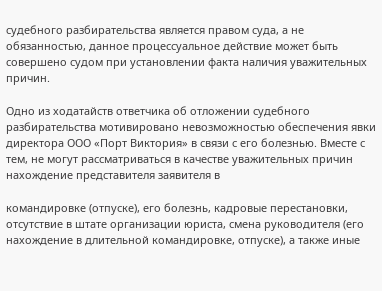судебного разбирательства является правом суда, а не обязанностью, данное процессуальное действие может быть совершено судом при установлении факта наличия уважительных причин.

Одно из ходатайств ответчика об отложении судебного разбирательства мотивировано невозможностью обеспечения явки директора ООО «Порт Виктория» в связи с его болезнью. Вместе с тем, не могут рассматриваться в качестве уважительных причин нахождение представителя заявителя в

командировке (отпуске), его болезнь, кадровые перестановки, отсутствие в штате организации юриста, смена руководителя (его нахождение в длительной командировке, отпуске), а также иные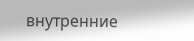внутренние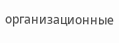организационные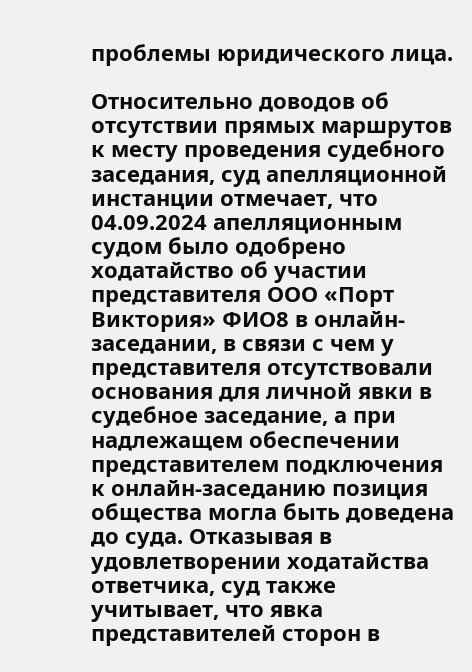проблемы юридического лица.

Относительно доводов об отсутствии прямых маршрутов к месту проведения судебного заседания, суд апелляционной инстанции отмечает, что 04.09.2024 апелляционным судом было одобрено ходатайство об участии представителя ООО «Порт Виктория» ФИО8 в онлайн-заседании, в связи с чем у представителя отсутствовали основания для личной явки в судебное заседание, а при надлежащем обеспечении представителем подключения к онлайн-заседанию позиция общества могла быть доведена до суда. Отказывая в удовлетворении ходатайства ответчика, суд также учитывает, что явка представителей сторон в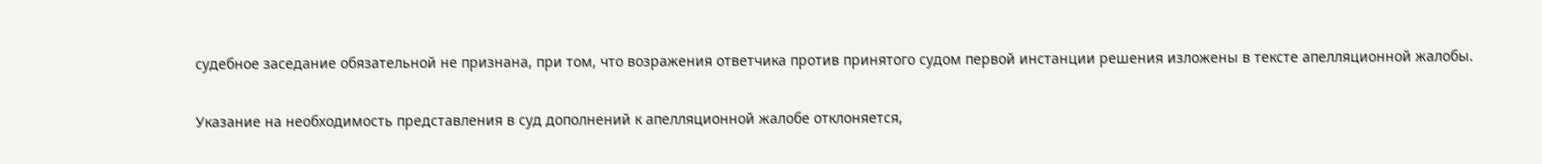судебное заседание обязательной не признана, при том, что возражения ответчика против принятого судом первой инстанции решения изложены в тексте апелляционной жалобы.

Указание на необходимость представления в суд дополнений к апелляционной жалобе отклоняется,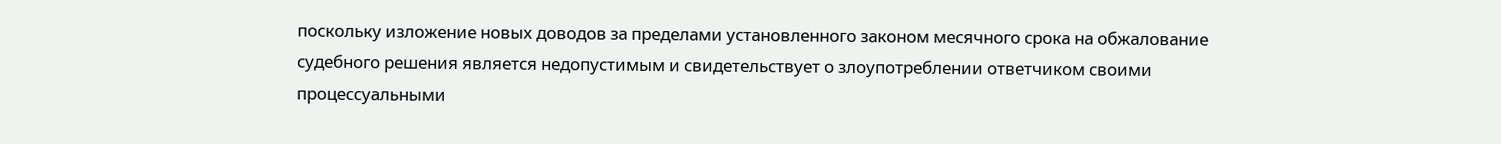поскольку изложение новых доводов за пределами установленного законом месячного срока на обжалование судебного решения является недопустимым и свидетельствует о злоупотреблении ответчиком своими процессуальными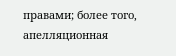правами; более того, апелляционная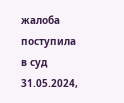жалоба поступила в суд 31.05.2024,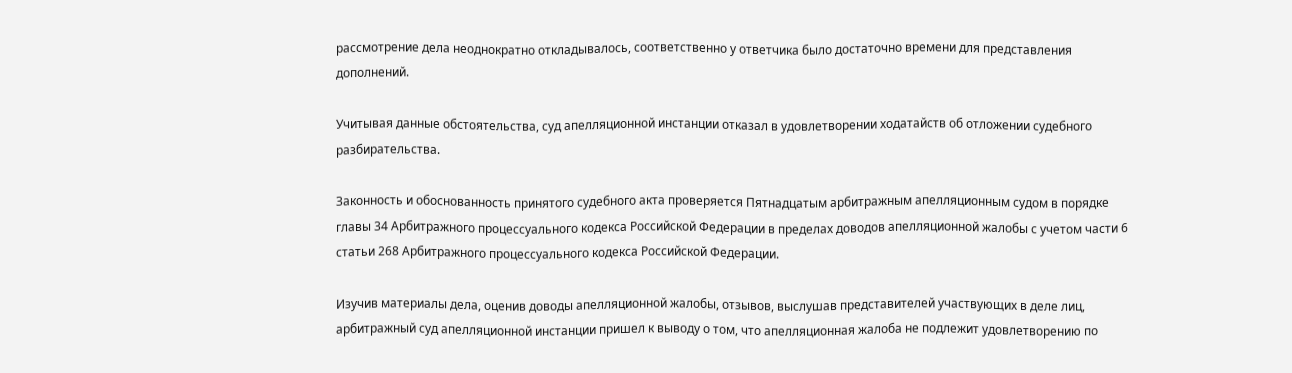рассмотрение дела неоднократно откладывалось, соответственно у ответчика было достаточно времени для представления дополнений.

Учитывая данные обстоятельства, суд апелляционной инстанции отказал в удовлетворении ходатайств об отложении судебного разбирательства.

Законность и обоснованность принятого судебного акта проверяется Пятнадцатым арбитражным апелляционным судом в порядке главы 34 Арбитражного процессуального кодекса Российской Федерации в пределах доводов апелляционной жалобы с учетом части 6 статьи 268 Арбитражного процессуального кодекса Российской Федерации.

Изучив материалы дела, оценив доводы апелляционной жалобы, отзывов, выслушав представителей участвующих в деле лиц, арбитражный суд апелляционной инстанции пришел к выводу о том, что апелляционная жалоба не подлежит удовлетворению по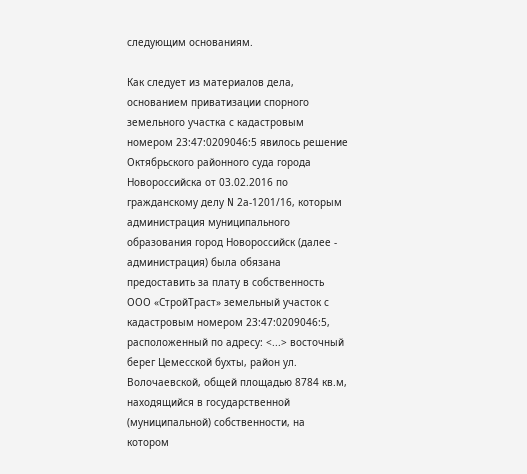следующим основаниям.

Как следует из материалов дела, основанием приватизации спорного земельного участка с кадастровым номером 23:47:0209046:5 явилось решение Октябрьского районного суда города Новороссийска от 03.02.2016 по гражданскому делу N 2а-1201/16, которым администрация муниципального образования город Новороссийск (далее - администрация) была обязана предоставить за плату в собственность ООО «СтройТраст» земельный участок с кадастровым номером 23:47:0209046:5, расположенный по адресу: <...> восточный берег Цемесской бухты, район ул. Волочаевской, общей площадью 8784 кв.м, находящийся в государственной (муниципальной) собственности, на котором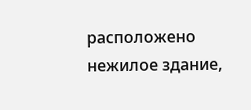расположено нежилое здание,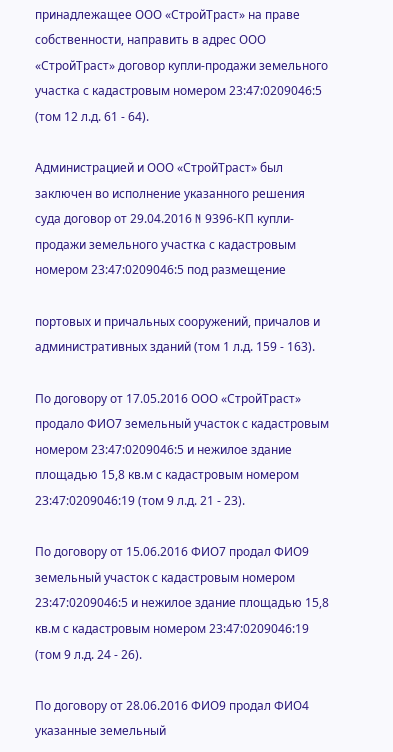принадлежащее ООО «СтройТраст» на праве собственности, направить в адрес ООО «СтройТраст» договор купли-продажи земельного участка с кадастровым номером 23:47:0209046:5 (том 12 л.д. 61 - 64).

Администрацией и ООО «СтройТраст» был заключен во исполнение указанного решения суда договор от 29.04.2016 N 9396-КП купли-продажи земельного участка с кадастровым номером 23:47:0209046:5 под размещение

портовых и причальных сооружений, причалов и административных зданий (том 1 л.д. 159 - 163).

По договору от 17.05.2016 ООО «СтройТраст» продало ФИО7 земельный участок с кадастровым номером 23:47:0209046:5 и нежилое здание площадью 15,8 кв.м с кадастровым номером 23:47:0209046:19 (том 9 л.д. 21 - 23).

По договору от 15.06.2016 ФИО7 продал ФИО9 земельный участок с кадастровым номером 23:47:0209046:5 и нежилое здание площадью 15,8 кв.м с кадастровым номером 23:47:0209046:19 (том 9 л.д. 24 - 26).

По договору от 28.06.2016 ФИО9 продал ФИО4 указанные земельный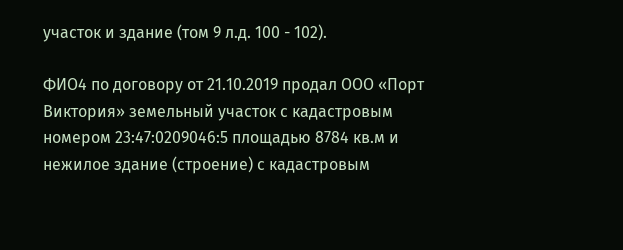участок и здание (том 9 л.д. 100 - 102).

ФИО4 по договору от 21.10.2019 продал ООО «Порт Виктория» земельный участок с кадастровым номером 23:47:0209046:5 площадью 8784 кв.м и нежилое здание (строение) с кадастровым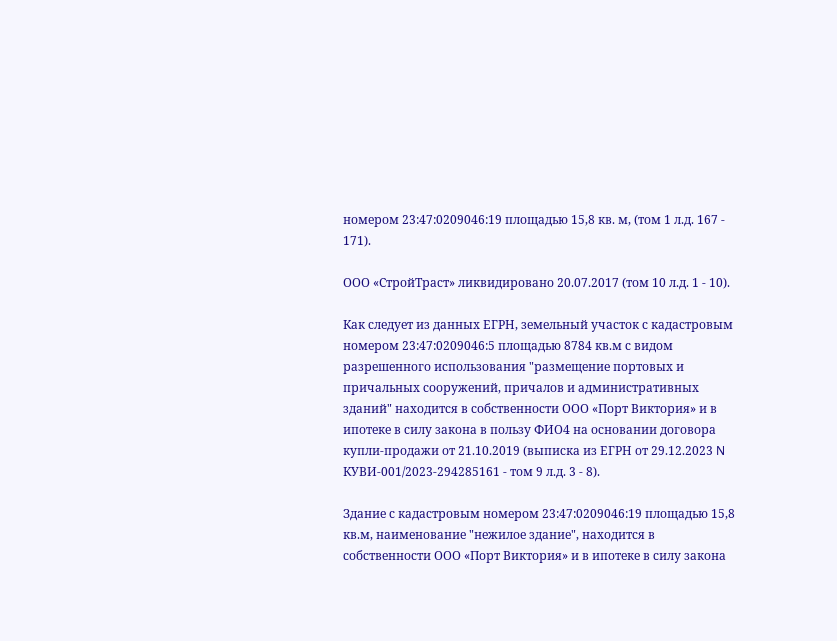номером 23:47:0209046:19 площадью 15,8 кв. м, (том 1 л.д. 167 - 171).

ООО «СтройТраст» ликвидировано 20.07.2017 (том 10 л.д. 1 - 10).

Как следует из данных ЕГРН, земельный участок с кадастровым номером 23:47:0209046:5 площадью 8784 кв.м с видом разрешенного использования "размещение портовых и причальных сооружений, причалов и административных зданий" находится в собственности ООО «Порт Виктория» и в ипотеке в силу закона в пользу ФИО4 на основании договора купли-продажи от 21.10.2019 (выписка из ЕГРН от 29.12.2023 N КУВИ-001/2023-294285161 - том 9 л.д. 3 - 8).

Здание с кадастровым номером 23:47:0209046:19 площадью 15,8 кв.м, наименование "нежилое здание", находится в собственности ООО «Порт Виктория» и в ипотеке в силу закона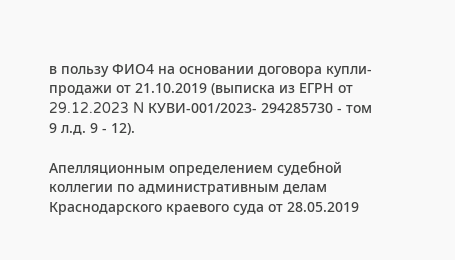в пользу ФИО4 на основании договора купли-продажи от 21.10.2019 (выписка из ЕГРН от 29.12.2023 N КУВИ-001/2023- 294285730 - том 9 л.д. 9 - 12).

Апелляционным определением судебной коллегии по административным делам Краснодарского краевого суда от 28.05.2019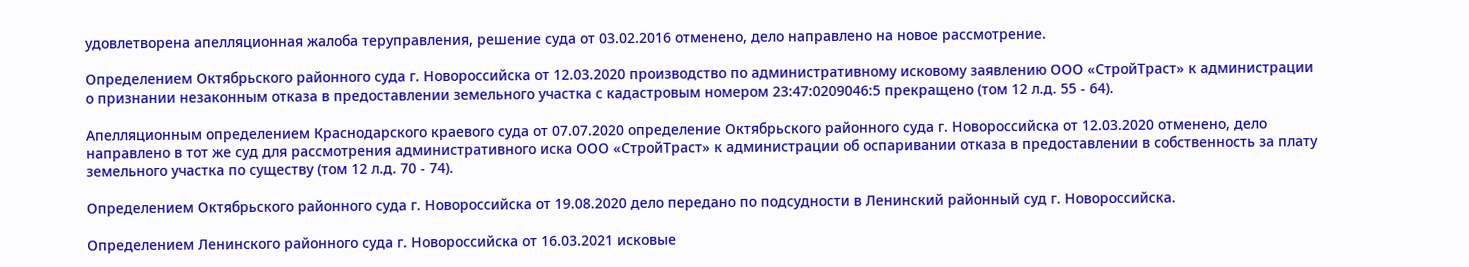удовлетворена апелляционная жалоба теруправления, решение суда от 03.02.2016 отменено, дело направлено на новое рассмотрение.

Определением Октябрьского районного суда г. Новороссийска от 12.03.2020 производство по административному исковому заявлению ООО «СтройТраст» к администрации о признании незаконным отказа в предоставлении земельного участка с кадастровым номером 23:47:0209046:5 прекращено (том 12 л.д. 55 - 64).

Апелляционным определением Краснодарского краевого суда от 07.07.2020 определение Октябрьского районного суда г. Новороссийска от 12.03.2020 отменено, дело направлено в тот же суд для рассмотрения административного иска ООО «СтройТраст» к администрации об оспаривании отказа в предоставлении в собственность за плату земельного участка по существу (том 12 л.д. 70 - 74).

Определением Октябрьского районного суда г. Новороссийска от 19.08.2020 дело передано по подсудности в Ленинский районный суд г. Новороссийска.

Определением Ленинского районного суда г. Новороссийска от 16.03.2021 исковые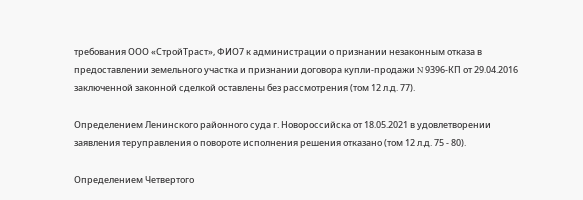требования ООО «СтройТраст», ФИО7 к администрации о признании незаконным отказа в предоставлении земельного участка и признании договора купли-продажи N 9396-КП от 29.04.2016 заключенной законной сделкой оставлены без рассмотрения (том 12 л.д. 77).

Определением Ленинского районного суда г. Новороссийска от 18.05.2021 в удовлетворении заявления теруправления о повороте исполнения решения отказано (том 12 л.д. 75 - 80).

Определением Четвертого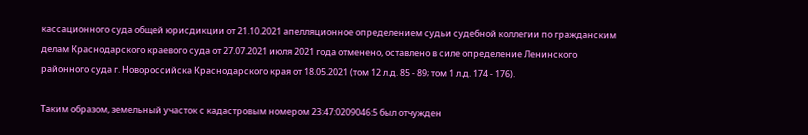кассационного суда общей юрисдикции от 21.10.2021 апелляционное определением судьи судебной коллегии по гражданским делам Краснодарского краевого суда от 27.07.2021 июля 2021 года отменено, оставлено в силе определение Ленинского районного суда г. Новороссийска Краснодарского края от 18.05.2021 (том 12 л.д. 85 - 89; том 1 л.д. 174 - 176).

Таким образом, земельный участок с кадастровым номером 23:47:0209046:5 был отчужден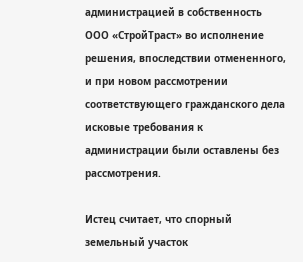администрацией в собственность ООО «СтройТраст» во исполнение решения, впоследствии отмененного, и при новом рассмотрении соответствующего гражданского дела исковые требования к администрации были оставлены без рассмотрения.

Истец считает, что спорный земельный участок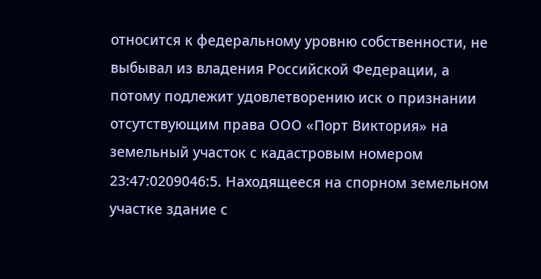относится к федеральному уровню собственности, не выбывал из владения Российской Федерации, а потому подлежит удовлетворению иск о признании отсутствующим права ООО «Порт Виктория» на земельный участок с кадастровым номером 23:47:0209046:5. Находящееся на спорном земельном участке здание с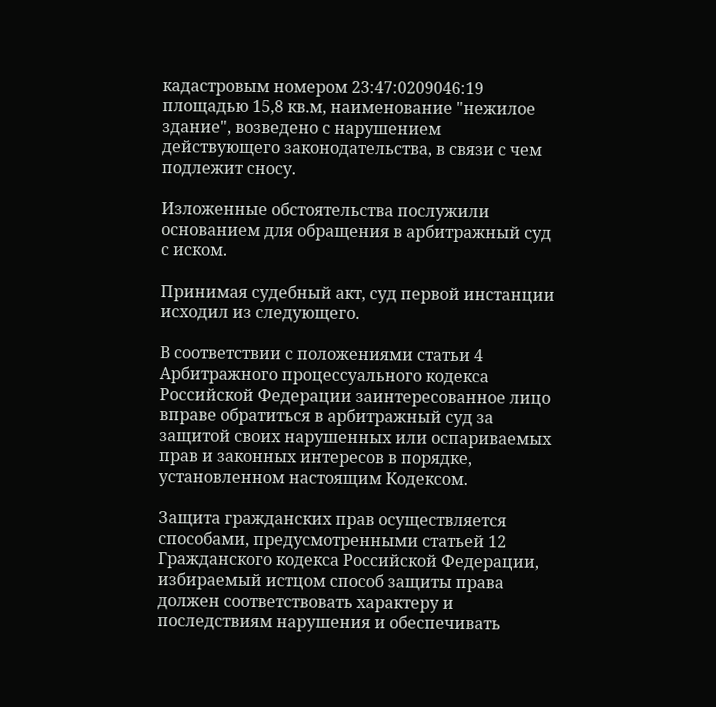кадастровым номером 23:47:0209046:19 площадью 15,8 кв.м, наименование "нежилое здание", возведено с нарушением действующего законодательства, в связи с чем подлежит сносу.

Изложенные обстоятельства послужили основанием для обращения в арбитражный суд с иском.

Принимая судебный акт, суд первой инстанции исходил из следующего.

В соответствии с положениями статьи 4 Арбитражного процессуального кодекса Российской Федерации заинтересованное лицо вправе обратиться в арбитражный суд за защитой своих нарушенных или оспариваемых прав и законных интересов в порядке, установленном настоящим Кодексом.

Защита гражданских прав осуществляется способами, предусмотренными статьей 12 Гражданского кодекса Российской Федерации, избираемый истцом способ защиты права должен соответствовать характеру и последствиям нарушения и обеспечивать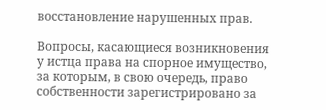восстановление нарушенных прав.

Вопросы, касающиеся возникновения у истца права на спорное имущество, за которым, в свою очередь, право собственности зарегистрировано за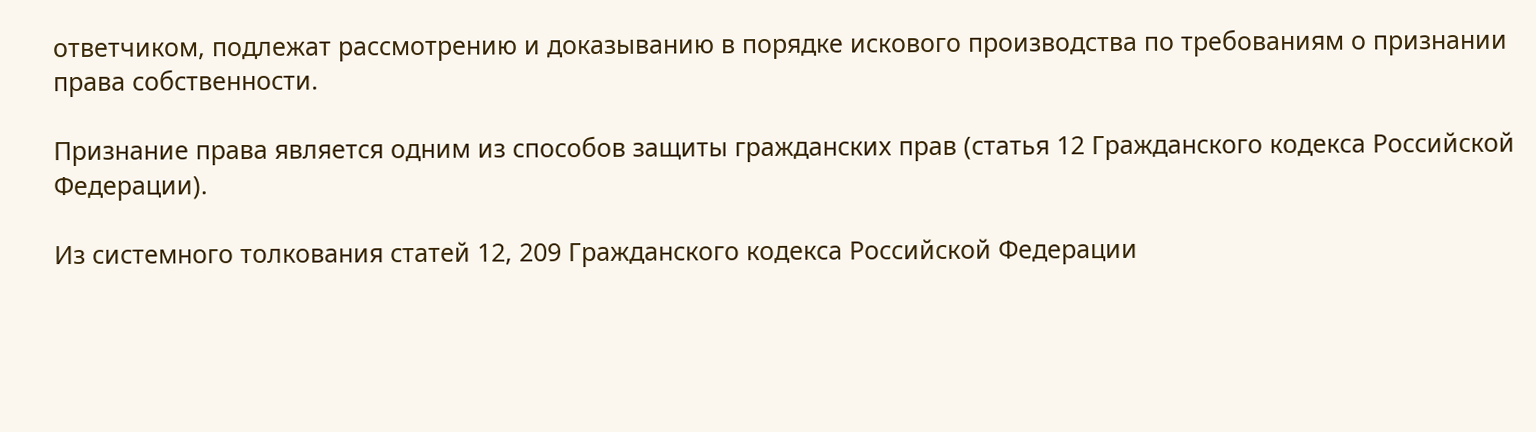ответчиком, подлежат рассмотрению и доказыванию в порядке искового производства по требованиям о признании права собственности.

Признание права является одним из способов защиты гражданских прав (статья 12 Гражданского кодекса Российской Федерации).

Из системного толкования статей 12, 209 Гражданского кодекса Российской Федерации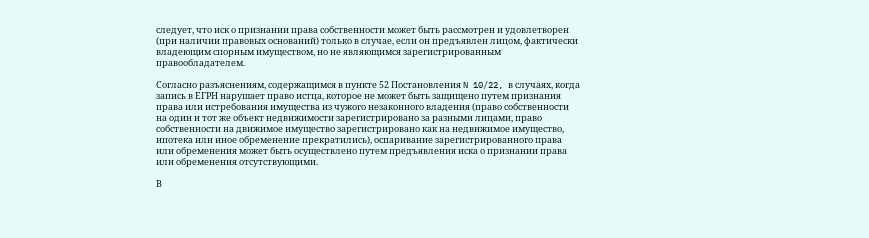следует, что иск о признании права собственности может быть рассмотрен и удовлетворен (при наличии правовых оснований) только в случае, если он предъявлен лицом, фактически владеющим спорным имуществом, но не являющимся зарегистрированным правообладателем.

Согласно разъяснениям, содержащимся в пункте 52 Постановления N 10/22, в случаях, когда запись в ЕГРН нарушает право истца, которое не может быть защищено путем признания права или истребования имущества из чужого незаконного владения (право собственности на один и тот же объект недвижимости зарегистрировано за разными лицами, право собственности на движимое имущество зарегистрировано как на недвижимое имущество, ипотека или иное обременение прекратились), оспаривание зарегистрированного права или обременения может быть осуществлено путем предъявления иска о признании права или обременения отсутствующими.

В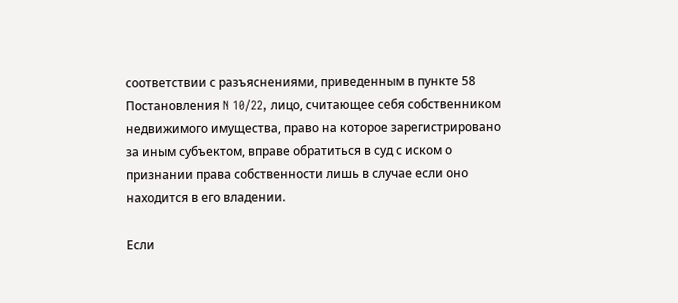соответствии с разъяснениями, приведенным в пункте 58 Постановления N 10/22, лицо, считающее себя собственником недвижимого имущества, право на которое зарегистрировано за иным субъектом, вправе обратиться в суд с иском о признании права собственности лишь в случае если оно находится в его владении.

Если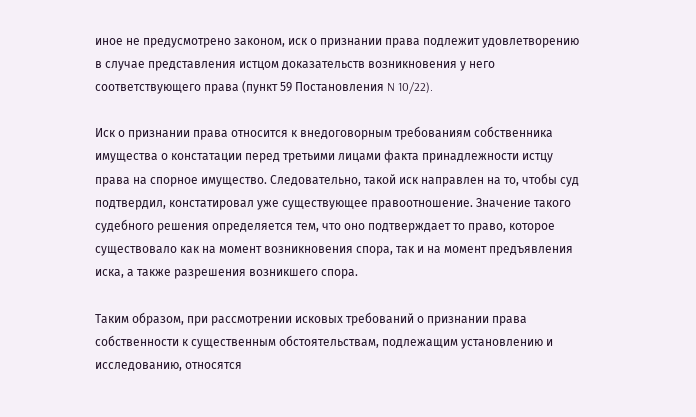иное не предусмотрено законом, иск о признании права подлежит удовлетворению в случае представления истцом доказательств возникновения у него соответствующего права (пункт 59 Постановления N 10/22).

Иск о признании права относится к внедоговорным требованиям собственника имущества о констатации перед третьими лицами факта принадлежности истцу права на спорное имущество. Следовательно, такой иск направлен на то, чтобы суд подтвердил, констатировал уже существующее правоотношение. Значение такого судебного решения определяется тем, что оно подтверждает то право, которое существовало как на момент возникновения спора, так и на момент предъявления иска, а также разрешения возникшего спора.

Таким образом, при рассмотрении исковых требований о признании права собственности к существенным обстоятельствам, подлежащим установлению и исследованию, относятся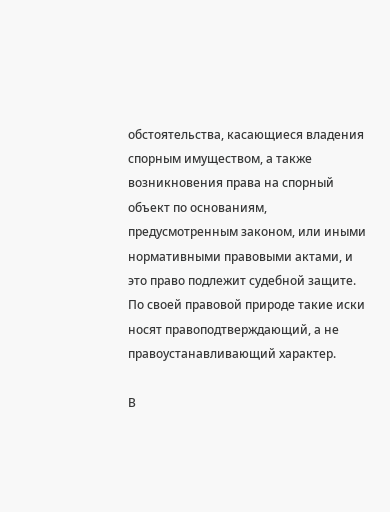обстоятельства, касающиеся владения спорным имуществом, а также возникновения права на спорный объект по основаниям, предусмотренным законом, или иными нормативными правовыми актами, и это право подлежит судебной защите. По своей правовой природе такие иски носят правоподтверждающий, а не правоустанавливающий характер.

В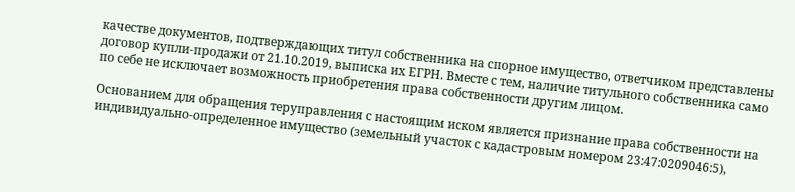качестве документов, подтверждающих титул собственника на спорное имущество, ответчиком представлены договор купли-продажи от 21.10.2019, выписка их ЕГРН. Вместе с тем, наличие титульного собственника само по себе не исключает возможность приобретения права собственности другим лицом.

Основанием для обращения теруправления с настоящим иском является признание права собственности на индивидуально-определенное имущество (земельный участок с кадастровым номером 23:47:0209046:5),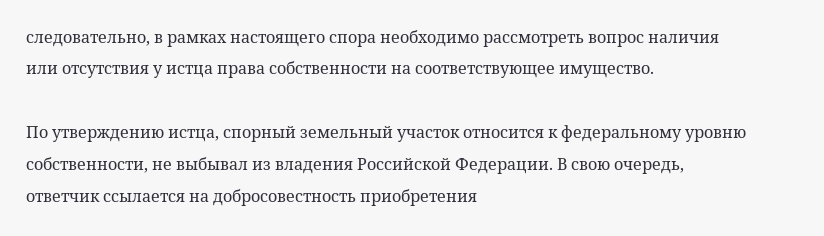следовательно, в рамках настоящего спора необходимо рассмотреть вопрос наличия или отсутствия у истца права собственности на соответствующее имущество.

По утверждению истца, спорный земельный участок относится к федеральному уровню собственности, не выбывал из владения Российской Федерации. В свою очередь, ответчик ссылается на добросовестность приобретения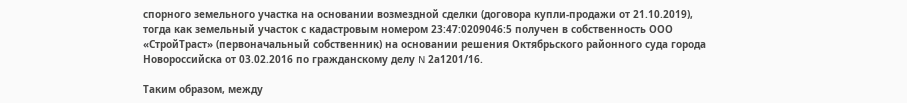спорного земельного участка на основании возмездной сделки (договора купли-продажи от 21.10.2019), тогда как земельный участок с кадастровым номером 23:47:0209046:5 получен в собственность ООО «СтройТраст» (первоначальный собственник) на основании решения Октябрьского районного суда города Новороссийска от 03.02.2016 по гражданскому делу N 2а1201/16.

Таким образом, между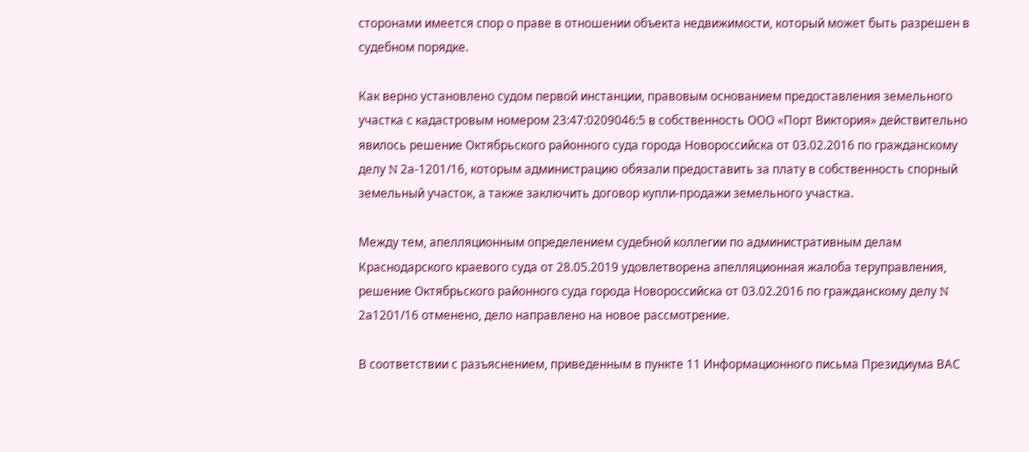сторонами имеется спор о праве в отношении объекта недвижимости, который может быть разрешен в судебном порядке.

Как верно установлено судом первой инстанции, правовым основанием предоставления земельного участка с кадастровым номером 23:47:0209046:5 в собственность ООО «Порт Виктория» действительно явилось решение Октябрьского районного суда города Новороссийска от 03.02.2016 по гражданскому делу N 2а-1201/16, которым администрацию обязали предоставить за плату в собственность спорный земельный участок, а также заключить договор купли-продажи земельного участка.

Между тем, апелляционным определением судебной коллегии по административным делам Краснодарского краевого суда от 28.05.2019 удовлетворена апелляционная жалоба теруправления, решение Октябрьского районного суда города Новороссийска от 03.02.2016 по гражданскому делу N 2а1201/16 отменено, дело направлено на новое рассмотрение.

В соответствии с разъяснением, приведенным в пункте 11 Информационного письма Президиума ВАС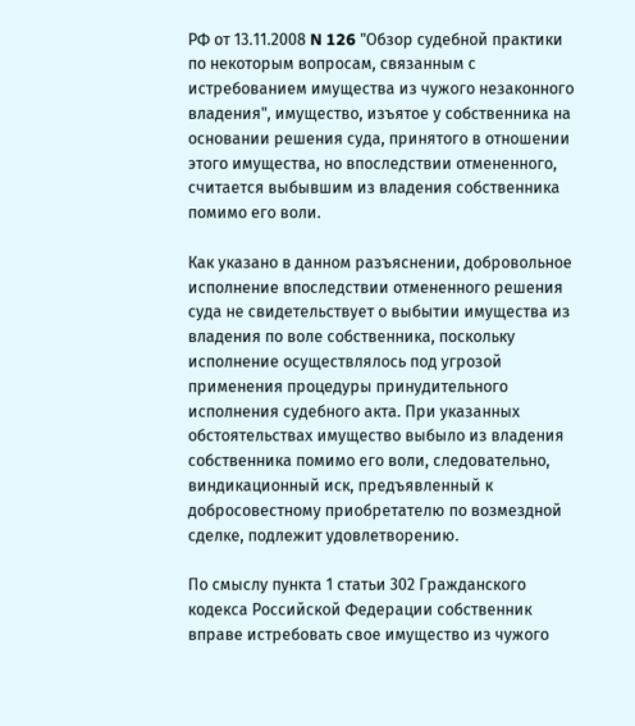РФ от 13.11.2008 N 126 "Обзор судебной практики по некоторым вопросам, связанным с истребованием имущества из чужого незаконного владения", имущество, изъятое у собственника на основании решения суда, принятого в отношении этого имущества, но впоследствии отмененного, считается выбывшим из владения собственника помимо его воли.

Как указано в данном разъяснении, добровольное исполнение впоследствии отмененного решения суда не свидетельствует о выбытии имущества из владения по воле собственника, поскольку исполнение осуществлялось под угрозой применения процедуры принудительного исполнения судебного акта. При указанных обстоятельствах имущество выбыло из владения собственника помимо его воли, следовательно, виндикационный иск, предъявленный к добросовестному приобретателю по возмездной сделке, подлежит удовлетворению.

По смыслу пункта 1 статьи 302 Гражданского кодекса Российской Федерации собственник вправе истребовать свое имущество из чужого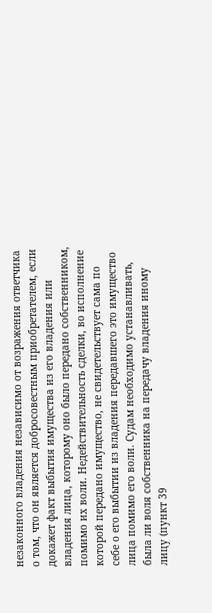незаконного владения независимо от возражения ответчика о том, что он является добросовестным приобретателем, если докажет факт выбытия имущества из его владения или владения лица, которому оно было передано собственником, помимо их воли. Недействительность сделки, во исполнение которой передано имущество, не свидетельствует сама по себе о его выбытии из владения передавшего это имущество лица помимо его воли. Судам необходимо устанавливать, была ли воля собственника на передачу владения иному лицу (пункт 39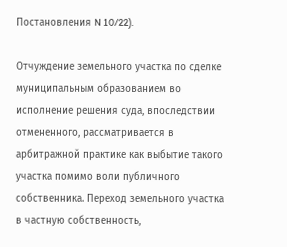Постановления N 10/22).

Отчуждение земельного участка по сделке муниципальным образованием во исполнение решения суда, впоследствии отмененного, рассматривается в арбитражной практике как выбытие такого участка помимо воли публичного собственника. Переход земельного участка в частную собственность,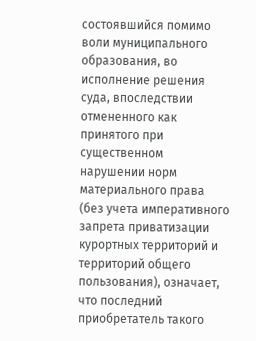состоявшийся помимо воли муниципального образования, во исполнение решения суда, впоследствии отмененного как принятого при существенном нарушении норм материального права (без учета императивного запрета приватизации курортных территорий и территорий общего пользования), означает, что последний приобретатель такого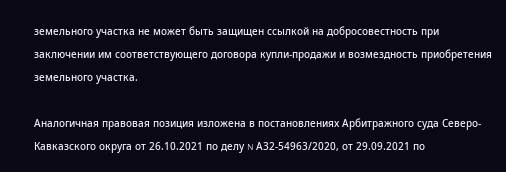земельного участка не может быть защищен ссылкой на добросовестность при заключении им соответствующего договора купли-продажи и возмездность приобретения земельного участка.

Аналогичная правовая позиция изложена в постановлениях Арбитражного суда Северо-Кавказского округа от 26.10.2021 по делу N А32-54963/2020, от 29.09.2021 по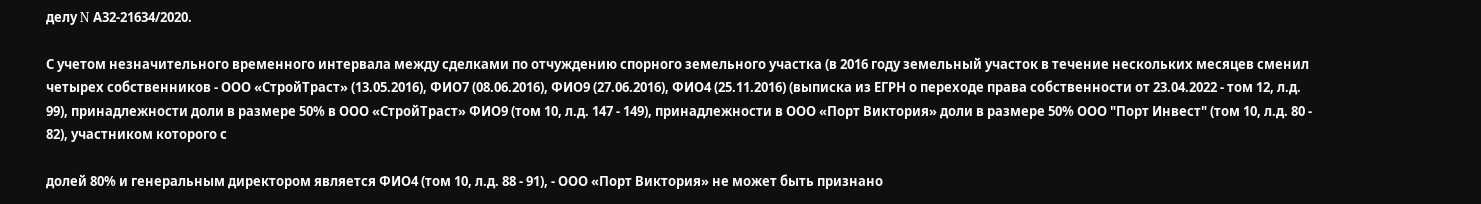делу N А32-21634/2020.

С учетом незначительного временного интервала между сделками по отчуждению спорного земельного участка (в 2016 году земельный участок в течение нескольких месяцев сменил четырех собственников - ООО «СтройТраст» (13.05.2016), ФИО7 (08.06.2016), ФИО9 (27.06.2016), ФИО4 (25.11.2016) (выписка из ЕГРН о переходе права собственности от 23.04.2022 - том 12, л.д. 99), принадлежности доли в размере 50% в ООО «СтройТраст» ФИО9 (том 10, л.д. 147 - 149), принадлежности в ООО «Порт Виктория» доли в размере 50% ООО "Порт Инвест" (том 10, л.д. 80 - 82), участником которого с

долей 80% и генеральным директором является ФИО4 (том 10, л.д. 88 - 91), - ООО «Порт Виктория» не может быть признано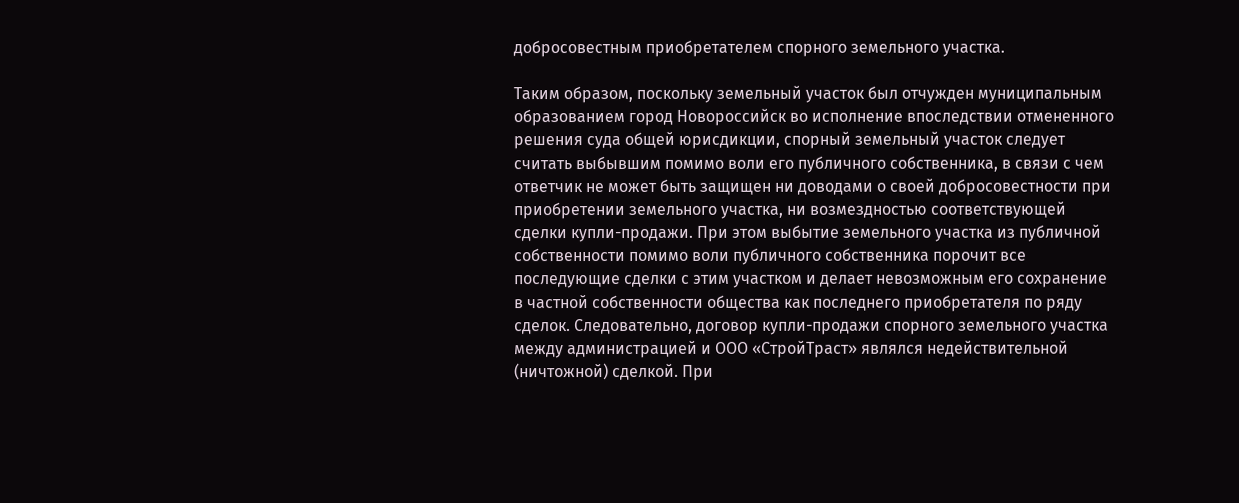добросовестным приобретателем спорного земельного участка.

Таким образом, поскольку земельный участок был отчужден муниципальным образованием город Новороссийск во исполнение впоследствии отмененного решения суда общей юрисдикции, спорный земельный участок следует считать выбывшим помимо воли его публичного собственника, в связи с чем ответчик не может быть защищен ни доводами о своей добросовестности при приобретении земельного участка, ни возмездностью соответствующей сделки купли-продажи. При этом выбытие земельного участка из публичной собственности помимо воли публичного собственника порочит все последующие сделки с этим участком и делает невозможным его сохранение в частной собственности общества как последнего приобретателя по ряду сделок. Следовательно, договор купли-продажи спорного земельного участка между администрацией и ООО «СтройТраст» являлся недействительной (ничтожной) сделкой. При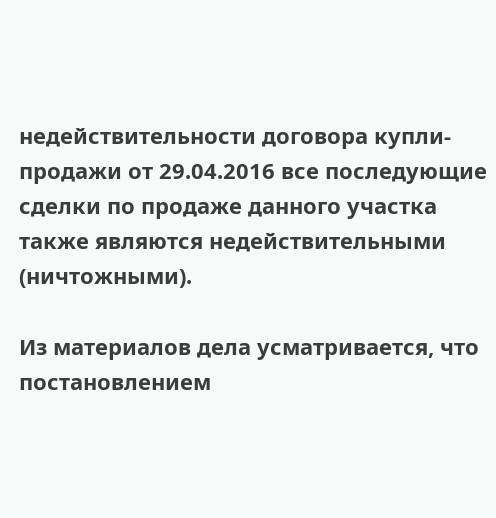недействительности договора купли-продажи от 29.04.2016 все последующие сделки по продаже данного участка также являются недействительными (ничтожными).

Из материалов дела усматривается, что постановлением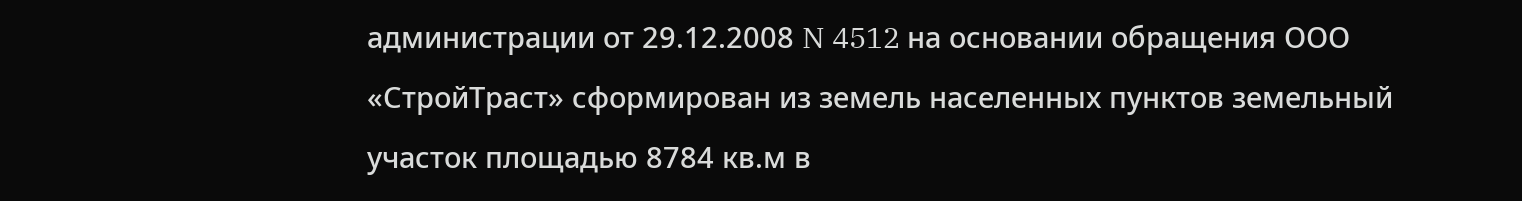администрации от 29.12.2008 N 4512 на основании обращения ООО «СтройТраст» сформирован из земель населенных пунктов земельный участок площадью 8784 кв.м в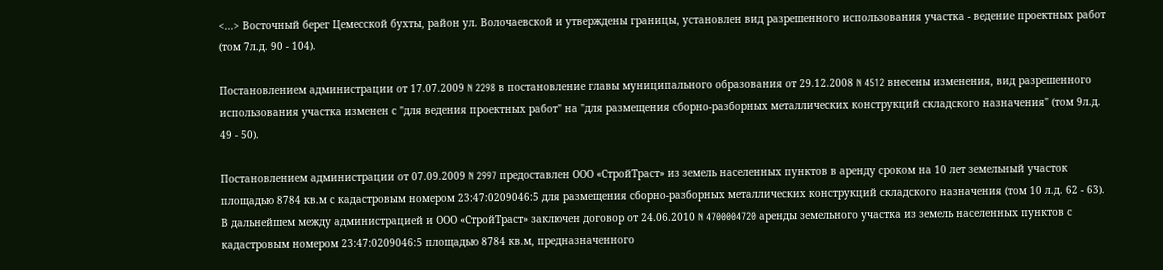<...> Восточный берег Цемесской бухты, район ул. Волочаевской и утверждены границы, установлен вид разрешенного использования участка - ведение проектных работ (том 7л.д. 90 - 104).

Постановлением администрации от 17.07.2009 N 2298 в постановление главы муниципального образования от 29.12.2008 N 4512 внесены изменения, вид разрешенного использования участка изменен с "для ведения проектных работ" на "для размещения сборно-разборных металлических конструкций складского назначения" (том 9л.д. 49 - 50).

Постановлением администрации от 07.09.2009 N 2997 предоставлен ООО «СтройТраст» из земель населенных пунктов в аренду сроком на 10 лет земельный участок площадью 8784 кв.м с кадастровым номером 23:47:0209046:5 для размещения сборно-разборных металлических конструкций складского назначения (том 10 л.д. 62 - 63). В дальнейшем между администрацией и ООО «СтройТраст» заключен договор от 24.06.2010 N 4700004720 аренды земельного участка из земель населенных пунктов с кадастровым номером 23:47:0209046:5 площадью 8784 кв.м, предназначенного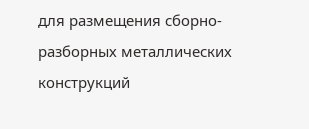для размещения сборно-разборных металлических конструкций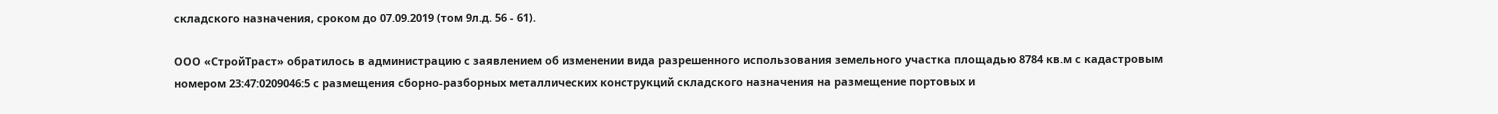складского назначения, сроком до 07.09.2019 (том 9л.д. 56 - 61).

ООО «СтройТраст» обратилось в администрацию с заявлением об изменении вида разрешенного использования земельного участка площадью 8784 кв.м с кадастровым номером 23:47:0209046:5 с размещения сборно-разборных металлических конструкций складского назначения на размещение портовых и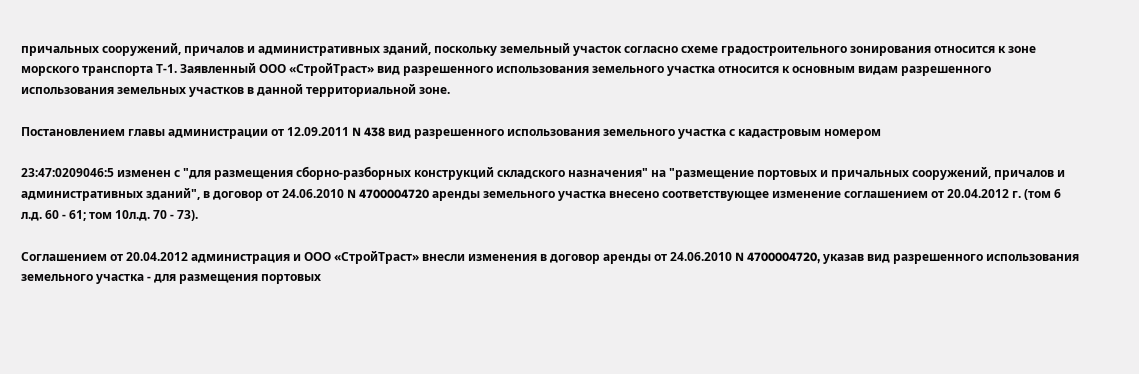причальных сооружений, причалов и административных зданий, поскольку земельный участок согласно схеме градостроительного зонирования относится к зоне морского транспорта Т-1. Заявленный ООО «СтройТраст» вид разрешенного использования земельного участка относится к основным видам разрешенного использования земельных участков в данной территориальной зоне.

Постановлением главы администрации от 12.09.2011 N 438 вид разрешенного использования земельного участка с кадастровым номером

23:47:0209046:5 изменен с "для размещения сборно-разборных конструкций складского назначения" на "размещение портовых и причальных сооружений, причалов и административных зданий", в договор от 24.06.2010 N 4700004720 аренды земельного участка внесено соответствующее изменение соглашением от 20.04.2012 г. (том 6 л.д. 60 - 61; том 10л.д. 70 - 73).

Соглашением от 20.04.2012 администрация и ООО «СтройТраст» внесли изменения в договор аренды от 24.06.2010 N 4700004720, указав вид разрешенного использования земельного участка - для размещения портовых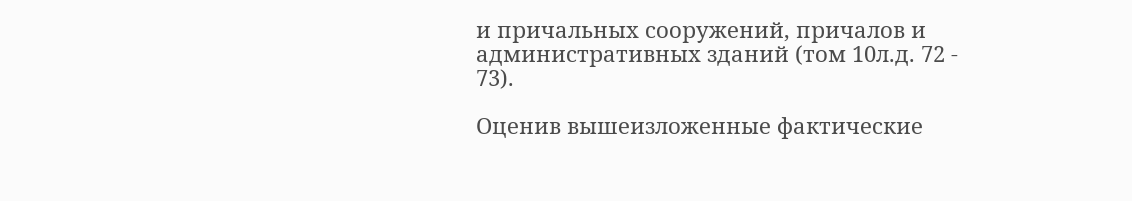и причальных сооружений, причалов и административных зданий (том 10л.д. 72 - 73).

Оценив вышеизложенные фактические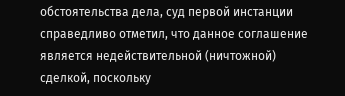обстоятельства дела, суд первой инстанции справедливо отметил, что данное соглашение является недействительной (ничтожной) сделкой, поскольку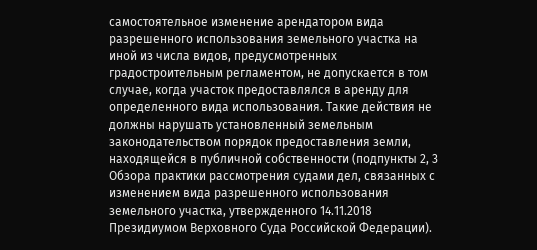самостоятельное изменение арендатором вида разрешенного использования земельного участка на иной из числа видов, предусмотренных градостроительным регламентом, не допускается в том случае, когда участок предоставлялся в аренду для определенного вида использования. Такие действия не должны нарушать установленный земельным законодательством порядок предоставления земли, находящейся в публичной собственности (подпункты 2, 3 Обзора практики рассмотрения судами дел, связанных с изменением вида разрешенного использования земельного участка, утвержденного 14.11.2018 Президиумом Верховного Суда Российской Федерации).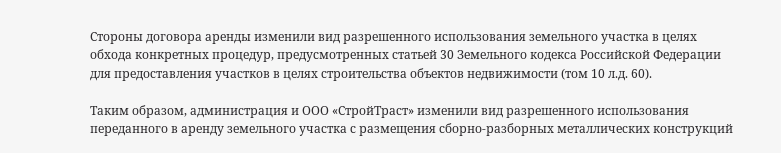Стороны договора аренды изменили вид разрешенного использования земельного участка в целях обхода конкретных процедур, предусмотренных статьей 30 Земельного кодекса Российской Федерации для предоставления участков в целях строительства объектов недвижимости (том 10 л.д. 60).

Таким образом, администрация и ООО «СтройТраст» изменили вид разрешенного использования переданного в аренду земельного участка с размещения сборно-разборных металлических конструкций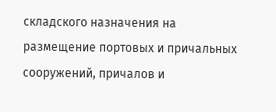складского назначения на размещение портовых и причальных сооружений, причалов и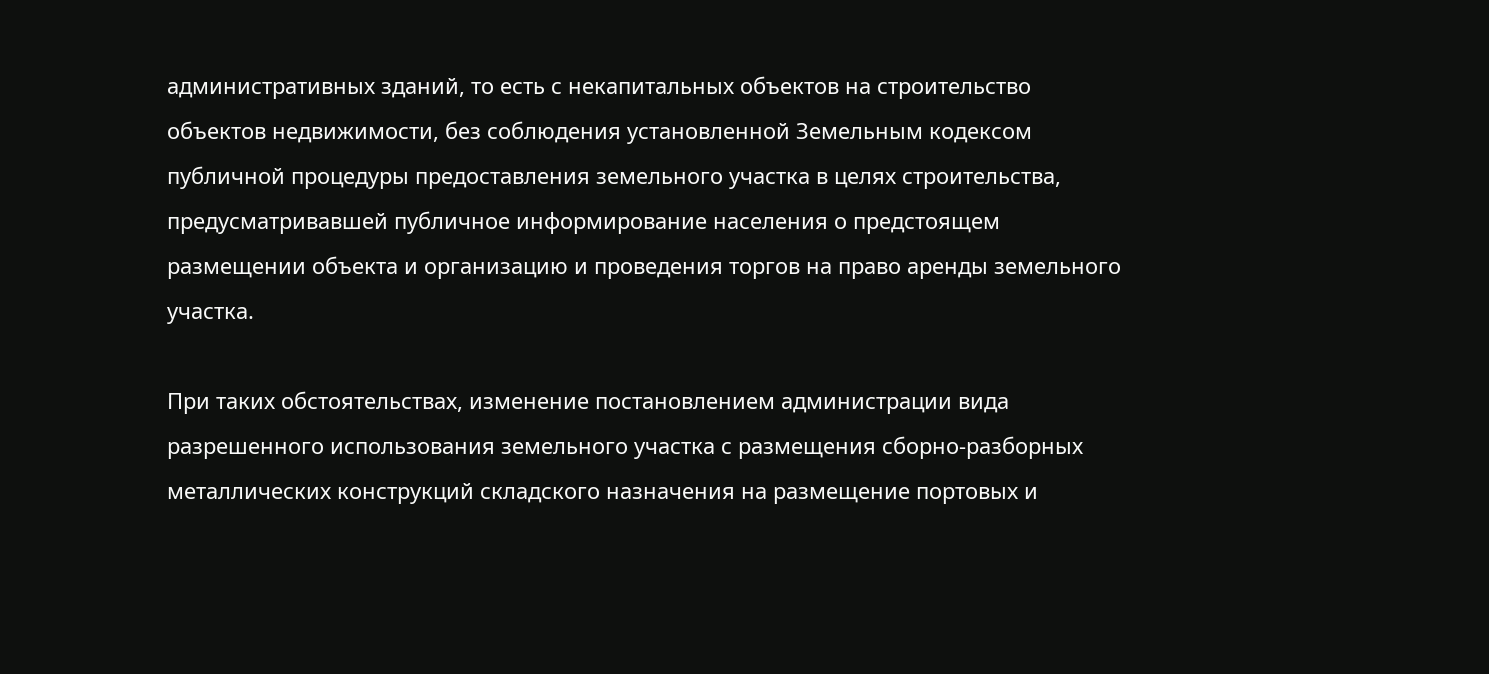административных зданий, то есть с некапитальных объектов на строительство объектов недвижимости, без соблюдения установленной Земельным кодексом публичной процедуры предоставления земельного участка в целях строительства, предусматривавшей публичное информирование населения о предстоящем размещении объекта и организацию и проведения торгов на право аренды земельного участка.

При таких обстоятельствах, изменение постановлением администрации вида разрешенного использования земельного участка с размещения сборно-разборных металлических конструкций складского назначения на размещение портовых и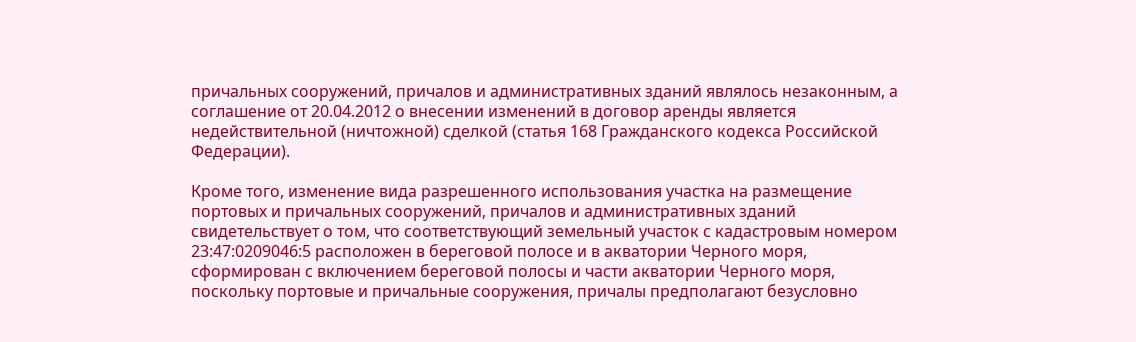причальных сооружений, причалов и административных зданий являлось незаконным, а соглашение от 20.04.2012 о внесении изменений в договор аренды является недействительной (ничтожной) сделкой (статья 168 Гражданского кодекса Российской Федерации).

Кроме того, изменение вида разрешенного использования участка на размещение портовых и причальных сооружений, причалов и административных зданий свидетельствует о том, что соответствующий земельный участок с кадастровым номером 23:47:0209046:5 расположен в береговой полосе и в акватории Черного моря, сформирован с включением береговой полосы и части акватории Черного моря, поскольку портовые и причальные сооружения, причалы предполагают безусловно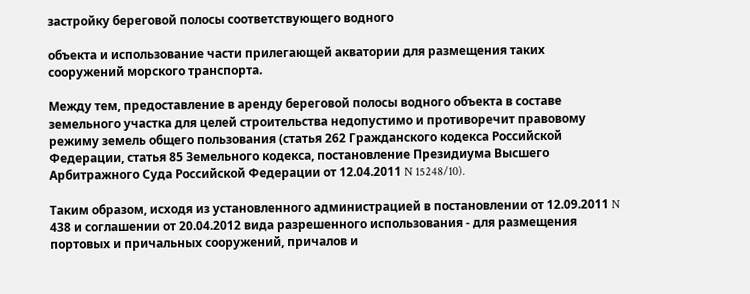застройку береговой полосы соответствующего водного

объекта и использование части прилегающей акватории для размещения таких сооружений морского транспорта.

Между тем, предоставление в аренду береговой полосы водного объекта в составе земельного участка для целей строительства недопустимо и противоречит правовому режиму земель общего пользования (статья 262 Гражданского кодекса Российской Федерации, статья 85 Земельного кодекса, постановление Президиума Высшего Арбитражного Суда Российской Федерации от 12.04.2011 N 15248/10).

Таким образом, исходя из установленного администрацией в постановлении от 12.09.2011 N 438 и соглашении от 20.04.2012 вида разрешенного использования - для размещения портовых и причальных сооружений, причалов и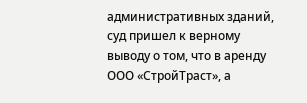административных зданий, суд пришел к верному выводу о том, что в аренду ООО «СтройТраст», а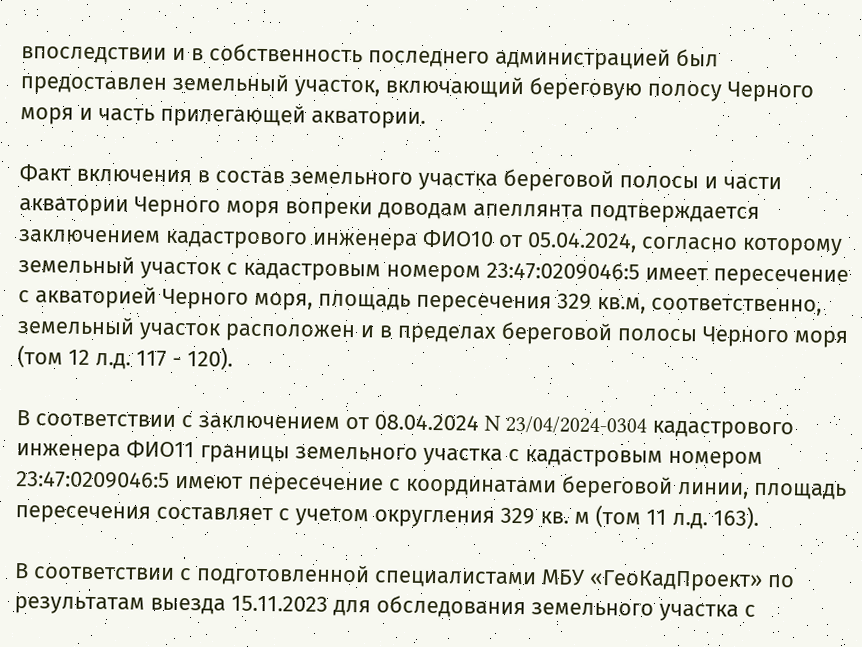впоследствии и в собственность последнего администрацией был предоставлен земельный участок, включающий береговую полосу Черного моря и часть прилегающей акватории.

Факт включения в состав земельного участка береговой полосы и части акватории Черного моря вопреки доводам апеллянта подтверждается заключением кадастрового инженера ФИО10 от 05.04.2024, согласно которому земельный участок с кадастровым номером 23:47:0209046:5 имеет пересечение с акваторией Черного моря, площадь пересечения 329 кв.м, соответственно, земельный участок расположен и в пределах береговой полосы Черного моря (том 12 л.д. 117 - 120).

В соответствии с заключением от 08.04.2024 N 23/04/2024-0304 кадастрового инженера ФИО11 границы земельного участка с кадастровым номером 23:47:0209046:5 имеют пересечение с координатами береговой линии, площадь пересечения составляет с учетом округления 329 кв. м (том 11 л.д. 163).

В соответствии с подготовленной специалистами МБУ «ГеоКадПроект» по результатам выезда 15.11.2023 для обследования земельного участка с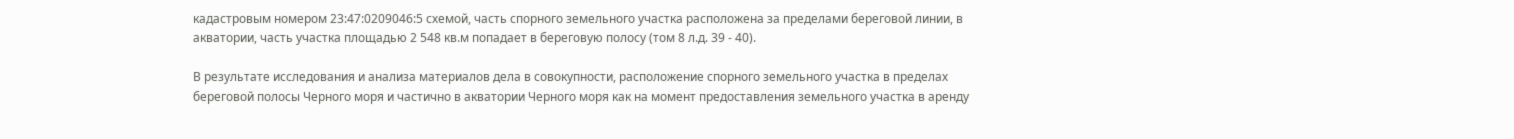кадастровым номером 23:47:0209046:5 схемой, часть спорного земельного участка расположена за пределами береговой линии, в акватории, часть участка площадью 2 548 кв.м попадает в береговую полосу (том 8 л.д. 39 - 40).

В результате исследования и анализа материалов дела в совокупности, расположение спорного земельного участка в пределах береговой полосы Черного моря и частично в акватории Черного моря как на момент предоставления земельного участка в аренду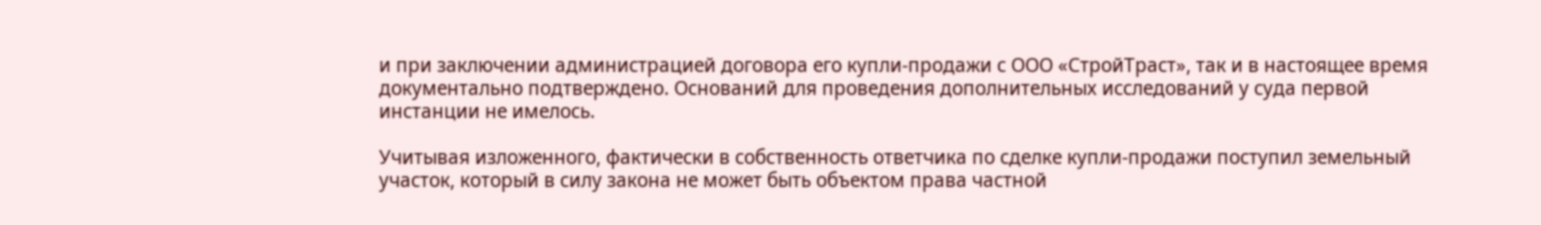и при заключении администрацией договора его купли-продажи с ООО «СтройТраст», так и в настоящее время документально подтверждено. Оснований для проведения дополнительных исследований у суда первой инстанции не имелось.

Учитывая изложенного, фактически в собственность ответчика по сделке купли-продажи поступил земельный участок, который в силу закона не может быть объектом права частной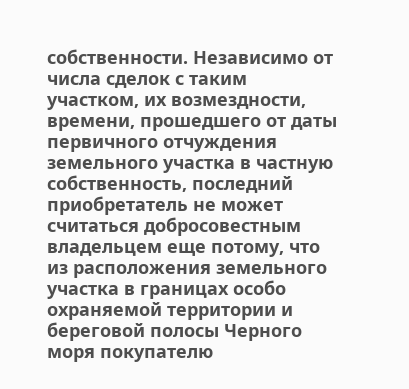собственности. Независимо от числа сделок с таким участком, их возмездности, времени, прошедшего от даты первичного отчуждения земельного участка в частную собственность, последний приобретатель не может считаться добросовестным владельцем еще потому, что из расположения земельного участка в границах особо охраняемой территории и береговой полосы Черного моря покупателю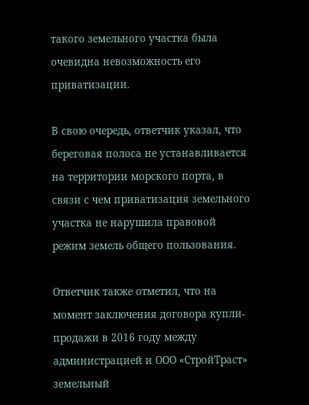такого земельного участка была очевидна невозможность его приватизации.

В свою очередь, ответчик указал, что береговая полоса не устанавливается на территории морского порта, в связи с чем приватизация земельного участка не нарушила правовой режим земель общего пользования.

Ответчик также отметил, что на момент заключения договора купли-продажи в 2016 году между администрацией и ООО «СтройТраст» земельный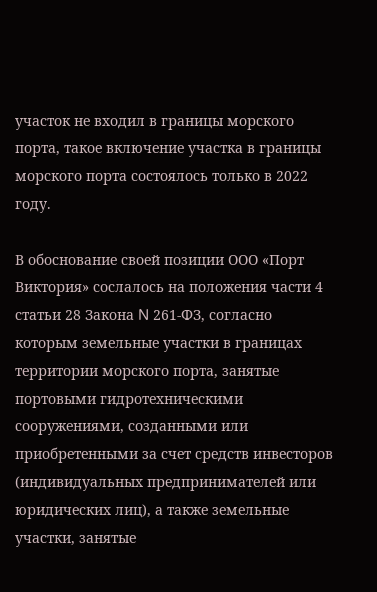участок не входил в границы морского порта, такое включение участка в границы морского порта состоялось только в 2022 году.

В обоснование своей позиции ООО «Порт Виктория» сослалось на положения части 4 статьи 28 Закона N 261-ФЗ, согласно которым земельные участки в границах территории морского порта, занятые портовыми гидротехническими сооружениями, созданными или приобретенными за счет средств инвесторов (индивидуальных предпринимателей или юридических лиц), а также земельные участки, занятые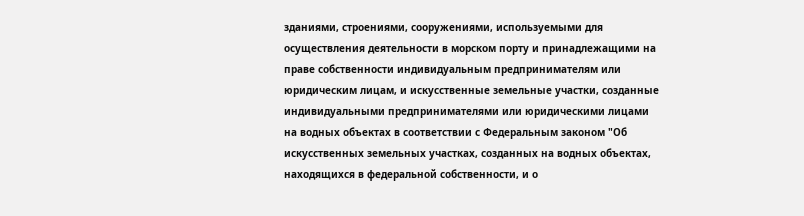зданиями, строениями, сооружениями, используемыми для осуществления деятельности в морском порту и принадлежащими на праве собственности индивидуальным предпринимателям или юридическим лицам, и искусственные земельные участки, созданные индивидуальными предпринимателями или юридическими лицами на водных объектах в соответствии с Федеральным законом "Об искусственных земельных участках, созданных на водных объектах, находящихся в федеральной собственности, и о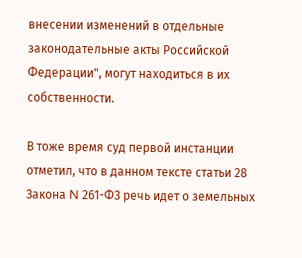внесении изменений в отдельные законодательные акты Российской Федерации", могут находиться в их собственности.

В тоже время суд первой инстанции отметил, что в данном тексте статьи 28 Закона N 261-ФЗ речь идет о земельных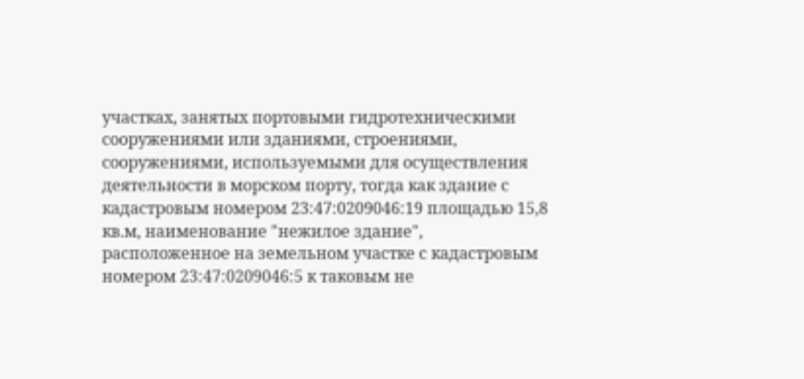участках, занятых портовыми гидротехническими сооружениями или зданиями, строениями, сооружениями, используемыми для осуществления деятельности в морском порту, тогда как здание с кадастровым номером 23:47:0209046:19 площадью 15,8 кв.м, наименование "нежилое здание", расположенное на земельном участке с кадастровым номером 23:47:0209046:5 к таковым не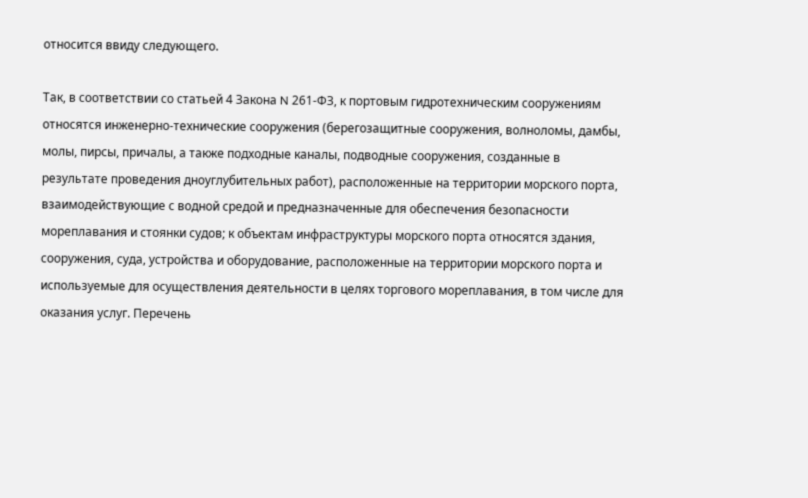относится ввиду следующего.

Так, в соответствии со статьей 4 Закона N 261-ФЗ, к портовым гидротехническим сооружениям относятся инженерно-технические сооружения (берегозащитные сооружения, волноломы, дамбы, молы, пирсы, причалы, а также подходные каналы, подводные сооружения, созданные в результате проведения дноуглубительных работ), расположенные на территории морского порта, взаимодействующие с водной средой и предназначенные для обеспечения безопасности мореплавания и стоянки судов; к объектам инфраструктуры морского порта относятся здания, сооружения, суда, устройства и оборудование, расположенные на территории морского порта и используемые для осуществления деятельности в целях торгового мореплавания, в том числе для оказания услуг. Перечень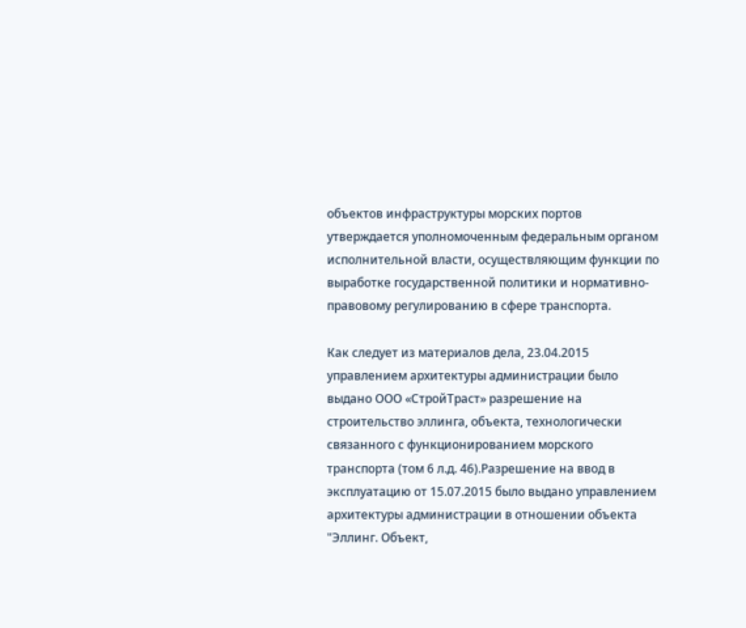объектов инфраструктуры морских портов утверждается уполномоченным федеральным органом исполнительной власти, осуществляющим функции по выработке государственной политики и нормативно-правовому регулированию в сфере транспорта.

Как следует из материалов дела, 23.04.2015 управлением архитектуры администрации было выдано ООО «СтройТраст» разрешение на строительство эллинга, объекта, технологически связанного с функционированием морского транспорта (том 6 л.д. 46).Разрешение на ввод в эксплуатацию от 15.07.2015 было выдано управлением архитектуры администрации в отношении объекта "Эллинг. Объект,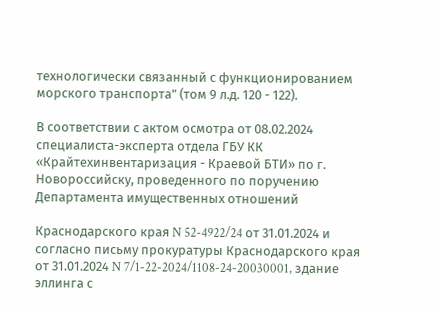технологически связанный с функционированием морского транспорта" (том 9 л.д. 120 - 122).

В соответствии с актом осмотра от 08.02.2024 специалиста-эксперта отдела ГБУ КК «Крайтехинвентаризация - Краевой БТИ» по г. Новороссийску, проведенного по поручению Департамента имущественных отношений

Краснодарского края N 52-4922/24 от 31.01.2024 и согласно письму прокуратуры Краснодарского края от 31.01.2024 N 7/1-22-2024/1108-24-20030001, здание эллинга с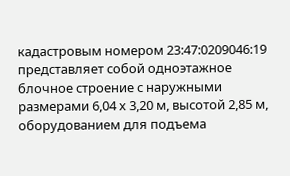кадастровым номером 23:47:0209046:19 представляет собой одноэтажное блочное строение с наружными размерами 6,04 х 3,20 м, высотой 2,85 м, оборудованием для подъема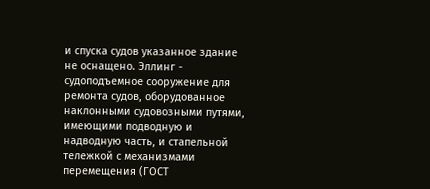и спуска судов указанное здание не оснащено. Эллинг - судоподъемное сооружение для ремонта судов, оборудованное наклонными судовозными путями, имеющими подводную и надводную часть, и стапельной тележкой с механизмами перемещения (ГОСТ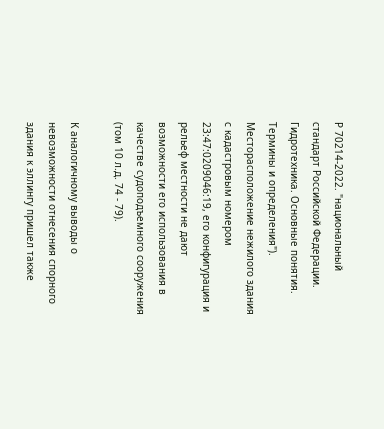Р 70214-2022. "национальный стандарт Российской Федерации. Гидротехника. Основные понятия. Термины и определения"). Месторасположение нежилого здания с кадастровым номером 23:47:0209046:19, его конфигурация и рельеф местности не дают возможности его использования в качестве судоподъемного сооружения (том 10 л.д. 74 - 79).

К аналогичному выводы о невозможности отнесения спорного здания к эллингу пришел также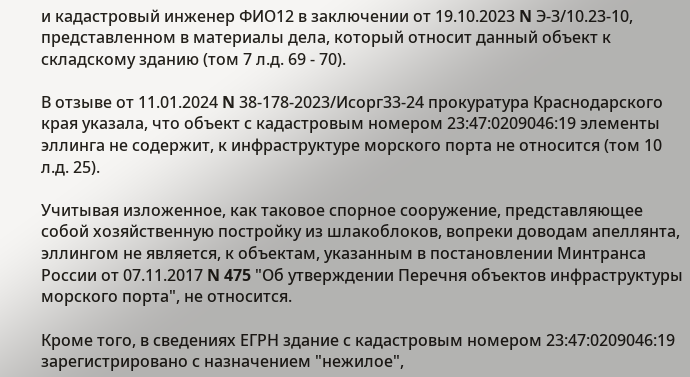и кадастровый инженер ФИО12 в заключении от 19.10.2023 N Э-З/10.23-10, представленном в материалы дела, который относит данный объект к складскому зданию (том 7 л.д. 69 - 70).

В отзыве от 11.01.2024 N 38-178-2023/Исорг33-24 прокуратура Краснодарского края указала, что объект с кадастровым номером 23:47:0209046:19 элементы эллинга не содержит, к инфраструктуре морского порта не относится (том 10 л.д. 25).

Учитывая изложенное, как таковое спорное сооружение, представляющее собой хозяйственную постройку из шлакоблоков, вопреки доводам апеллянта, эллингом не является, к объектам, указанным в постановлении Минтранса России от 07.11.2017 N 475 "Об утверждении Перечня объектов инфраструктуры морского порта", не относится.

Кроме того, в сведениях ЕГРН здание с кадастровым номером 23:47:0209046:19 зарегистрировано с назначением "нежилое",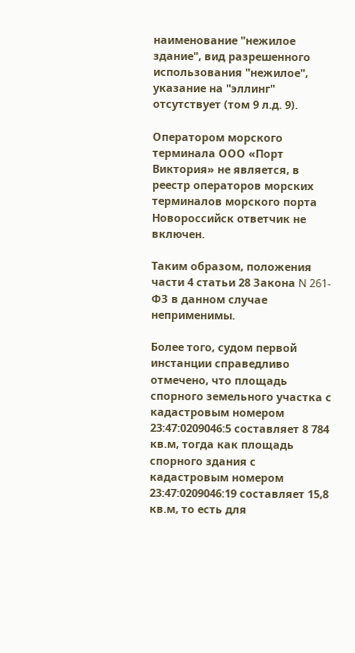наименование "нежилое здание", вид разрешенного использования "нежилое", указание на "эллинг" отсутствует (том 9 л.д. 9).

Оператором морского терминала ООО «Порт Виктория» не является, в реестр операторов морских терминалов морского порта Новороссийск ответчик не включен.

Таким образом, положения части 4 статьи 28 Закона N 261-ФЗ в данном случае неприменимы.

Более того, судом первой инстанции справедливо отмечено, что площадь спорного земельного участка с кадастровым номером 23:47:0209046:5 составляет 8 784 кв.м, тогда как площадь спорного здания с кадастровым номером 23:47:0209046:19 составляет 15,8 кв.м, то есть для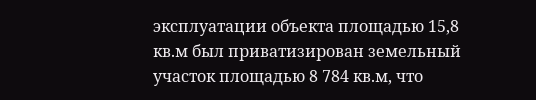эксплуатации объекта площадью 15,8 кв.м был приватизирован земельный участок площадью 8 784 кв.м, что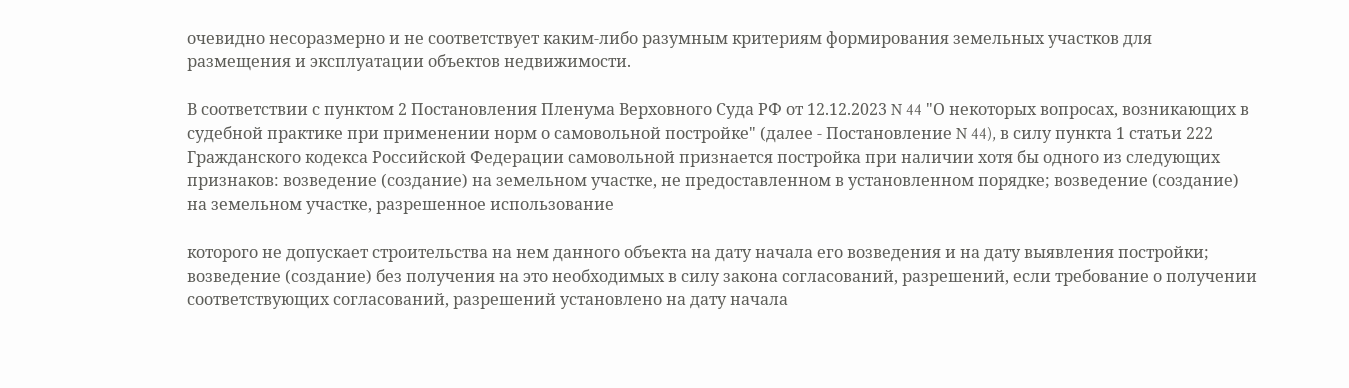очевидно несоразмерно и не соответствует каким-либо разумным критериям формирования земельных участков для размещения и эксплуатации объектов недвижимости.

В соответствии с пунктом 2 Постановления Пленума Верховного Суда РФ от 12.12.2023 N 44 "О некоторых вопросах, возникающих в судебной практике при применении норм о самовольной постройке" (далее - Постановление N 44), в силу пункта 1 статьи 222 Гражданского кодекса Российской Федерации самовольной признается постройка при наличии хотя бы одного из следующих признаков: возведение (создание) на земельном участке, не предоставленном в установленном порядке; возведение (создание) на земельном участке, разрешенное использование

которого не допускает строительства на нем данного объекта на дату начала его возведения и на дату выявления постройки; возведение (создание) без получения на это необходимых в силу закона согласований, разрешений, если требование о получении соответствующих согласований, разрешений установлено на дату начала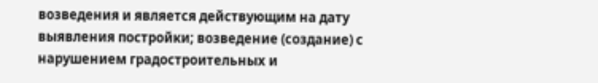возведения и является действующим на дату выявления постройки; возведение (создание) с нарушением градостроительных и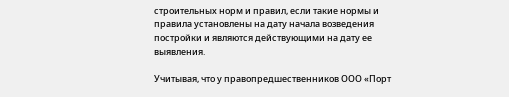строительных норм и правил, если такие нормы и правила установлены на дату начала возведения постройки и являются действующими на дату ее выявления.

Учитывая, что у правопредшественников ООО «Порт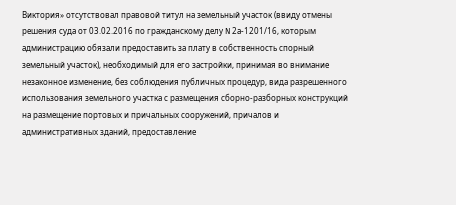Виктория» отсутствовал правовой титул на земельный участок (ввиду отмены решения суда от 03.02.2016 по гражданскому делу N 2а-1201/16, которым администрацию обязали предоставить за плату в собственность спорный земельный участок), необходимый для его застройки, принимая во внимание незаконное изменение, без соблюдения публичных процедур, вида разрешенного использования земельного участка с размещения сборно-разборных конструкций на размещение портовых и причальных сооружений, причалов и административных зданий, предоставление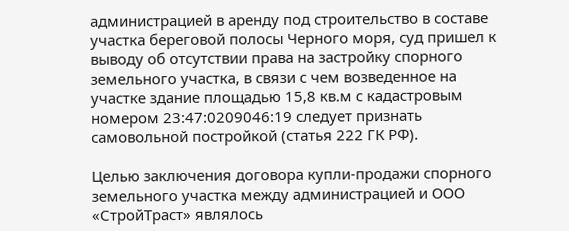администрацией в аренду под строительство в составе участка береговой полосы Черного моря, суд пришел к выводу об отсутствии права на застройку спорного земельного участка, в связи с чем возведенное на участке здание площадью 15,8 кв.м с кадастровым номером 23:47:0209046:19 следует признать самовольной постройкой (статья 222 ГК РФ).

Целью заключения договора купли-продажи спорного земельного участка между администрацией и ООО «СтройТраст» являлось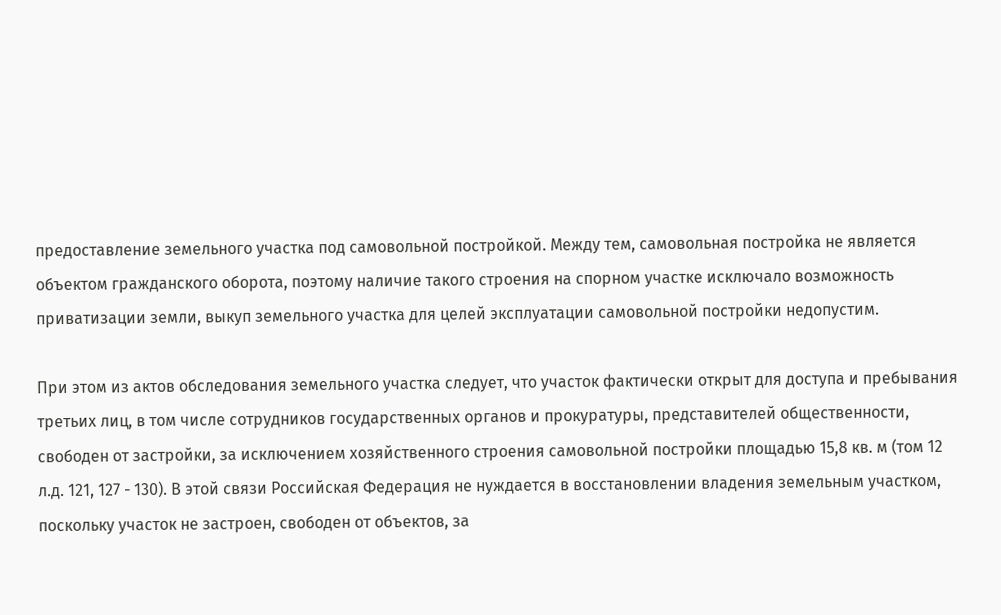предоставление земельного участка под самовольной постройкой. Между тем, самовольная постройка не является объектом гражданского оборота, поэтому наличие такого строения на спорном участке исключало возможность приватизации земли, выкуп земельного участка для целей эксплуатации самовольной постройки недопустим.

При этом из актов обследования земельного участка следует, что участок фактически открыт для доступа и пребывания третьих лиц, в том числе сотрудников государственных органов и прокуратуры, представителей общественности, свободен от застройки, за исключением хозяйственного строения самовольной постройки площадью 15,8 кв. м (том 12 л.д. 121, 127 - 130). В этой связи Российская Федерация не нуждается в восстановлении владения земельным участком, поскольку участок не застроен, свободен от объектов, за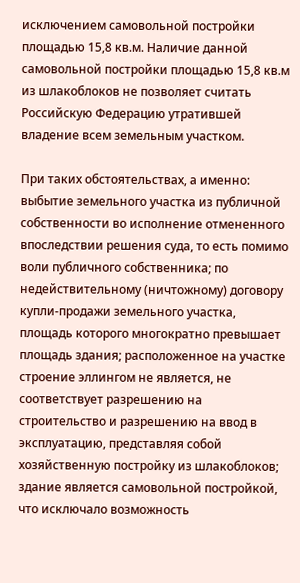исключением самовольной постройки площадью 15,8 кв.м. Наличие данной самовольной постройки площадью 15,8 кв.м из шлакоблоков не позволяет считать Российскую Федерацию утратившей владение всем земельным участком.

При таких обстоятельствах, а именно: выбытие земельного участка из публичной собственности во исполнение отмененного впоследствии решения суда, то есть помимо воли публичного собственника; по недействительному (ничтожному) договору купли-продажи земельного участка, площадь которого многократно превышает площадь здания; расположенное на участке строение эллингом не является, не соответствует разрешению на строительство и разрешению на ввод в эксплуатацию, представляя собой хозяйственную постройку из шлакоблоков; здание является самовольной постройкой, что исключало возможность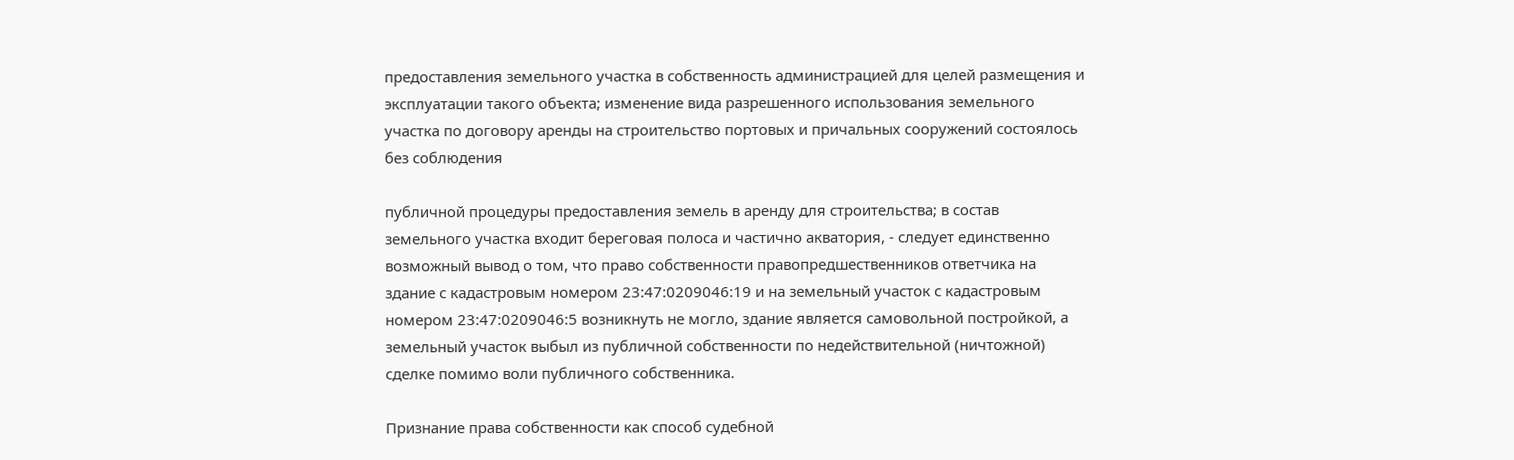предоставления земельного участка в собственность администрацией для целей размещения и эксплуатации такого объекта; изменение вида разрешенного использования земельного участка по договору аренды на строительство портовых и причальных сооружений состоялось без соблюдения

публичной процедуры предоставления земель в аренду для строительства; в состав земельного участка входит береговая полоса и частично акватория, - следует единственно возможный вывод о том, что право собственности правопредшественников ответчика на здание с кадастровым номером 23:47:0209046:19 и на земельный участок с кадастровым номером 23:47:0209046:5 возникнуть не могло, здание является самовольной постройкой, а земельный участок выбыл из публичной собственности по недействительной (ничтожной) сделке помимо воли публичного собственника.

Признание права собственности как способ судебной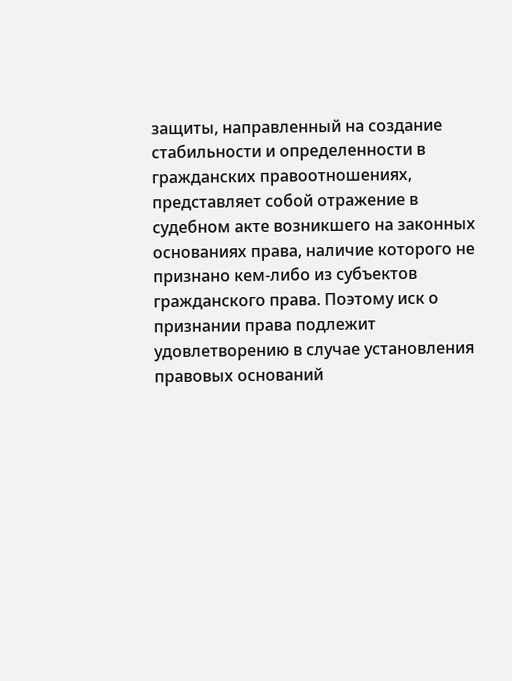защиты, направленный на создание стабильности и определенности в гражданских правоотношениях, представляет собой отражение в судебном акте возникшего на законных основаниях права, наличие которого не признано кем-либо из субъектов гражданского права. Поэтому иск о признании права подлежит удовлетворению в случае установления правовых оснований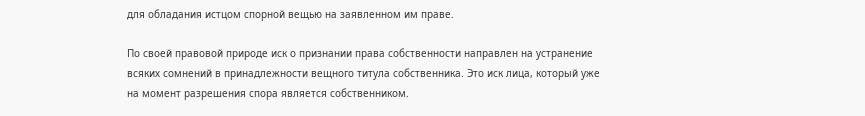для обладания истцом спорной вещью на заявленном им праве.

По своей правовой природе иск о признании права собственности направлен на устранение всяких сомнений в принадлежности вещного титула собственника. Это иск лица, который уже на момент разрешения спора является собственником.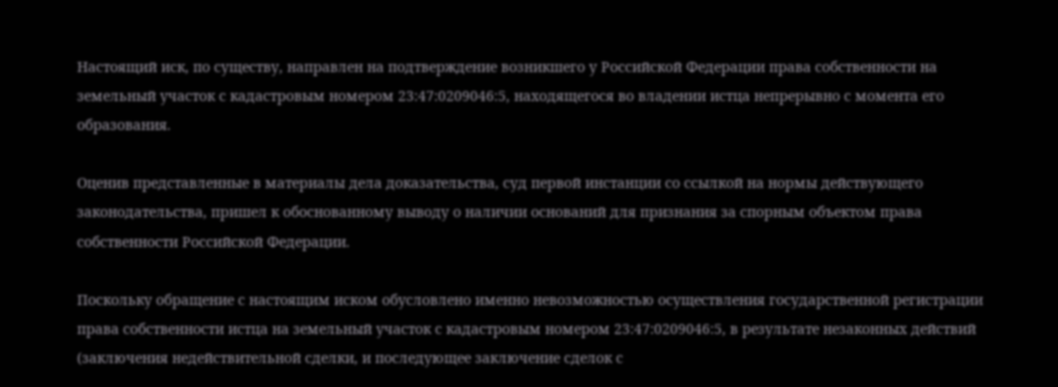Настоящий иск, по существу, направлен на подтверждение возникшего у Российской Федерации права собственности на земельный участок с кадастровым номером 23:47:0209046:5, находящегося во владении истца непрерывно с момента его образования.

Оценив представленные в материалы дела доказательства, суд первой инстанции со ссылкой на нормы действующего законодательства, пришел к обоснованному выводу о наличии оснований для признания за спорным объектом права собственности Российской Федерации.

Поскольку обращение с настоящим иском обусловлено именно невозможностью осуществления государственной регистрации права собственности истца на земельный участок с кадастровым номером 23:47:0209046:5, в результате незаконных действий (заключения недействительной сделки, и последующее заключение сделок с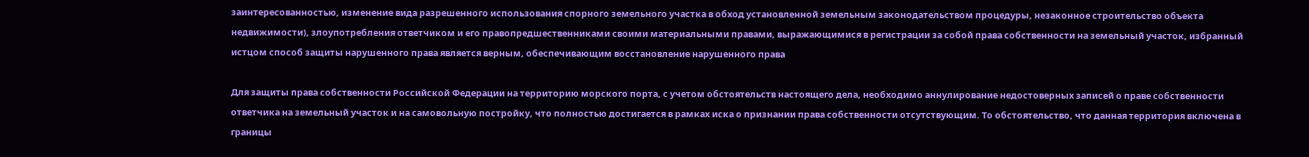заинтересованностью, изменение вида разрешенного использования спорного земельного участка в обход установленной земельным законодательством процедуры, незаконное строительство объекта недвижимости), злоупотребления ответчиком и его правопредшественниками своими материальными правами, выражающимися в регистрации за собой права собственности на земельный участок, избранный истцом способ защиты нарушенного права является верным, обеспечивающим восстановление нарушенного права

Для защиты права собственности Российской Федерации на территорию морского порта, с учетом обстоятельств настоящего дела, необходимо аннулирование недостоверных записей о праве собственности ответчика на земельный участок и на самовольную постройку, что полностью достигается в рамках иска о признании права собственности отсутствующим. То обстоятельство, что данная территория включена в границы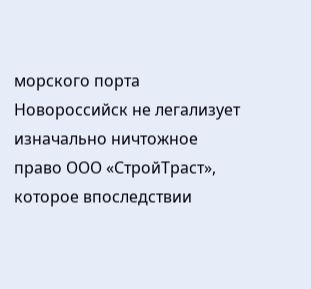морского порта Новороссийск не легализует изначально ничтожное право ООО «СтройТраст», которое впоследствии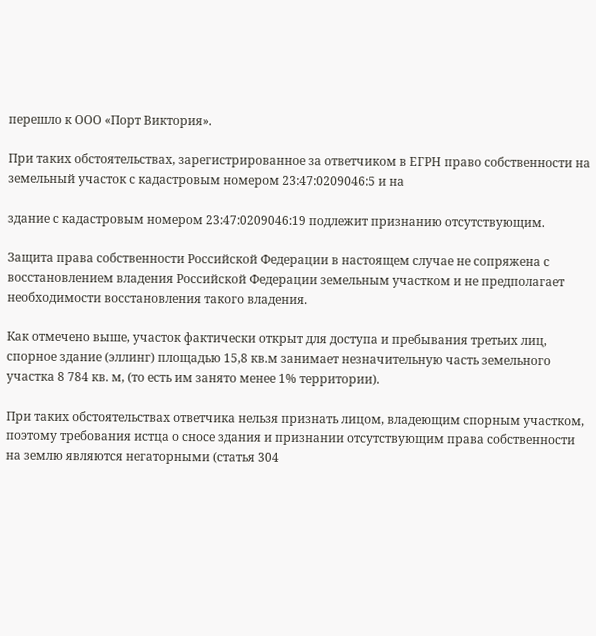перешло к ООО «Порт Виктория».

При таких обстоятельствах, зарегистрированное за ответчиком в ЕГРН право собственности на земельный участок с кадастровым номером 23:47:0209046:5 и на

здание с кадастровым номером 23:47:0209046:19 подлежит признанию отсутствующим.

Защита права собственности Российской Федерации в настоящем случае не сопряжена с восстановлением владения Российской Федерации земельным участком и не предполагает необходимости восстановления такого владения.

Как отмечено выше, участок фактически открыт для доступа и пребывания третьих лиц, спорное здание (эллинг) площадью 15,8 кв.м занимает незначительную часть земельного участка 8 784 кв. м, (то есть им занято менее 1% территории).

При таких обстоятельствах ответчика нельзя признать лицом, владеющим спорным участком, поэтому требования истца о сносе здания и признании отсутствующим права собственности на землю являются негаторными (статья 304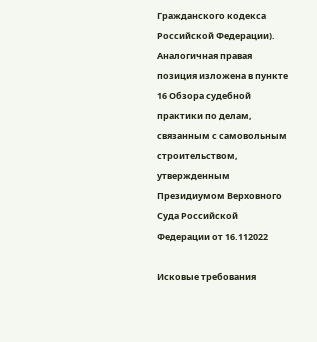Гражданского кодекса Российской Федерации). Аналогичная правая позиция изложена в пункте 16 Обзора судебной практики по делам, связанным с самовольным строительством, утвержденным Президиумом Верховного Суда Российской Федерации от 16.112022

Исковые требования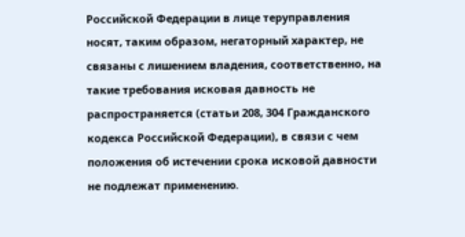Российской Федерации в лице теруправления носят, таким образом, негаторный характер, не связаны с лишением владения, соответственно, на такие требования исковая давность не распространяется (статьи 208, 304 Гражданского кодекса Российской Федерации), в связи с чем положения об истечении срока исковой давности не подлежат применению.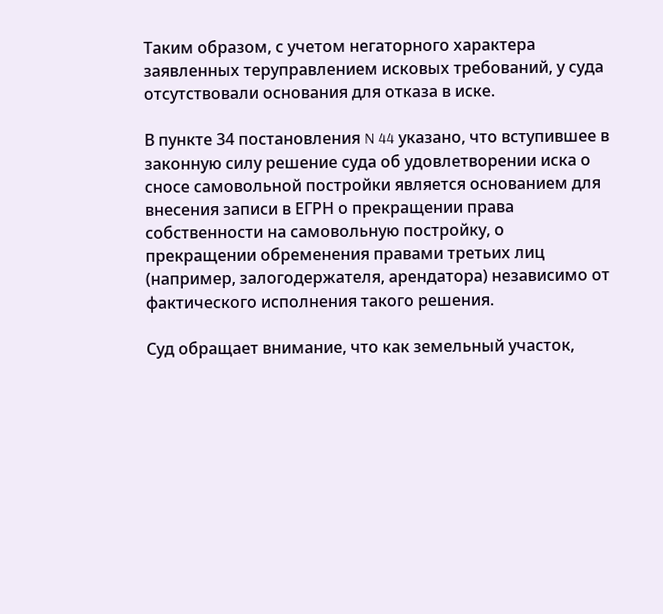Таким образом, с учетом негаторного характера заявленных теруправлением исковых требований, у суда отсутствовали основания для отказа в иске.

В пункте 34 постановления N 44 указано, что вступившее в законную силу решение суда об удовлетворении иска о сносе самовольной постройки является основанием для внесения записи в ЕГРН о прекращении права собственности на самовольную постройку, о прекращении обременения правами третьих лиц (например, залогодержателя, арендатора) независимо от фактического исполнения такого решения.

Суд обращает внимание, что как земельный участок,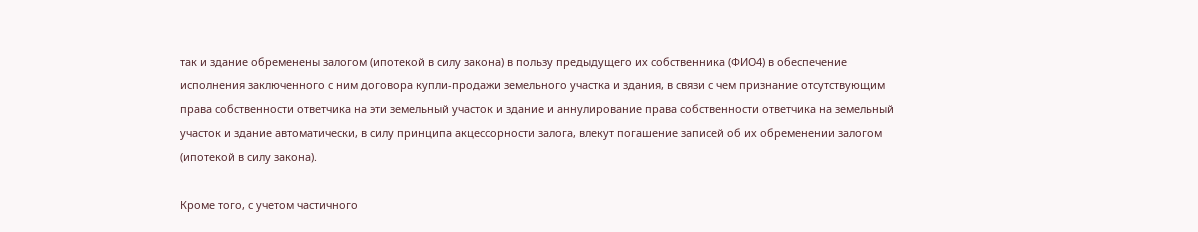так и здание обременены залогом (ипотекой в силу закона) в пользу предыдущего их собственника (ФИО4) в обеспечение исполнения заключенного с ним договора купли-продажи земельного участка и здания, в связи с чем признание отсутствующим права собственности ответчика на эти земельный участок и здание и аннулирование права собственности ответчика на земельный участок и здание автоматически, в силу принципа акцессорности залога, влекут погашение записей об их обременении залогом (ипотекой в силу закона).

Кроме того, с учетом частичного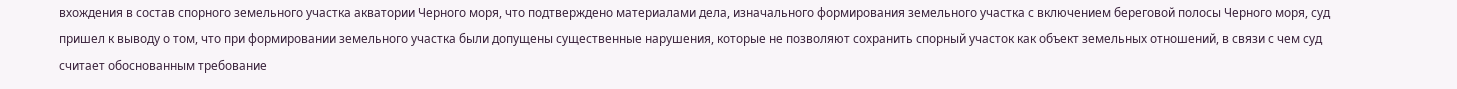вхождения в состав спорного земельного участка акватории Черного моря, что подтверждено материалами дела, изначального формирования земельного участка с включением береговой полосы Черного моря, суд пришел к выводу о том, что при формировании земельного участка были допущены существенные нарушения, которые не позволяют сохранить спорный участок как объект земельных отношений, в связи с чем суд считает обоснованным требование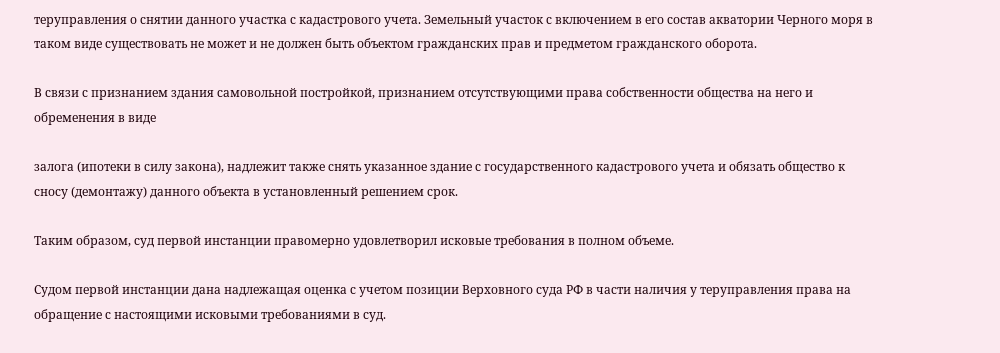теруправления о снятии данного участка с кадастрового учета. Земельный участок с включением в его состав акватории Черного моря в таком виде существовать не может и не должен быть объектом гражданских прав и предметом гражданского оборота.

В связи с признанием здания самовольной постройкой, признанием отсутствующими права собственности общества на него и обременения в виде

залога (ипотеки в силу закона), надлежит также снять указанное здание с государственного кадастрового учета и обязать общество к сносу (демонтажу) данного объекта в установленный решением срок.

Таким образом, суд первой инстанции правомерно удовлетворил исковые требования в полном объеме.

Судом первой инстанции дана надлежащая оценка с учетом позиции Верховного суда РФ в части наличия у теруправления права на обращение с настоящими исковыми требованиями в суд.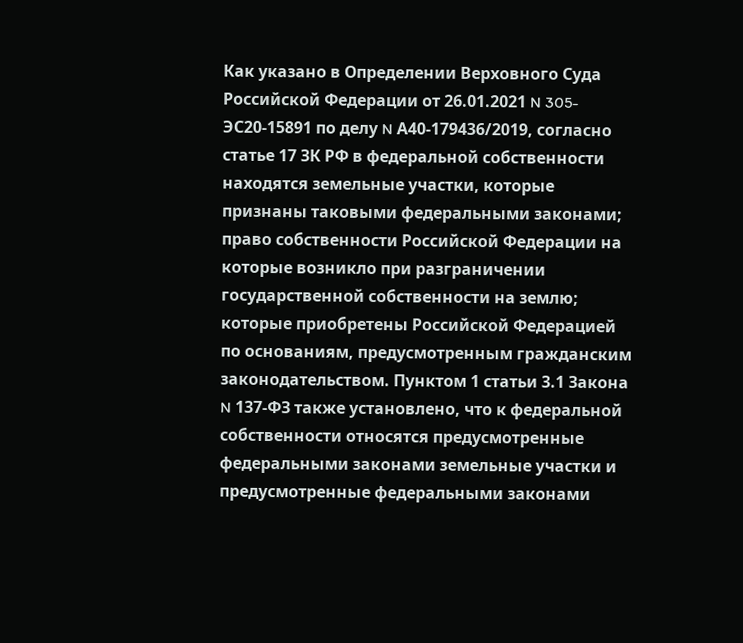Как указано в Определении Верховного Суда Российской Федерации от 26.01.2021 N 305-ЭС20-15891 по делу N А40-179436/2019, согласно статье 17 ЗК РФ в федеральной собственности находятся земельные участки, которые признаны таковыми федеральными законами; право собственности Российской Федерации на которые возникло при разграничении государственной собственности на землю; которые приобретены Российской Федерацией по основаниям, предусмотренным гражданским законодательством. Пунктом 1 статьи 3.1 Закона N 137-ФЗ также установлено, что к федеральной собственности относятся предусмотренные федеральными законами земельные участки и предусмотренные федеральными законами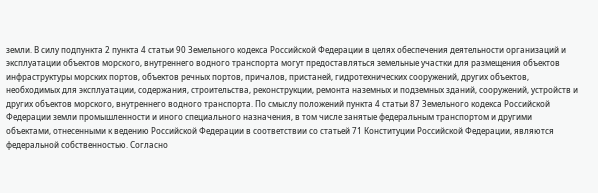земли. В силу подпункта 2 пункта 4 статьи 90 Земельного кодекса Российской Федерации в целях обеспечения деятельности организаций и эксплуатации объектов морского, внутреннего водного транспорта могут предоставляться земельные участки для размещения объектов инфраструктуры морских портов, объектов речных портов, причалов, пристаней, гидротехнических сооружений, других объектов, необходимых для эксплуатации, содержания, строительства, реконструкции, ремонта наземных и подземных зданий, сооружений, устройств и других объектов морского, внутреннего водного транспорта. По смыслу положений пункта 4 статьи 87 Земельного кодекса Российской Федерации земли промышленности и иного специального назначения, в том числе занятые федеральным транспортом и другими объектами, отнесенными к ведению Российской Федерации в соответствии со статьей 71 Конституции Российской Федерации, являются федеральной собственностью. Согласно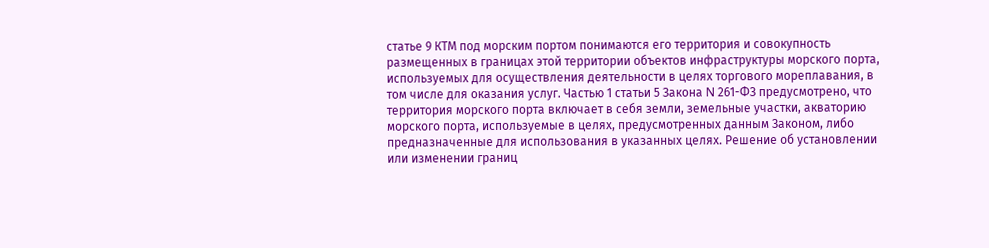статье 9 КТМ под морским портом понимаются его территория и совокупность размещенных в границах этой территории объектов инфраструктуры морского порта, используемых для осуществления деятельности в целях торгового мореплавания, в том числе для оказания услуг. Частью 1 статьи 5 Закона N 261-ФЗ предусмотрено, что территория морского порта включает в себя земли, земельные участки, акваторию морского порта, используемые в целях, предусмотренных данным Законом, либо предназначенные для использования в указанных целях. Решение об установлении или изменении границ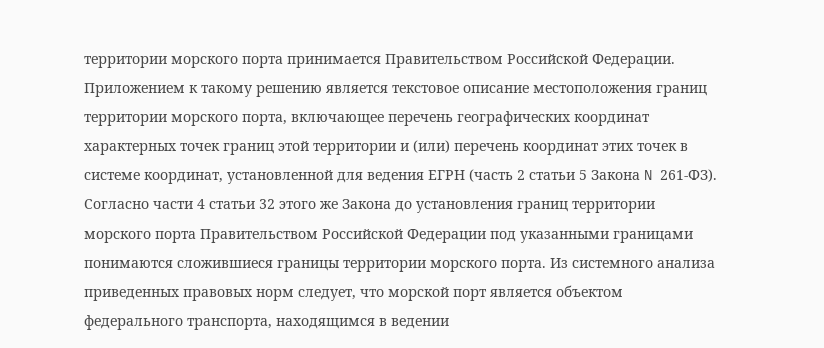территории морского порта принимается Правительством Российской Федерации. Приложением к такому решению является текстовое описание местоположения границ территории морского порта, включающее перечень географических координат характерных точек границ этой территории и (или) перечень координат этих точек в системе координат, установленной для ведения ЕГРН (часть 2 статьи 5 Закона N 261-ФЗ). Согласно части 4 статьи 32 этого же Закона до установления границ территории морского порта Правительством Российской Федерации под указанными границами понимаются сложившиеся границы территории морского порта. Из системного анализа приведенных правовых норм следует, что морской порт является объектом федерального транспорта, находящимся в ведении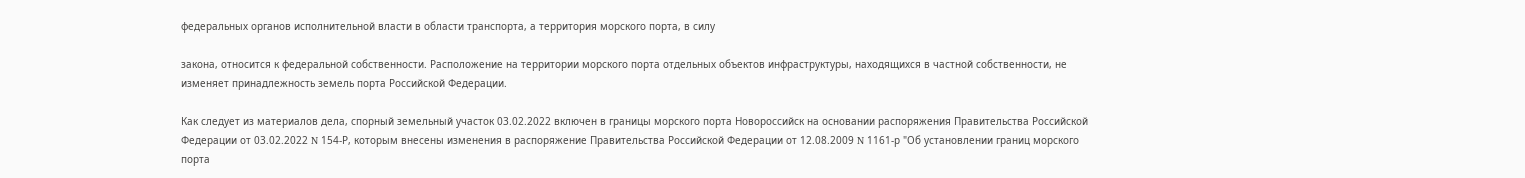федеральных органов исполнительной власти в области транспорта, а территория морского порта, в силу

закона, относится к федеральной собственности. Расположение на территории морского порта отдельных объектов инфраструктуры, находящихся в частной собственности, не изменяет принадлежность земель порта Российской Федерации.

Как следует из материалов дела, спорный земельный участок 03.02.2022 включен в границы морского порта Новороссийск на основании распоряжения Правительства Российской Федерации от 03.02.2022 N 154-Р, которым внесены изменения в распоряжение Правительства Российской Федерации от 12.08.2009 N 1161-р "Об установлении границ морского порта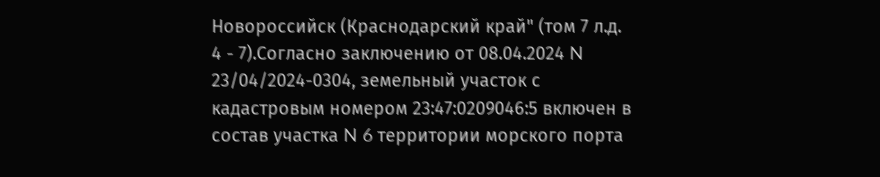Новороссийск (Краснодарский край" (том 7 л.д. 4 - 7).Согласно заключению от 08.04.2024 N 23/04/2024-0304, земельный участок с кадастровым номером 23:47:0209046:5 включен в состав участка N 6 территории морского порта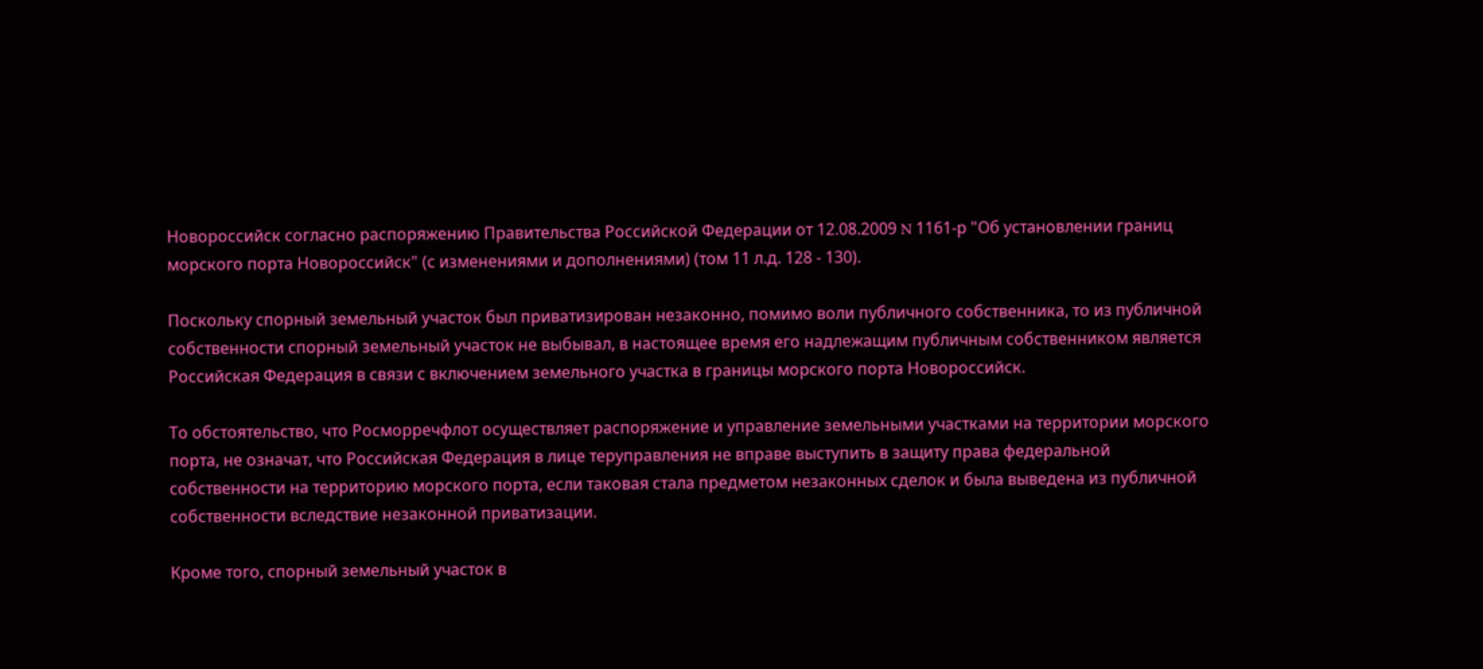Новороссийск согласно распоряжению Правительства Российской Федерации от 12.08.2009 N 1161-р "Об установлении границ морского порта Новороссийск" (с изменениями и дополнениями) (том 11 л.д. 128 - 130).

Поскольку спорный земельный участок был приватизирован незаконно, помимо воли публичного собственника, то из публичной собственности спорный земельный участок не выбывал, в настоящее время его надлежащим публичным собственником является Российская Федерация в связи с включением земельного участка в границы морского порта Новороссийск.

То обстоятельство, что Росморречфлот осуществляет распоряжение и управление земельными участками на территории морского порта, не означат, что Российская Федерация в лице теруправления не вправе выступить в защиту права федеральной собственности на территорию морского порта, если таковая стала предметом незаконных сделок и была выведена из публичной собственности вследствие незаконной приватизации.

Кроме того, спорный земельный участок в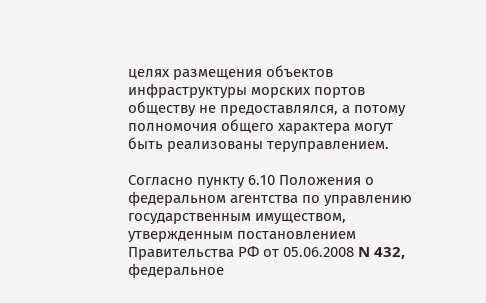целях размещения объектов инфраструктуры морских портов обществу не предоставлялся, а потому полномочия общего характера могут быть реализованы теруправлением.

Согласно пункту 6.10 Положения о федеральном агентства по управлению государственным имуществом, утвержденным постановлением Правительства РФ от 05.06.2008 N 432, федеральное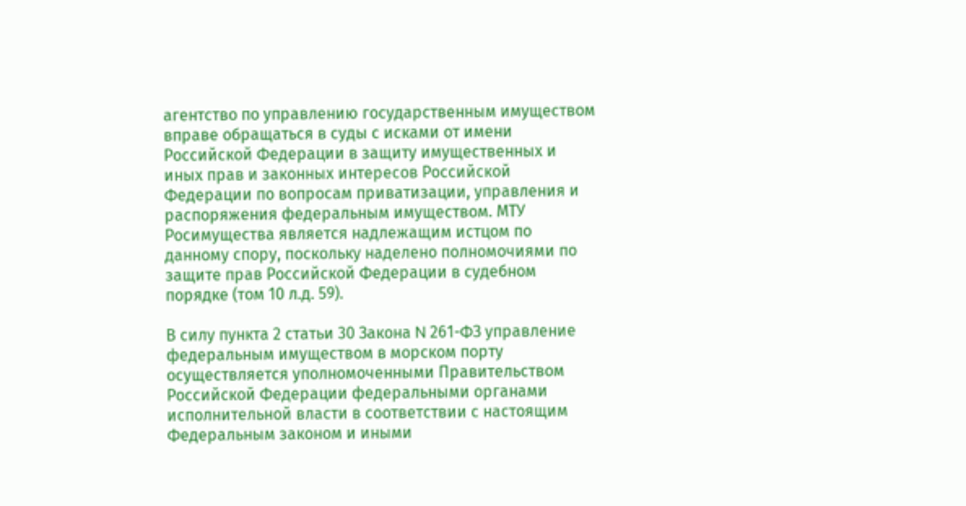агентство по управлению государственным имуществом вправе обращаться в суды с исками от имени Российской Федерации в защиту имущественных и иных прав и законных интересов Российской Федерации по вопросам приватизации, управления и распоряжения федеральным имуществом. МТУ Росимущества является надлежащим истцом по данному спору, поскольку наделено полномочиями по защите прав Российской Федерации в судебном порядке (том 10 л.д. 59).

В силу пункта 2 статьи 30 Закона N 261-ФЗ управление федеральным имуществом в морском порту осуществляется уполномоченными Правительством Российской Федерации федеральными органами исполнительной власти в соответствии с настоящим Федеральным законом и иными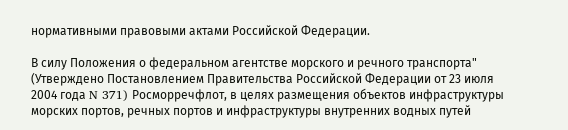нормативными правовыми актами Российской Федерации.

В силу Положения о федеральном агентстве морского и речного транспорта" (Утверждено Постановлением Правительства Российской Федерации от 23 июля 2004 года N 371) Росморречфлот, в целях размещения объектов инфраструктуры морских портов, речных портов и инфраструктуры внутренних водных путей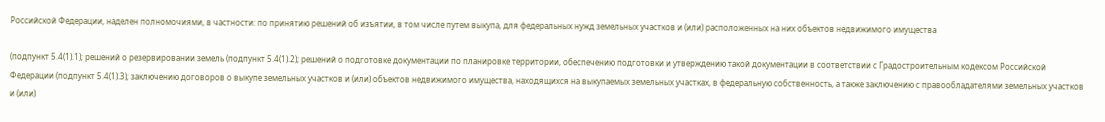Российской Федерации, наделен полномочиями, в частности: по принятию решений об изъятии, в том числе путем выкупа, для федеральных нужд земельных участков и (или) расположенных на них объектов недвижимого имущества

(подпункт 5.4(1).1); решений о резервировании земель (подпункт 5.4(1).2); решений о подготовке документации по планировке территории, обеспечению подготовки и утверждению такой документации в соответствии с Градостроительным кодексом Российской Федерации (подпункт 5.4(1).3); заключению договоров о выкупе земельных участков и (или) объектов недвижимого имущества, находящихся на выкупаемых земельных участках, в федеральную собственность, а также заключению с правообладателями земельных участков и (или)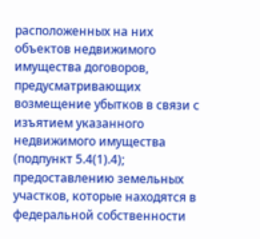расположенных на них объектов недвижимого имущества договоров, предусматривающих возмещение убытков в связи с изъятием указанного недвижимого имущества (подпункт 5.4(1).4); предоставлению земельных участков, которые находятся в федеральной собственности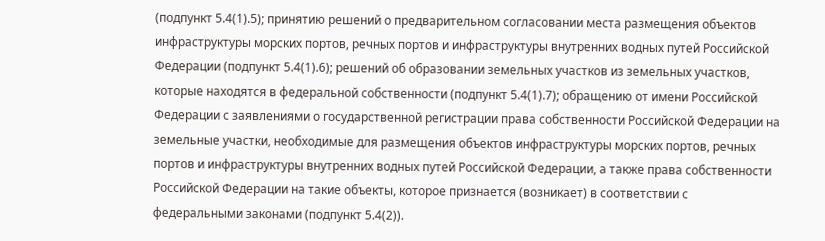(подпункт 5.4(1).5); принятию решений о предварительном согласовании места размещения объектов инфраструктуры морских портов, речных портов и инфраструктуры внутренних водных путей Российской Федерации (подпункт 5.4(1).6); решений об образовании земельных участков из земельных участков, которые находятся в федеральной собственности (подпункт 5.4(1).7); обращению от имени Российской Федерации с заявлениями о государственной регистрации права собственности Российской Федерации на земельные участки, необходимые для размещения объектов инфраструктуры морских портов, речных портов и инфраструктуры внутренних водных путей Российской Федерации, а также права собственности Российской Федерации на такие объекты, которое признается (возникает) в соответствии с федеральными законами (подпункт 5.4(2)).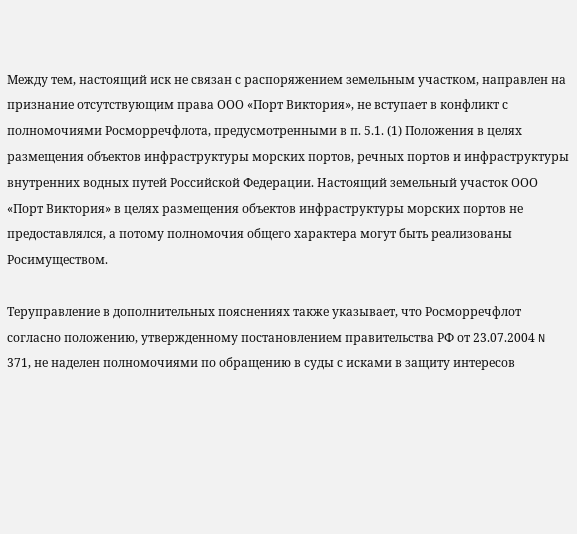Между тем, настоящий иск не связан с распоряжением земельным участком, направлен на признание отсутствующим права ООО «Порт Виктория», не вступает в конфликт с полномочиями Росморречфлота, предусмотренными в п. 5.1. (1) Положения в целях размещения объектов инфраструктуры морских портов, речных портов и инфраструктуры внутренних водных путей Российской Федерации. Настоящий земельный участок ООО «Порт Виктория» в целях размещения объектов инфраструктуры морских портов не предоставлялся, а потому полномочия общего характера могут быть реализованы Росимуществом.

Теруправление в дополнительных пояснениях также указывает, что Росморречфлот согласно положению, утвержденному постановлением правительства РФ от 23.07.2004 N 371, не наделен полномочиями по обращению в суды с исками в защиту интересов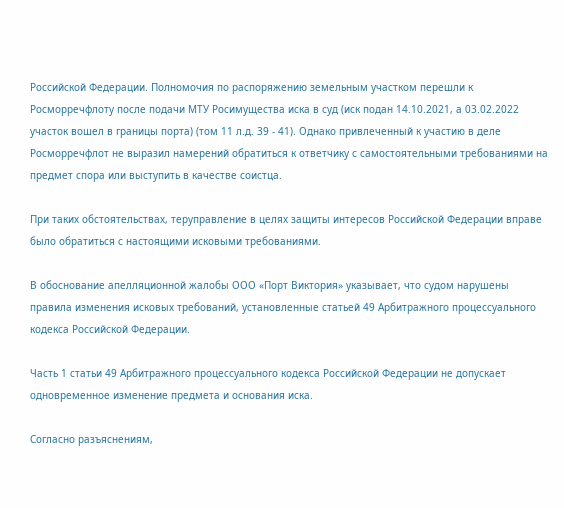Российской Федерации. Полномочия по распоряжению земельным участком перешли к Росморречфлоту после подачи МТУ Росимущества иска в суд (иск подан 14.10.2021, а 03.02.2022 участок вошел в границы порта) (том 11 л.д. 39 - 41). Однако привлеченный к участию в деле Росморречфлот не выразил намерений обратиться к ответчику с самостоятельными требованиями на предмет спора или выступить в качестве соистца.

При таких обстоятельствах, теруправление в целях защиты интересов Российской Федерации вправе было обратиться с настоящими исковыми требованиями.

В обоснование апелляционной жалобы ООО «Порт Виктория» указывает, что судом нарушены правила изменения исковых требований, установленные статьей 49 Арбитражного процессуального кодекса Российской Федерации.

Часть 1 статьи 49 Арбитражного процессуального кодекса Российской Федерации не допускает одновременное изменение предмета и основания иска.

Согласно разъяснениям,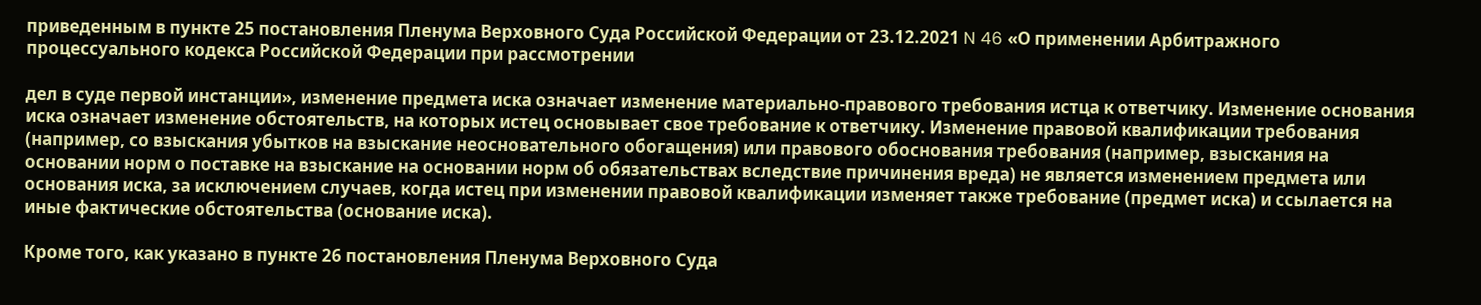приведенным в пункте 25 постановления Пленума Верховного Суда Российской Федерации от 23.12.2021 N 46 «О применении Арбитражного процессуального кодекса Российской Федерации при рассмотрении

дел в суде первой инстанции», изменение предмета иска означает изменение материально-правового требования истца к ответчику. Изменение основания иска означает изменение обстоятельств, на которых истец основывает свое требование к ответчику. Изменение правовой квалификации требования (например, со взыскания убытков на взыскание неосновательного обогащения) или правового обоснования требования (например, взыскания на основании норм о поставке на взыскание на основании норм об обязательствах вследствие причинения вреда) не является изменением предмета или основания иска, за исключением случаев, когда истец при изменении правовой квалификации изменяет также требование (предмет иска) и ссылается на иные фактические обстоятельства (основание иска).

Кроме того, как указано в пункте 26 постановления Пленума Верховного Суда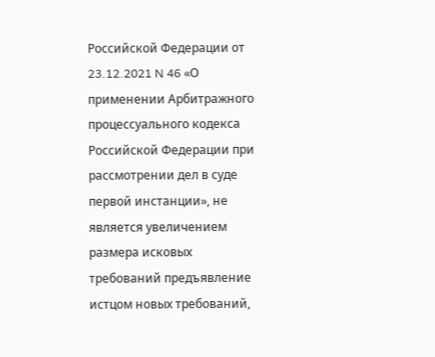Российской Федерации от 23.12.2021 N 46 «О применении Арбитражного процессуального кодекса Российской Федерации при рассмотрении дел в суде первой инстанции», не является увеличением размера исковых требований предъявление истцом новых требований,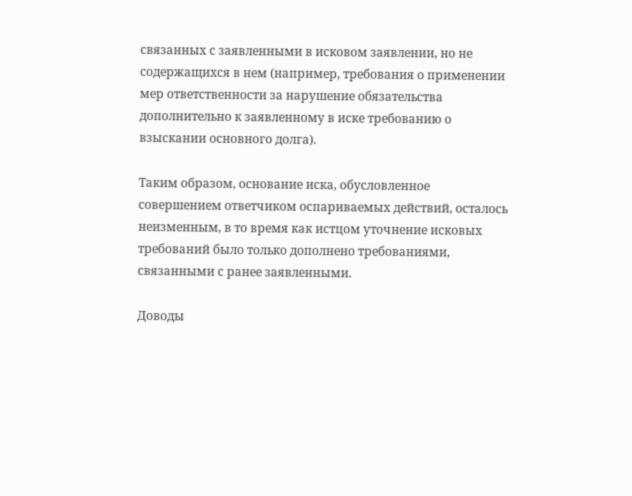связанных с заявленными в исковом заявлении, но не содержащихся в нем (например, требования о применении мер ответственности за нарушение обязательства дополнительно к заявленному в иске требованию о взыскании основного долга).

Таким образом, основание иска, обусловленное совершением ответчиком оспариваемых действий, осталось неизменным, в то время как истцом уточнение исковых требований было только дополнено требованиями, связанными с ранее заявленными.

Доводы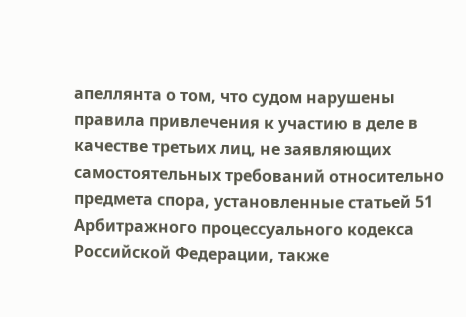апеллянта о том, что судом нарушены правила привлечения к участию в деле в качестве третьих лиц, не заявляющих самостоятельных требований относительно предмета спора, установленные статьей 51 Арбитражного процессуального кодекса Российской Федерации, также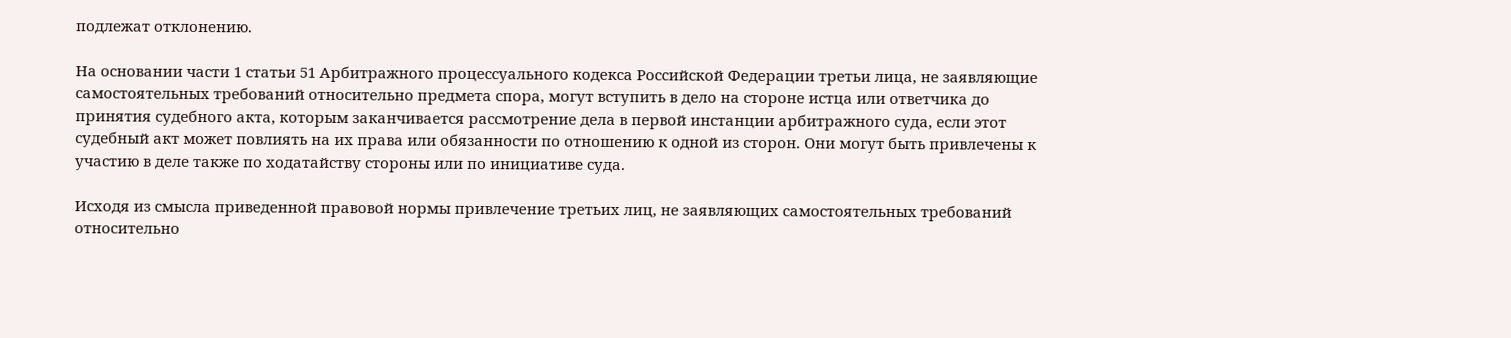подлежат отклонению.

На основании части 1 статьи 51 Арбитражного процессуального кодекса Российской Федерации третьи лица, не заявляющие самостоятельных требований относительно предмета спора, могут вступить в дело на стороне истца или ответчика до принятия судебного акта, которым заканчивается рассмотрение дела в первой инстанции арбитражного суда, если этот судебный акт может повлиять на их права или обязанности по отношению к одной из сторон. Они могут быть привлечены к участию в деле также по ходатайству стороны или по инициативе суда.

Исходя из смысла приведенной правовой нормы привлечение третьих лиц, не заявляющих самостоятельных требований относительно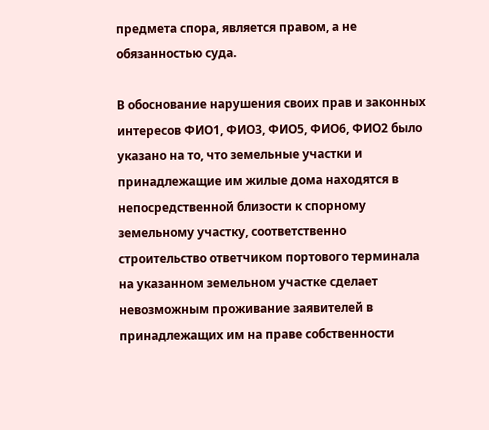предмета спора, является правом, а не обязанностью суда.

В обоснование нарушения своих прав и законных интересов ФИО1, ФИО3, ФИО5, ФИО6, ФИО2 было указано на то, что земельные участки и принадлежащие им жилые дома находятся в непосредственной близости к спорному земельному участку, соответственно строительство ответчиком портового терминала на указанном земельном участке сделает невозможным проживание заявителей в принадлежащих им на праве собственности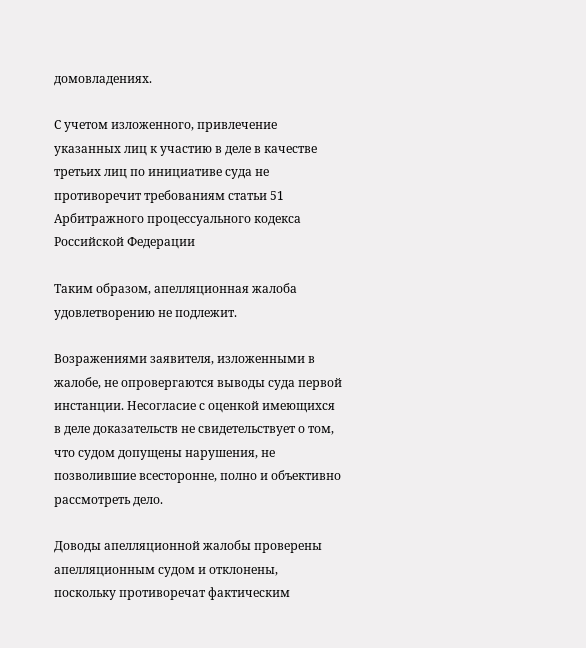домовладениях.

С учетом изложенного, привлечение указанных лиц к участию в деле в качестве третьих лиц по инициативе суда не противоречит требованиям статьи 51 Арбитражного процессуального кодекса Российской Федерации

Таким образом, апелляционная жалоба удовлетворению не подлежит.

Возражениями заявителя, изложенными в жалобе, не опровергаются выводы суда первой инстанции. Несогласие с оценкой имеющихся в деле доказательств не свидетельствует о том, что судом допущены нарушения, не позволившие всесторонне, полно и объективно рассмотреть дело.

Доводы апелляционной жалобы проверены апелляционным судом и отклонены, поскольку противоречат фактическим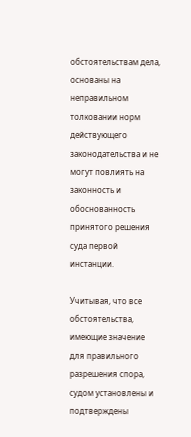обстоятельствам дела, основаны на неправильном толковании норм действующего законодательства и не могут повлиять на законность и обоснованность принятого решения суда первой инстанции.

Учитывая, что все обстоятельства, имеющие значение для правильного разрешения спора, судом установлены и подтверждены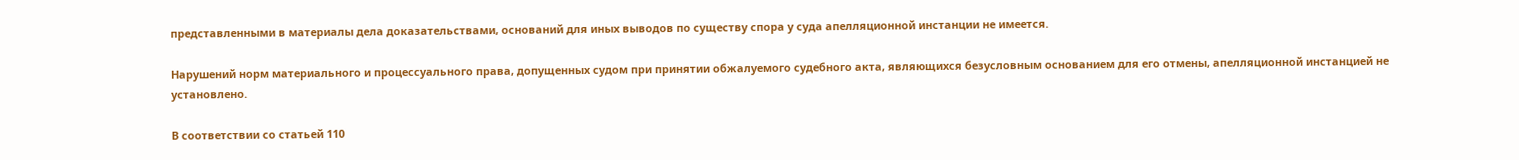представленными в материалы дела доказательствами, оснований для иных выводов по существу спора у суда апелляционной инстанции не имеется.

Нарушений норм материального и процессуального права, допущенных судом при принятии обжалуемого судебного акта, являющихся безусловным основанием для его отмены, апелляционной инстанцией не установлено.

В соответствии со статьей 110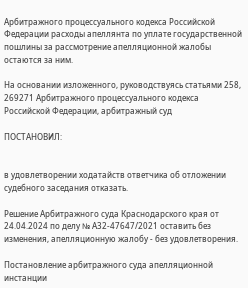Арбитражного процессуального кодекса Российской Федерации расходы апеллянта по уплате государственной пошлины за рассмотрение апелляционной жалобы остаются за ним.

На основании изложенного, руководствуясь статьями 258, 269271 Арбитражного процессуального кодекса Российской Федерации, арбитражный суд

ПОСТАНОВИЛ:


в удовлетворении ходатайств ответчика об отложении судебного заседания отказать.

Решение Арбитражного суда Краснодарского края от 24.04.2024 по делу № А32-47647/2021 оставить без изменения, апелляционную жалобу - без удовлетворения.

Постановление арбитражного суда апелляционной инстанции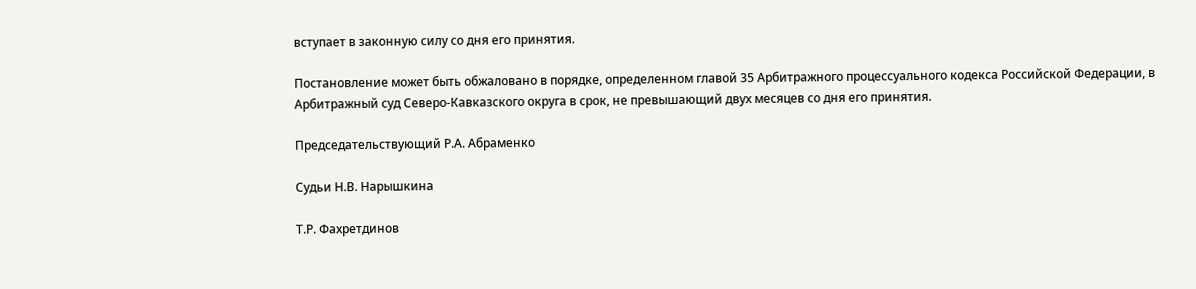вступает в законную силу со дня его принятия.

Постановление может быть обжаловано в порядке, определенном главой 35 Арбитражного процессуального кодекса Российской Федерации, в Арбитражный суд Северо-Кавказского округа в срок, не превышающий двух месяцев со дня его принятия.

Председательствующий Р.А. Абраменко

Судьи Н.В. Нарышкина

Т.Р. Фахретдинов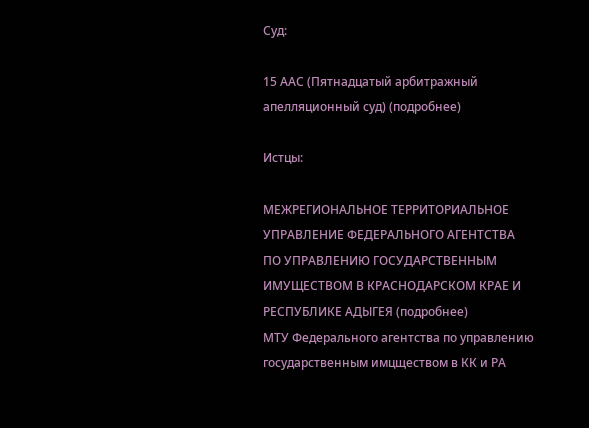Суд:

15 ААС (Пятнадцатый арбитражный апелляционный суд) (подробнее)

Истцы:

МЕЖРЕГИОНАЛЬНОЕ ТЕРРИТОРИАЛЬНОЕ УПРАВЛЕНИЕ ФЕДЕРАЛЬНОГО АГЕНТСТВА ПО УПРАВЛЕНИЮ ГОСУДАРСТВЕННЫМ ИМУЩЕСТВОМ В КРАСНОДАРСКОМ КРАЕ И РЕСПУБЛИКЕ АДЫГЕЯ (подробнее)
МТУ Федерального агентства по управлению государственным имцществом в КК и РА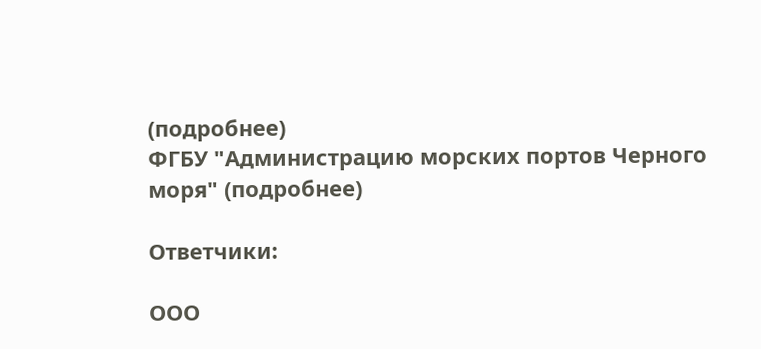(подробнее)
ФГБУ "Администрацию морских портов Черного моря" (подробнее)

Ответчики:

ООО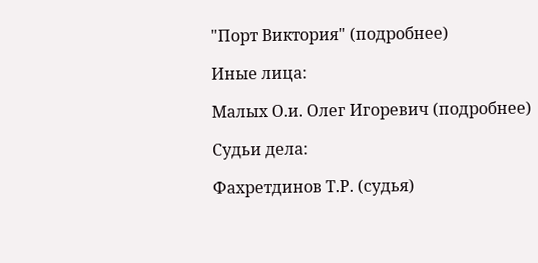"Порт Виктория" (подробнее)

Иные лица:

Малых О.и. Олег Игоревич (подробнее)

Судьи дела:

Фахретдинов Т.Р. (судья)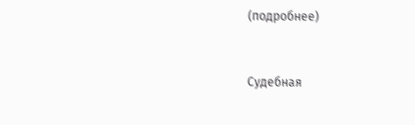(подробнее)


Судебная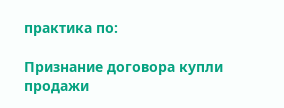практика по:

Признание договора купли продажи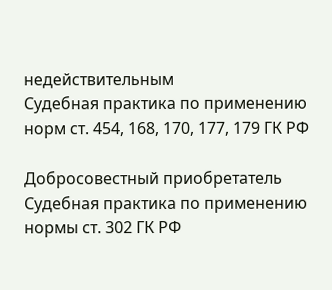недействительным
Судебная практика по применению норм ст. 454, 168, 170, 177, 179 ГК РФ

Добросовестный приобретатель
Судебная практика по применению нормы ст. 302 ГК РФ